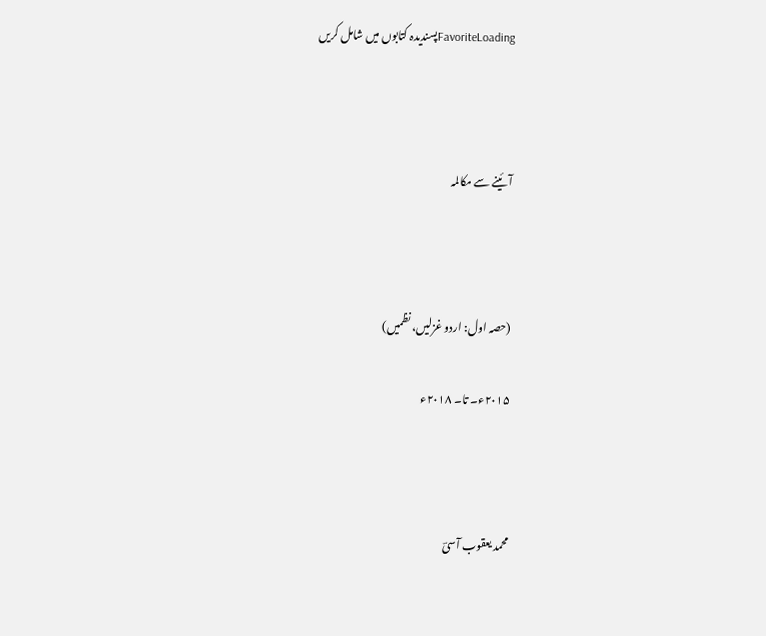FavoriteLoadingپسندیدہ کتابوں میں شامل کریں



آئینے سے مکالمہ



(حصہ اول: اردو غزلیں، نظمیں)

۲۰۱۵ء۔ تا۔ ۲۰۱۸ء



محمد یعقوب آسیؔ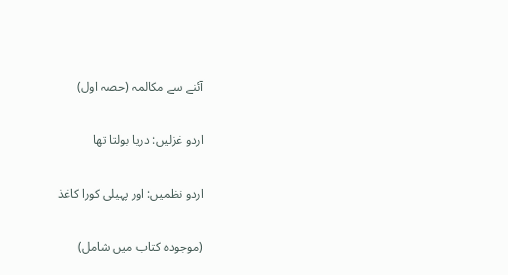آئنے سے مکالمہ (حصہ اول)

اردو غزلیں: دریا بولتا تھا

اردو نظمیں: اور پہیلی کورا کاغذ

(موجودہ کتاب میں شامل)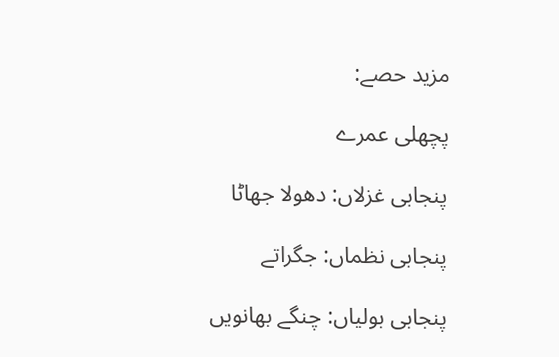مزید حصے:

پچھلی عمرے

پنجابی غزلاں: دھولا جھاٹا

پنجابی نظماں: جگراتے

پنجابی بولیاں: چنگے بھانویں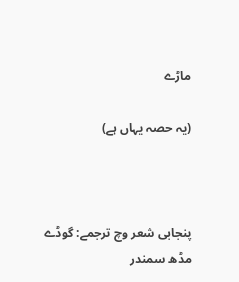ماڑے

(یہ حصہ یہاں ہے)



پنجابی شعر وچ ترجمے: گوڈے مڈھ سمندر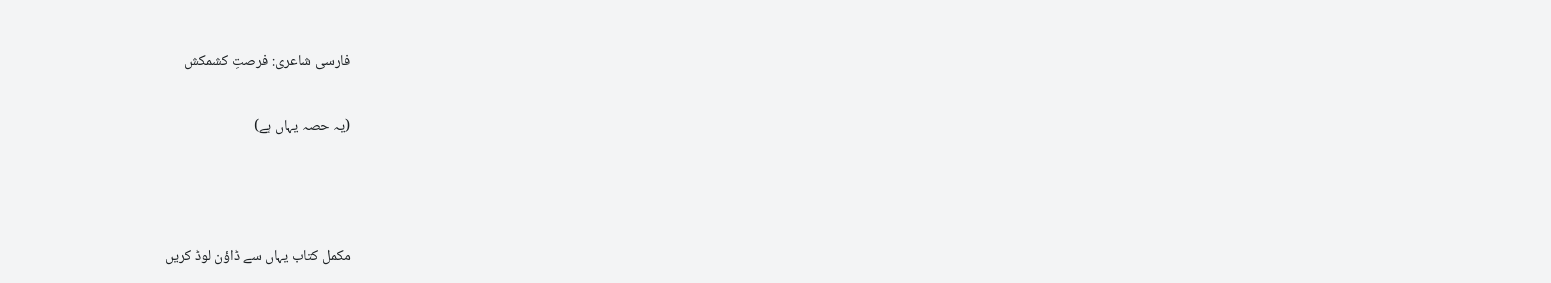فارسی شاعری: فرصتِ کشمکش

(یہ حصہ یہاں ہے)



مکمل کتاب یہاں سے ڈاؤن لوڈ کریں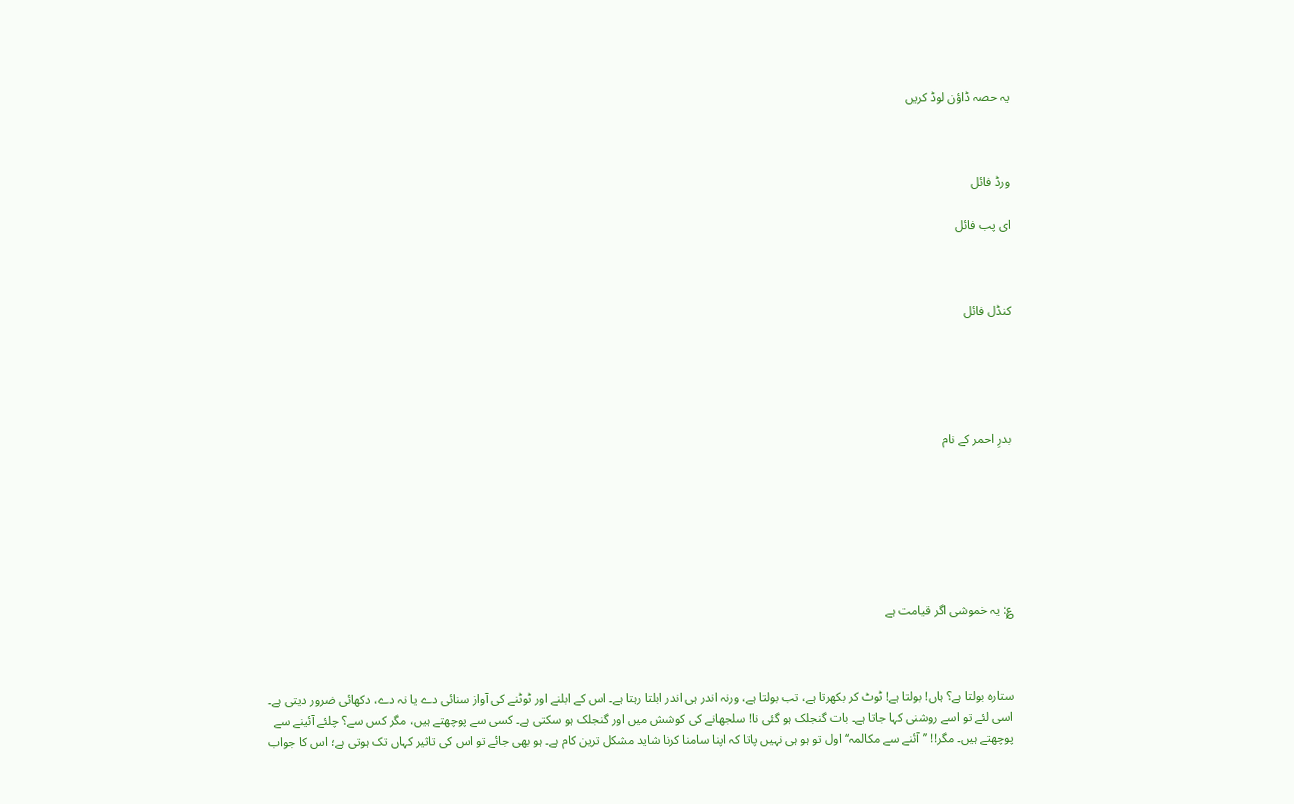یہ حصہ ڈاؤن لوڈ کریں



ورڈ فائل

ای پب فائل



کنڈل فائل





بدرِ احمر کے نام







؏: یہ خموشی اگر قیامت ہے



ستارہ بولتا ہے؟ ہاں! بولتا ہے! ٹوٹ کر بکھرتا ہے، تب بولتا ہے، ورنہ اندر ہی اندر ابلتا رہتا ہے۔ اس کے ابلنے اور ٹوٹنے کی آواز سنائی دے یا نہ دے، دکھائی ضرور دیتی ہے۔ اسی لئے تو اسے روشنی کہا جاتا ہے۔ بات گنجلک ہو گئی نا! سلجھانے کی کوشش میں اور گنجلک ہو سکتی ہے۔ کسی سے پوچھتے ہیں، مگر کس سے؟ چلئے آئینے سے پوچھتے ہیں۔ مگر!! ’’آئنے سے مکالمہ‘‘ اول تو ہو ہی نہیں پاتا کہ اپنا سامنا کرنا شاید مشکل ترین کام ہے۔ ہو بھی جائے تو اس کی تاثیر کہاں تک ہوتی ہے؛ اس کا جواب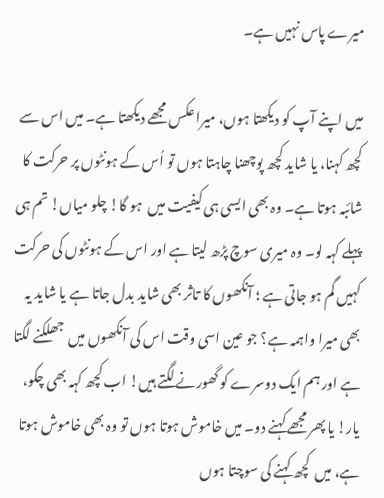میرے پاس نہیں ہے۔

میں اپنے آپ کو دیکھتا ہوں، میرا عکس مجھے دیکھتا ہے۔ میں اس سے کچھ کہنا، یا شاید کچھ پوچھنا چاہتا ہوں تو اُس کے ہونٹوں پر حرکت کا شائبہ ہوتا ہے۔ وہ بھی ایسی ہی کیفیت میں  ہو گا! چلو میاں! تم ہی پہلے کہہ لو۔ وہ میری سوچ پڑھ لیتا ہے اور اس کے ہونٹوں کی حرکت کہیں گم ہو جاتی ہے ؛ آنکھوں کا تاثر بھی شاید بدل جاتا ہے یا شاید یہ بھی میرا واہمہ ہے؟ جو عین اسی وقت اس کی آنکھوں میں  جھلکنے لگتا ہے اور ہم ایک دوسرے کو گھورنے لگتے ہیں! اب کچھ کہہ بھی چکو، یار! یا پھر مجھے کہنے دو۔ میں خاموش ہوتا ہوں تو وہ بھی خاموش ہوتا ہے، میں  کچھ کہنے کی سوچتا ہوں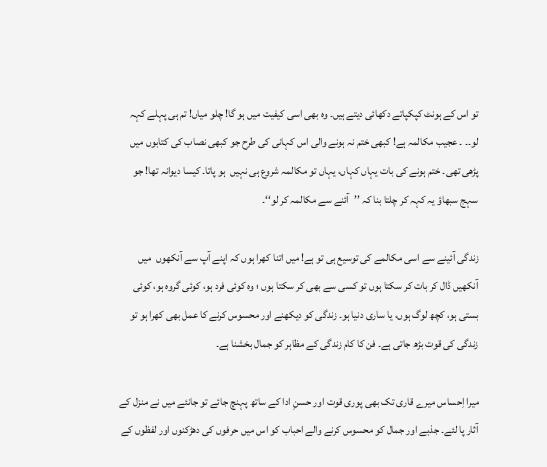تو اس کے ہونٹ کپکپاتے دکھائی دیتے ہیں۔ وہ بھی اسی کیفیت میں ہو گا! چلو میاں! تم ہی پہلے کہہ لو۔۔ ۔ عجیب مکالمہ ہے! کبھی ختم نہ ہونے والی اس کہانی کی طرح جو کبھی نصاب کی کتابوں میں پڑھی تھی۔ ختم ہونے کی بات یہاں کہاں، یہاں تو مکالمہ شروع ہی نہیں  ہو پاتا۔ کیسا دیوانہ تھا! جو سہج سبھاؤ یہ کہہ کر چلتا بنا کہ ’’آئنے سے مکالمہ کر لو‘‘۔

زندگی آئینے سے اسی مکالمے کی توسیع ہی تو ہے! میں اتنا کھرا ہوں کہ اپنے آپ سے آنکھوں  میں  آنکھیں ڈال کر بات کر سکتا ہوں تو کسی سے بھی کر سکتا ہوں ؛ وہ کوئی فرد ہو، کوئی گروہ ہو، کوئی بستی ہو، کچھ لوگ ہوں، یا ساری دنیا ہو۔ زندگی کو دیکھنے اور محسوس کرنے کا عمل بھی کھرا ہو تو زندگی کی قوت بڑھ جاتی ہے۔ فن کا کام زندگی کے مظاہر کو جمال بخشنا ہے۔

میرا اِحساس میرے قاری تک بھی پوری قوت اور حسنِ ادا کے ساتھ پہنچ جائے تو جانئے میں نے منزل کے آثار پا لئے۔ جذبے اور جمال کو محسوس کرنے والے احباب کو اس میں حرفوں کی دھڑکنوں اور لفظوں کے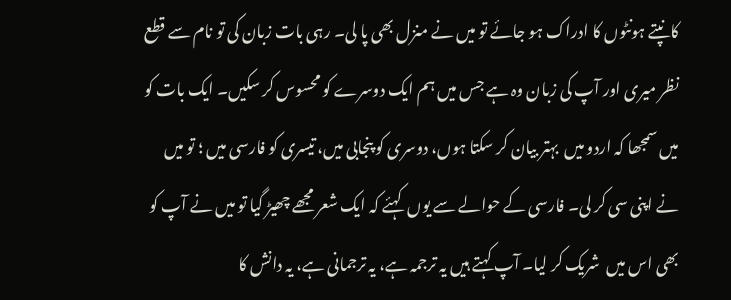کانپتے ہونٹوں کا ادراک ہو جائے تو میں نے منزل بھی پا لی۔ رہی بات زبان کی تو نام سے قطع نظر میری اور آپ کی زبان وہ ہے جس میں ہم ایک دوسرے کو محسوس کر سکیں۔ ایک بات کو میں سمجھا کہ اردو میں  بہتر بیان کر سکتا ہوں، دوسری کو پنجابی میں، تیسری کو فارسی میں ؛ تو میں  نے اپنی سی کر لی۔ فارسی کے حوالے سے یوں  کہئے کہ ایک شعر مجھے چھیڑ گیا تو میں نے آپ کو بھی اس میں  شریک کر لیا۔ آپ کہتے ہیں یہ ترجمہ ہے، یہ ترجمانی ہے، یہ دانش کا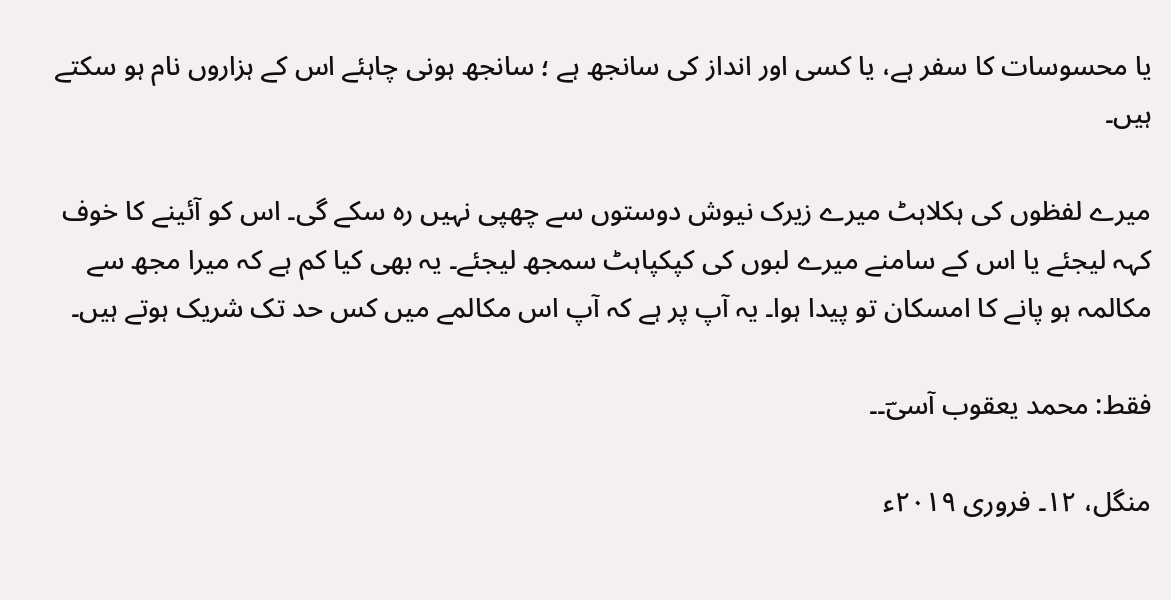یا محسوسات کا سفر ہے، یا کسی اور انداز کی سانجھ ہے ؛ سانجھ ہونی چاہئے اس کے ہزاروں نام ہو سکتے ہیں۔

میرے لفظوں کی ہکلاہٹ میرے زیرک نیوش دوستوں سے چھپی نہیں رہ سکے گی۔ اس کو آئینے کا خوف کہہ لیجئے یا اس کے سامنے میرے لبوں کی کپکپاہٹ سمجھ لیجئے۔ یہ بھی کیا کم ہے کہ میرا مجھ سے مکالمہ ہو پانے کا امسکان تو پیدا ہوا۔ یہ آپ پر ہے کہ آپ اس مکالمے میں کس حد تک شریک ہوتے ہیں۔

فقط: محمد یعقوب آسیؔ۔۔

منگل، ۱۲۔ فروری ۲۰۱۹ء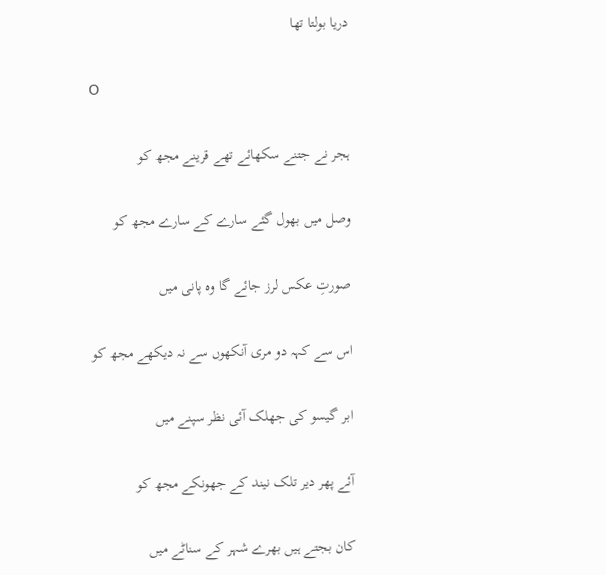دریا بولتا تھا

O

ہجر نے جتنے سکھائے تھے قرینے مجھ کو

وصل میں بھول گئے سارے کے سارے مجھ کو

صورتِ عکس لرز جائے گا وہ پانی میں

اس سے کہہ دو مری آنکھوں سے نہ دیکھے مجھ کو

ابر گیسو کی جھلک آئی نظر سپنے میں

آئے پھر دیر تلک نیند کے جھونکے مجھ کو

کان بجتے ہیں بھرے شہر کے سناٹے میں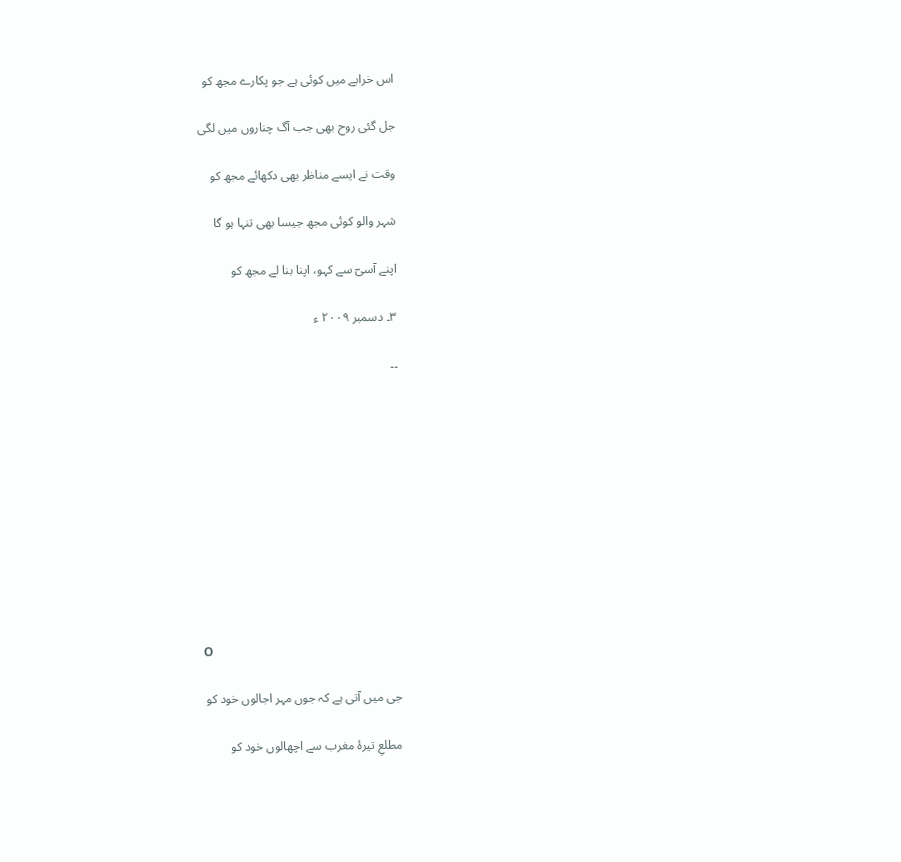اس خرابے میں کوئی ہے جو پکارے مجھ کو

جل گئی روح بھی جب آگ چناروں میں لگی

وقت نے ایسے مناظر بھی دکھائے مجھ کو

شہر والو کوئی مجھ جیسا بھی تنہا ہو گا

اپنے آسیؔ سے کہو، اپنا بنا لے مجھ کو

۳۔ دسمبر ۲۰۰۹ ء

۔۔











O

جی میں آتی ہے کہ جوں مہر اجالوں خود کو

مطلعِ تیرۂ مغرب سے اچھالوں خود کو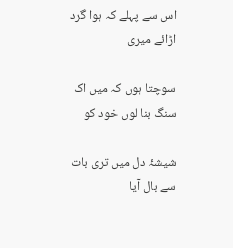اس سے پہلے کہ ہوا گرد اڑائے میری

سوچتا ہوں کہ میں اک سنگ بنا لوں خود کو

شیشۂ دل میں تری بات سے بال آیا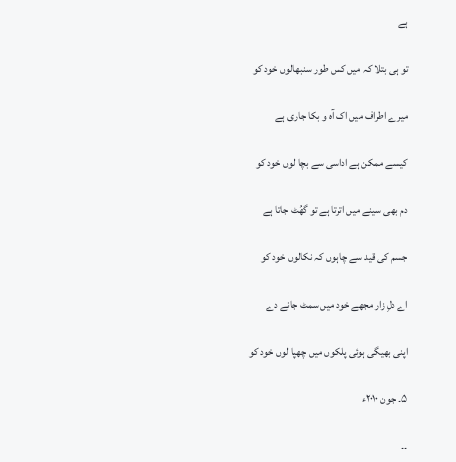ہے

تو ہی بتلا کہ میں کس طور سنبھالوں خود کو

میرے اطراف میں اک آہ و بکا جاری ہے

کیسے ممکن ہے اداسی سے بچا لوں خود کو

دم بھی سینے میں اترتا ہے تو گھُٹ جاتا ہے

جسم کی قید سے چاہوں کہ نکالوں خود کو

اے دلِ زار مجھے خود میں سمٹ جانے دے

اپنی بھیگی ہوئی پلکوں میں چھپا لوں خود کو

۵۔ جون ۲۰۱۰ء

۔۔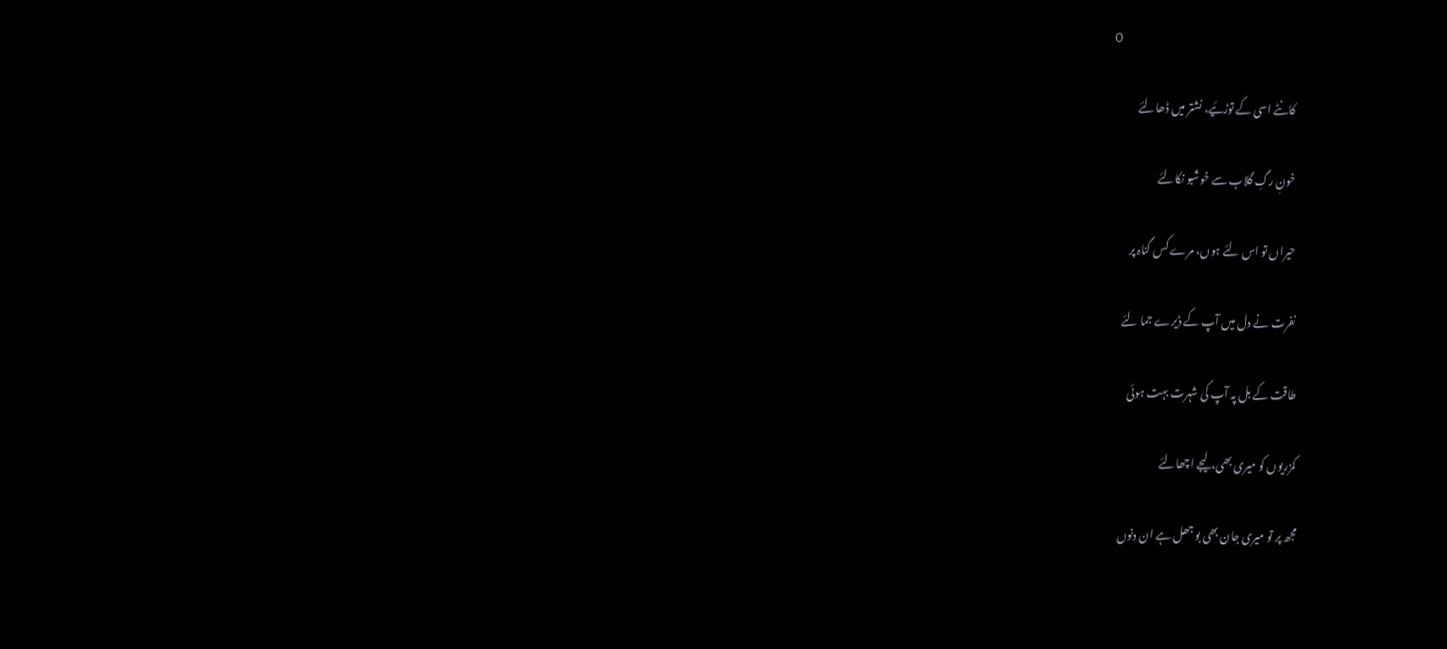O

کانٹے اسی کے توڑئیے، نشتر میں ڈھالئے

خونِ رگِ گلاب سے خوشبو نکالئے

حیراں تو اس لئے ہوں، مرے کس گناہ پر

نفرت نے دل میں آپ کے ڈیرے جما لئے

طاقت کے بل پہ آپ کی شہرت بہت ہوئی

کمزریوں کو میری بھی، لیجے اچھالئے

مجھ پر تو میری جان بھی بوجھل ہے ان دنوں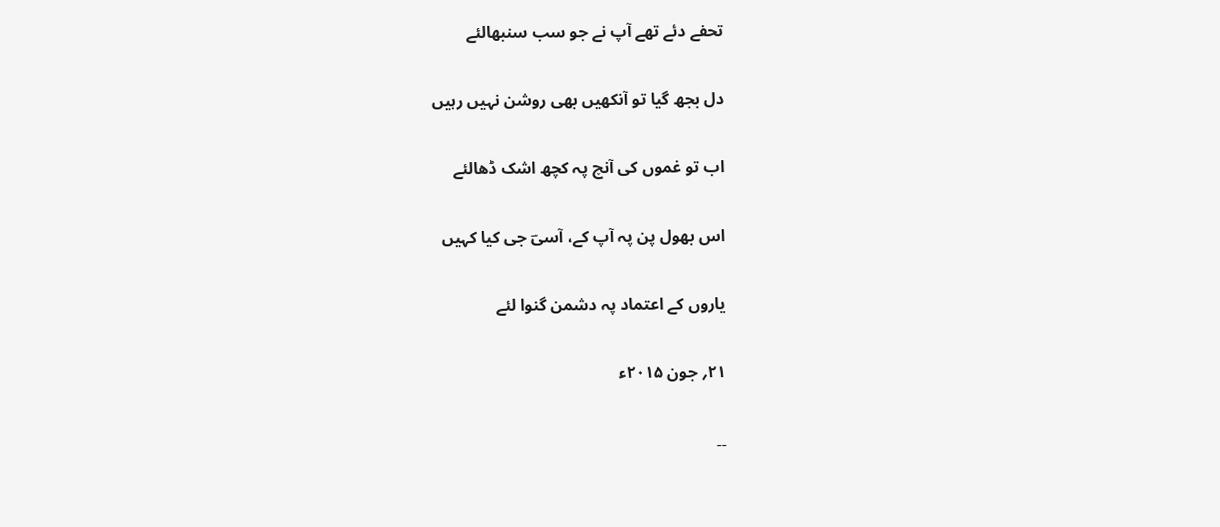تحفے دئے تھے آپ نے جو سب سنبھالئے

دل بجھ گیا تو آنکھیں بھی روشن نہیں رہیں

اب تو غموں کی آنچ پہ کچھ اشک ڈھالئے

اس بھول پن پہ آپ کے، آسیؔ جی کیا کہیں

یاروں کے اعتماد پہ دشمن گنوا لئے

۲۱؍ جون ۲۰۱۵ء

۔۔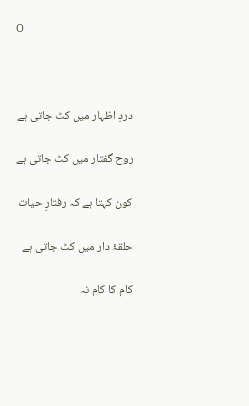O



دردِ اظہار میں کٹ جاتی ہے

روح گفتار میں کٹ جاتی ہے

کون کہتا ہے کہ رفتارِ حیات

حلقۂ دار میں کٹ جاتی ہے

کام کا کام نہ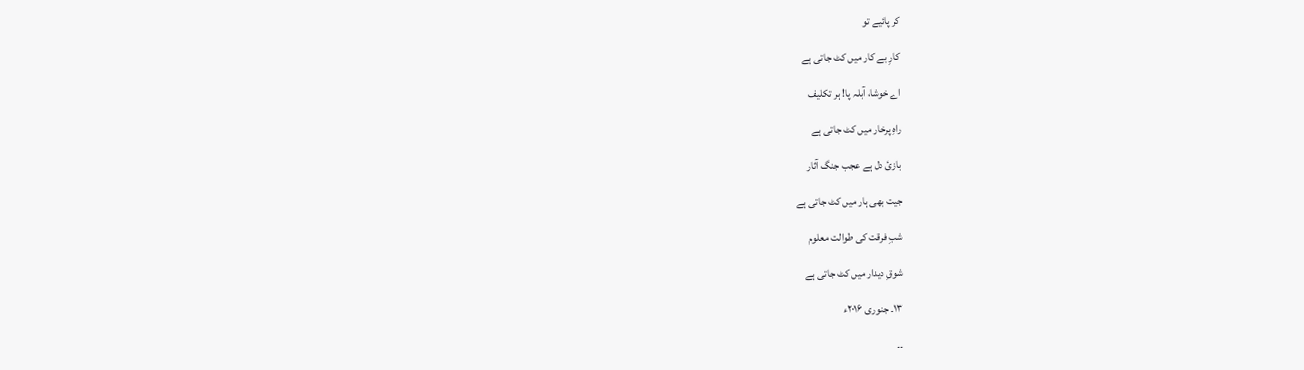کر پائیے تو

کارِ بے کار میں کٹ جاتی ہے

اے خوشا، آبلہ پا! ہر تکلیف

راہِ پرخار میں کٹ جاتی ہے

بازئ دل ہے عجب جنگ آثار

جیت بھی ہار میں کٹ جاتی ہے

شبِ فرقت کی طوالت معلوم

شوقِ دیدار میں کٹ جاتی ہے

۱۳۔ جنوری ۲۰۱۶ء

۔۔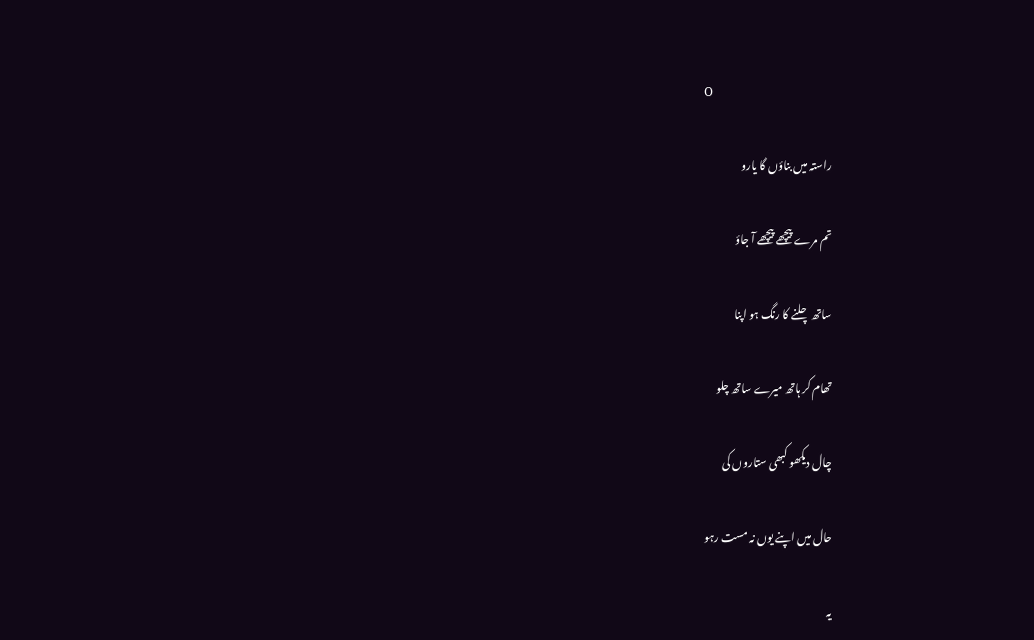O

راستہ میں بناؤں گا یارو

تم مرے پیچھے پیچھے آ جاؤ

ساتھ چلنے کا رنگ ہو اپنا

تھام کر ہاتھ میرے ساتھ چلو

چال دیکھو کبھی ستاروں کی

حال میں اپنے یوں نہ مست رہو

یہ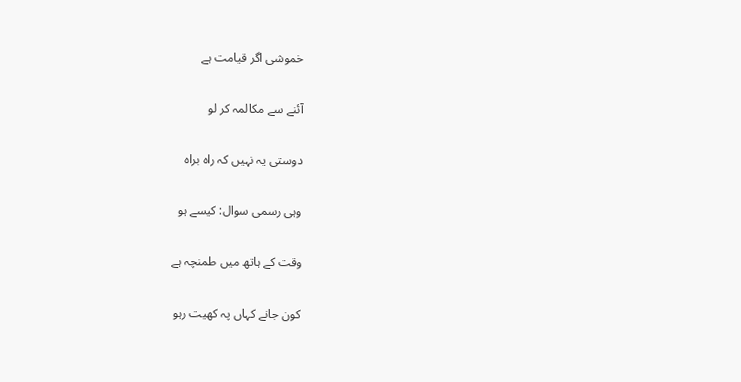خموشی اگر قیامت ہے

آئنے سے مکالمہ کر لو

دوستی یہ نہیں کہ راہ براہ

وہی رسمی سوال: کیسے ہو

وقت کے ہاتھ میں طمنچہ ہے

کون جانے کہاں پہ کھیت رہو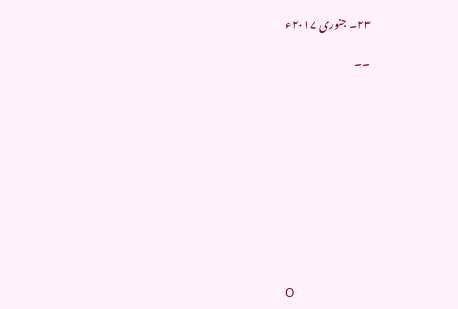۲۳۔ جنوری ۲۰۱۷ء

۔۔











O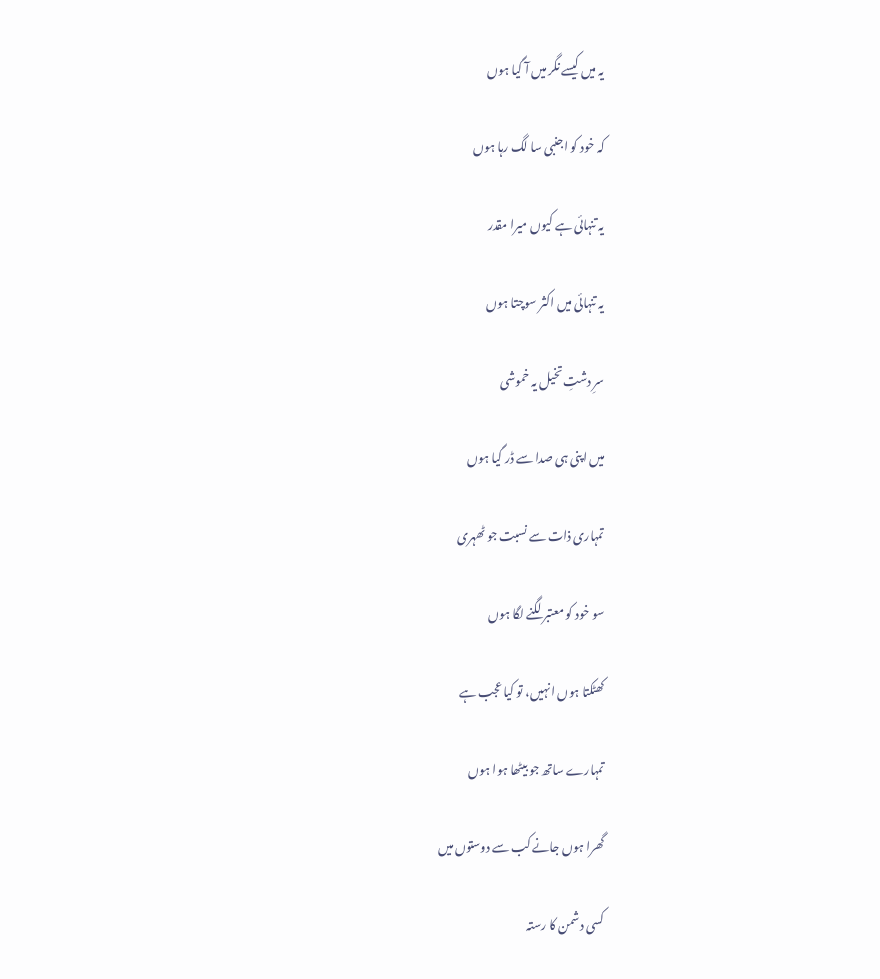یہ میں کیسے نگر میں آ گیا ہوں

کہ خود کو اجنبی سا لگ رہا ہوں

یہ تنہائی ہے کیوں میرا مقدر

یہ تنہائی میں اکثر سوچتا ہوں

سرِ دشتِ تخیل یہ خموشی

میں اپنی ہی صدا سے ڈر گیا ہوں

تمہاری ذات سے نسبت جو ٹھہری

سو خود کو معتبر لگنے لگا ہوں

کھٹکتا ہوں انہیں، تو کیا عجب ہے

تمہارے ساتھ جو بیٹھا ہوا ہوں

گھرا ہوں جانے کب سے دوستوں میں

کسی دشمن کا رستہ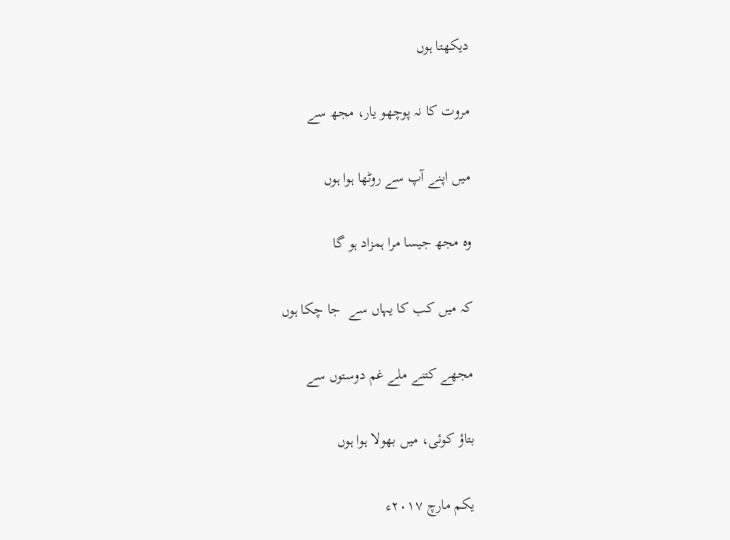دیکھتا ہوں

مروت کا نہ پوچھو یار، مجھ سے

میں اپنے آپ سے روٹھا ہوا ہوں

وہ مجھ جیسا مرا ہمزاد ہو گا

کہ میں کب کا یہاں سے  جا چکا ہوں

مجھے کتنے ملے غم دوستوں سے

بتاؤ کوئی، میں بھولا ہوا ہوں

یکم مارچ ۲۰۱۷ء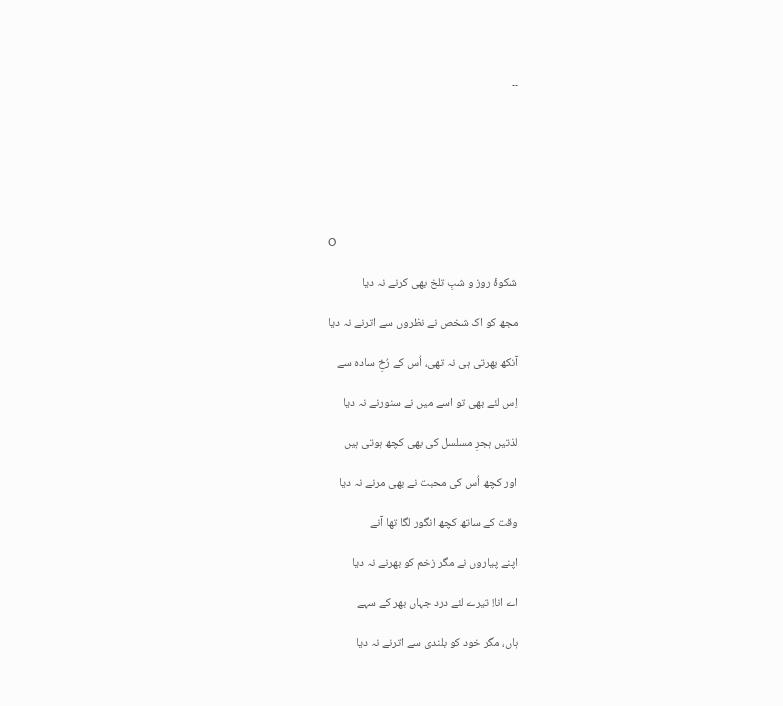۔۔







O

شکوۂ روز و شبِ تلخ بھی کرنے نہ دیا

مجھ کو اک شخص نے نظروں سے اترنے نہ دیا

آنکھ بھرتی ہی نہ تھی، اُس کے رُخِ سادہ سے

اِس لئے بھی تو اسے میں نے سنورنے نہ دیا

لذتیں ہجرِ مسلسل کی بھی کچھ ہوتی ہیں

اور کچھ اُس کی محبت نے بھی مرنے نہ دیا

وقت کے ساتھ کچھ انگور لگا تھا آنے

اپنے پیاروں نے مگر زخم کو بھرنے نہ دیا

اے انا! تیرے لئے درد جہاں بھر کے سہے

ہاں، مگر خود کو بلندی سے اترنے نہ دیا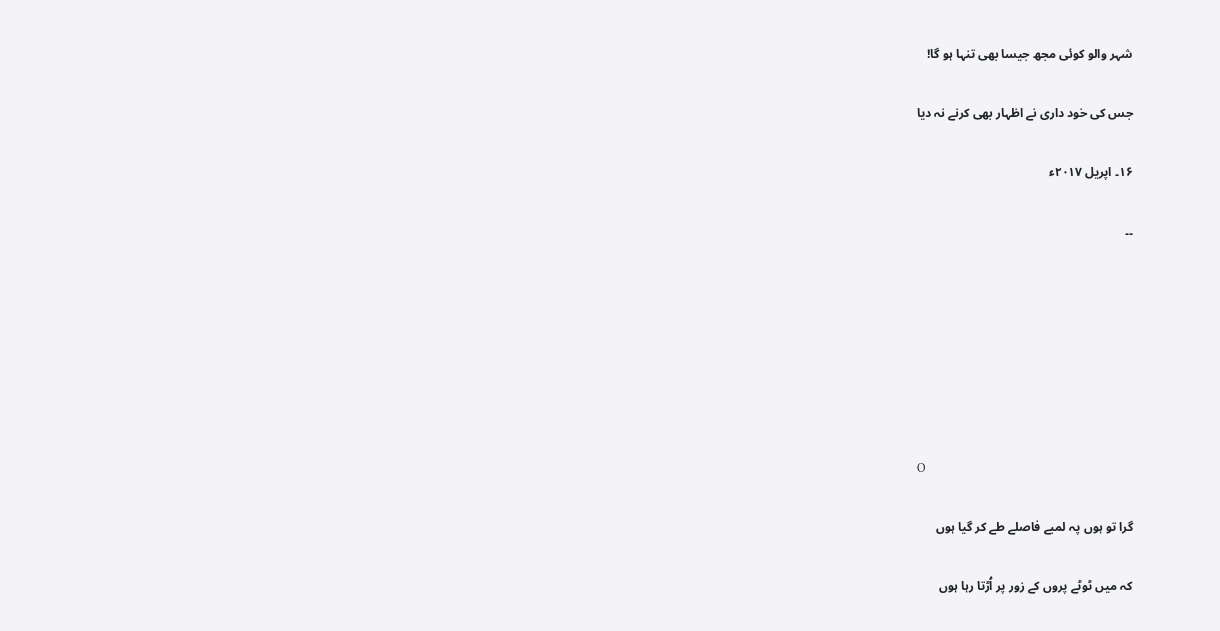شہر والو کوئی مجھ جیسا بھی تنہا ہو گا!

جس کی خود داری نے اظہار بھی کرنے نہ دیا

۱۶۔ اپریل ۲۰۱۷ء

۔۔







O

گرا تو ہوں پہ لمبے فاصلے طے کر گیا ہوں

کہ میں ٹوٹے پروں کے زور پر اُڑتا رہا ہوں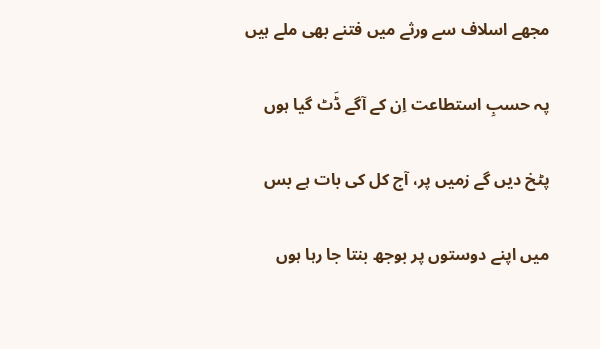مجھے اسلاف سے ورثے میں فتنے بھی ملے ہیں

پہ حسبِ استطاعت اِن کے آگے ڈَٹ گیا ہوں

پٹخ دیں گے زمیں پر، آج کل کی بات ہے بس

میں اپنے دوستوں پر بوجھ بنتا جا رہا ہوں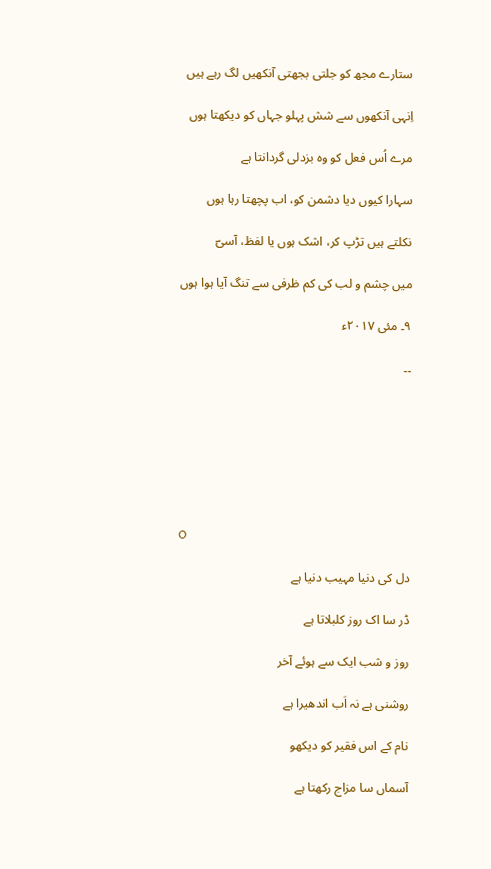ستارے مجھ کو جلتی بجھتی آنکھیں لگ رہے ہیں

اِنہی آنکھوں سے شش پہلو جہاں کو دیکھتا ہوں

مرے اُس فعل کو وہ بزدلی گردانتا ہے

سہارا کیوں دیا دشمن کو، اب پچھتا رہا ہوں

نکلتے ہیں تڑپ کر، اشک ہوں یا لفظ، آسیؔ

میں چشم و لب کی کم ظرفی سے تنگ آیا ہوا ہوں

۹۔ مئی ۲۰۱۷ء

۔۔







O

دل کی دنیا مہیب دنیا ہے

ڈر سا اک روز کلبلاتا ہے

روز و شب ایک سے ہوئے آخر

روشنی ہے نہ اَب اندھیرا ہے

نام کے اس فقیر کو دیکھو

آسماں سا مزاج رکھتا ہے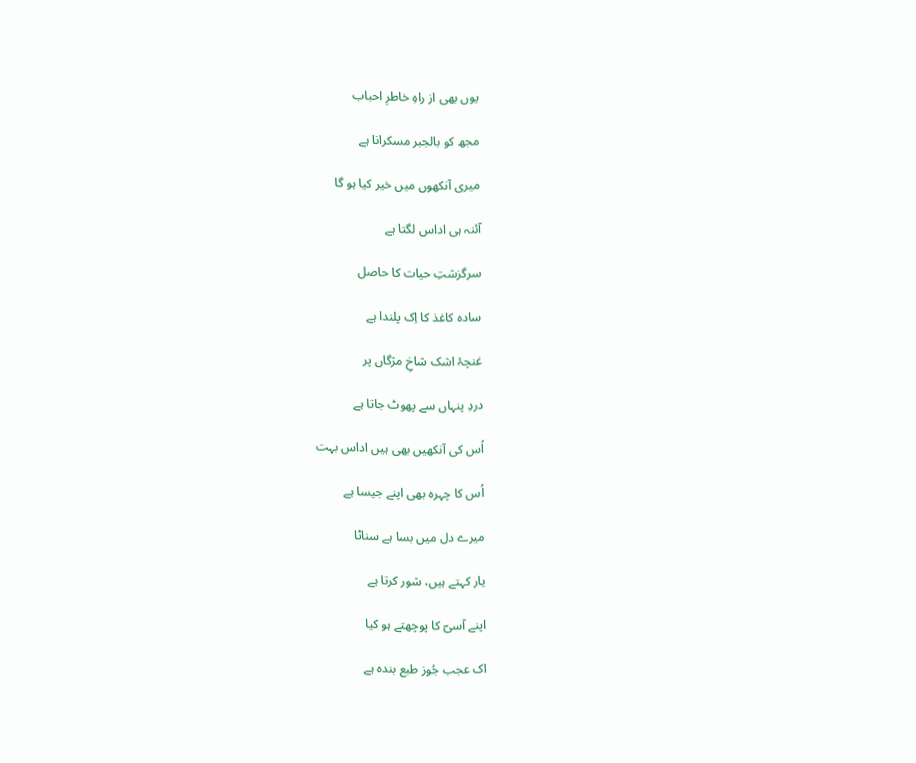یوں بھی از راہِ خاطرِ احباب

مجھ کو بالجبر مسکرانا ہے

میری آنکھوں میں خیر کیا ہو گا

آئنہ ہی اداس لگتا ہے

سرگزشتِ حیات کا حاصل

سادہ کاغذ کا اِک پلندا ہے

غنچۂ اشک شاخِ مژگاں پر

دردِ پنہاں سے پھوٹ جاتا ہے

اُس کی آنکھیں بھی ہیں اداس بہت

اُس کا چہرہ بھی اپنے جیسا ہے

میرے دل میں بسا ہے سناٹا

یار کہتے ہیں، شور کرتا ہے

اپنے آسیؔ کا پوچھتے ہو کیا

اک عجب جُوز طبع بندہ ہے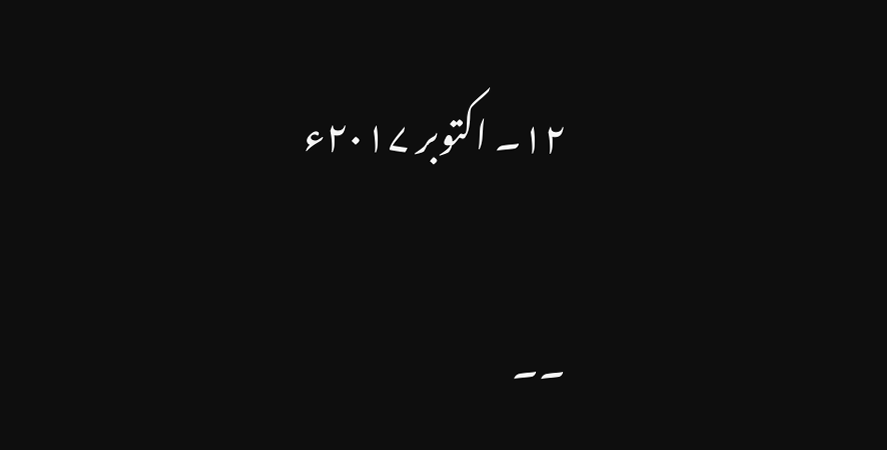۱۲۔ اکتوبر ۲۰۱۷ء

۔۔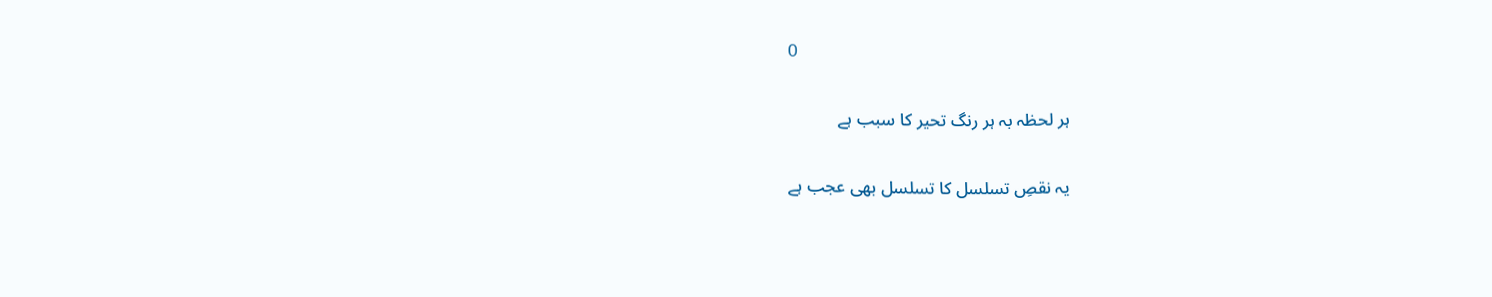O

ہر لحظہ بہ ہر رنگ تحیر کا سبب ہے

یہ نقصِ تسلسل کا تسلسل بھی عجب ہے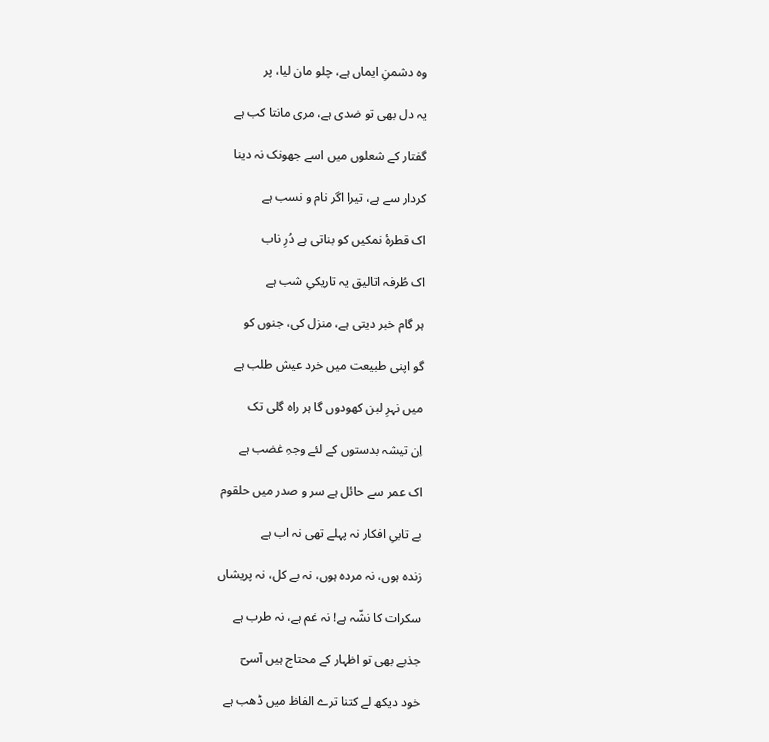وہ دشمنِ ایماں ہے، چلو مان لیا، پر

یہ دل بھی تو ضدی ہے، مری مانتا کب ہے

گفتار کے شعلوں میں اسے جھونک نہ دینا

کردار سے ہے، تیرا اگر نام و نسب ہے

اک قطرۂ نمکیں کو بناتی ہے دُرِ ناب

اک طُرفہ اتالیق یہ تاریکیِ شب ہے

ہر گام خبر دیتی ہے، منزل کی، جنوں کو

گو اپنی طبیعت میں خرد عیش طلب ہے

میں نہرِ لبن کھودوں گا ہر راہ گلی تک

اِن تیشہ بدستوں کے لئے وجہِ غضب ہے

اک عمر سے حائل ہے سر و صدر میں حلقوم

بے تابیِ افکار نہ پہلے تھی نہ اب ہے

زندہ ہوں، نہ مردہ ہوں، نہ بے کل، نہ پریشاں

سکرات کا نشّہ ہے! نہ غم ہے، نہ طرب ہے

جذبے بھی تو اظہار کے محتاج ہیں آسیؔ

خود دیکھ لے کتنا ترے الفاظ میں ڈھب ہے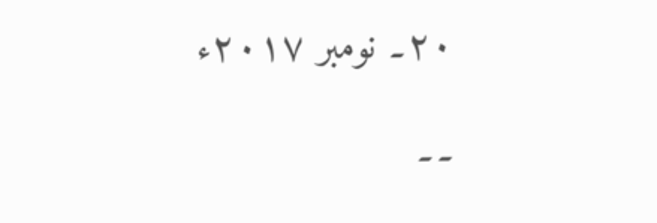۲۰۔ نومبر ۲۰۱۷ء

۔۔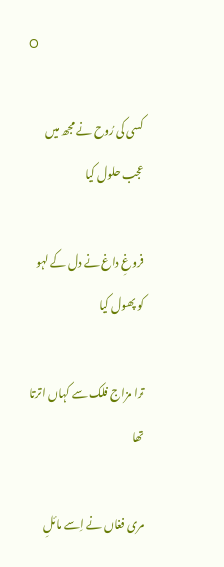O

کسی کی رُوح نے مجھ میں عجب حلول کیا

فروغِ داغ نے دل کے لہو کو پھول کیا

ترا مزاج فلک سے کہاں اترتا تھا

مری فغاں نے اِسے مائلِ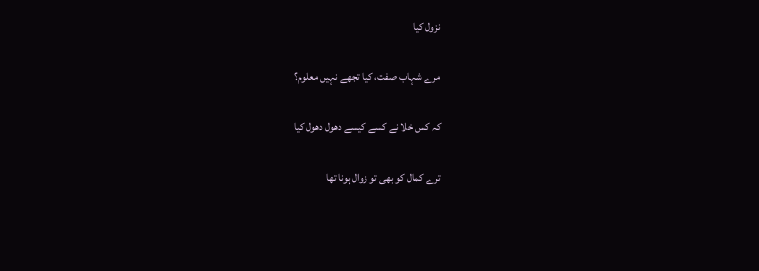نزول کیا

مرے شہاب صفت، کیا تجھے نہیں معلوم؟

کہ کس خلا نے کسے کیسے دھول دھول کیا

ترے کمال کو بھی تو زوال ہونا تھا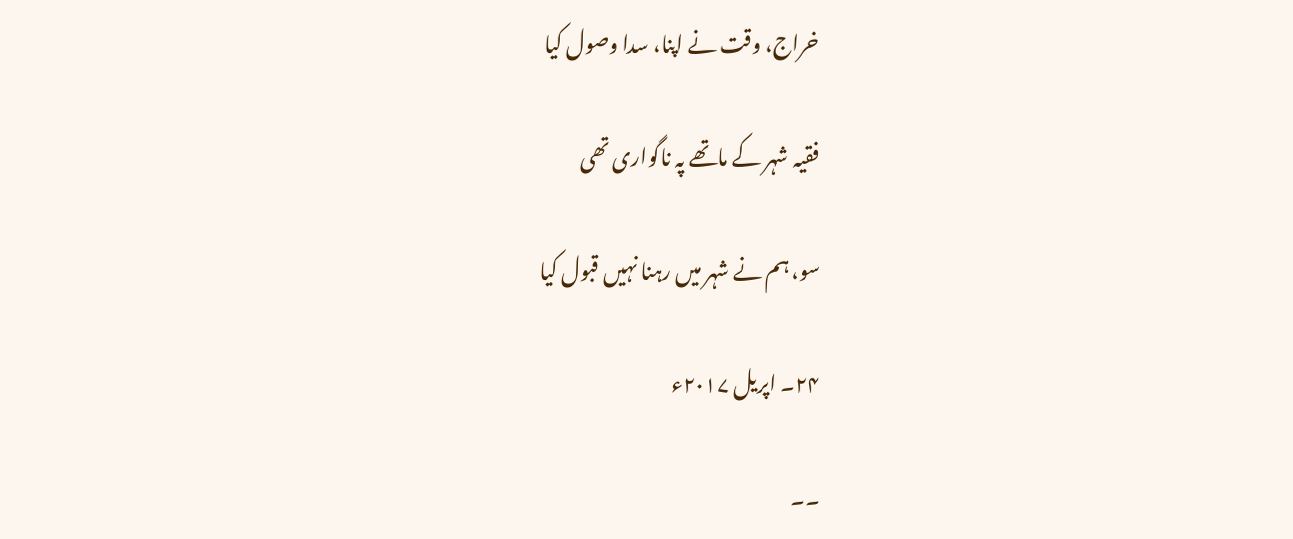خراج، وقت نے اپنا، سدا وصول کیا

فقیہ شہر کے ماتھے پہ ناگواری تھی

سو، ہم نے شہر میں رہنا نہیں قبول کیا

۲۴۔ اپریل ۲۰۱۷ء

۔۔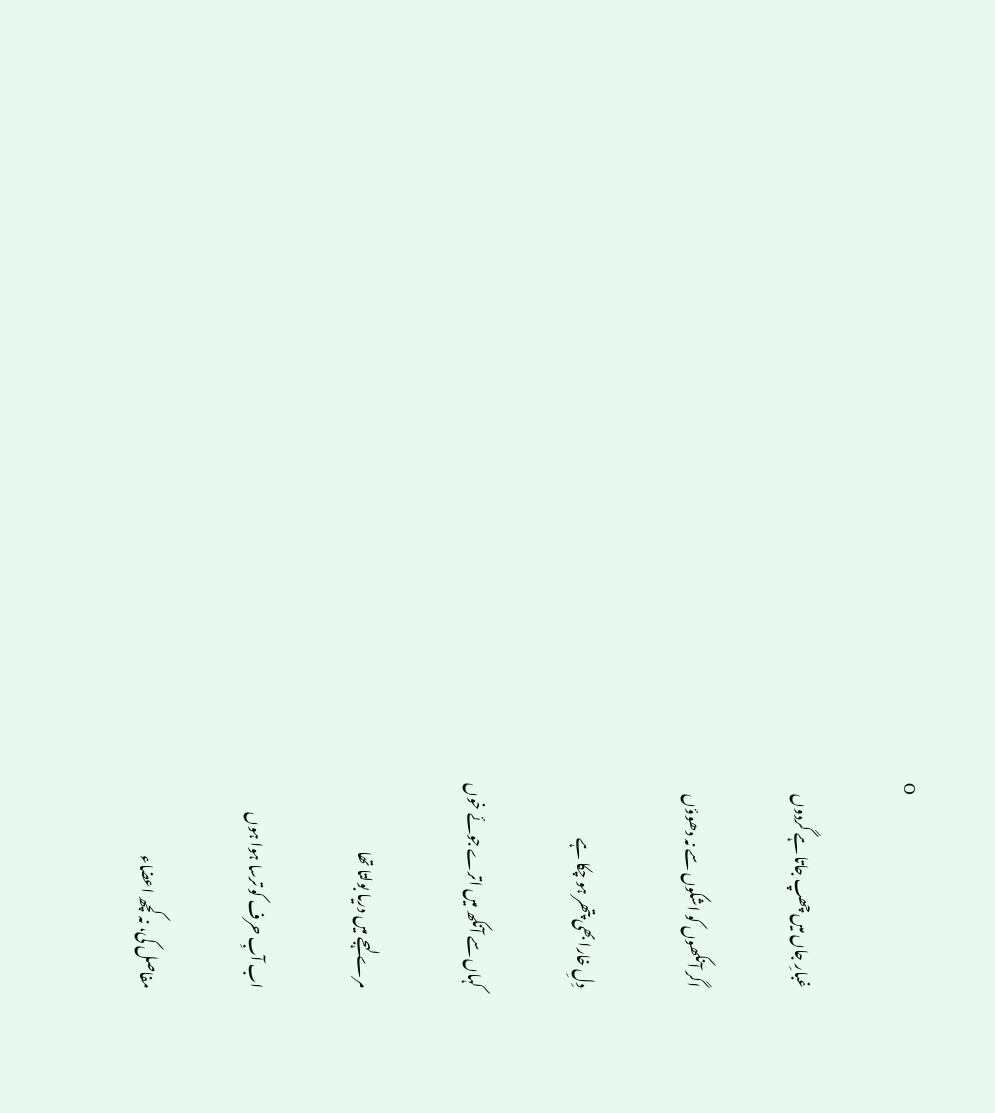O

غبارِ جاں میں چھپ جاتا ہے گردوں

اگر آنکھوں کو اشکوں سے نہ دھوؤں

دِلِ خارا بھی پتھر ہو چکا ہے

کہاں سے آنکھ میں اترے جوئے خوں

مرے لہجے میں دریا بولتا تھا

اب آبِ حرف کو ترسا ہوا ہوں

مفاصل کی، نہ کچھ اعضاء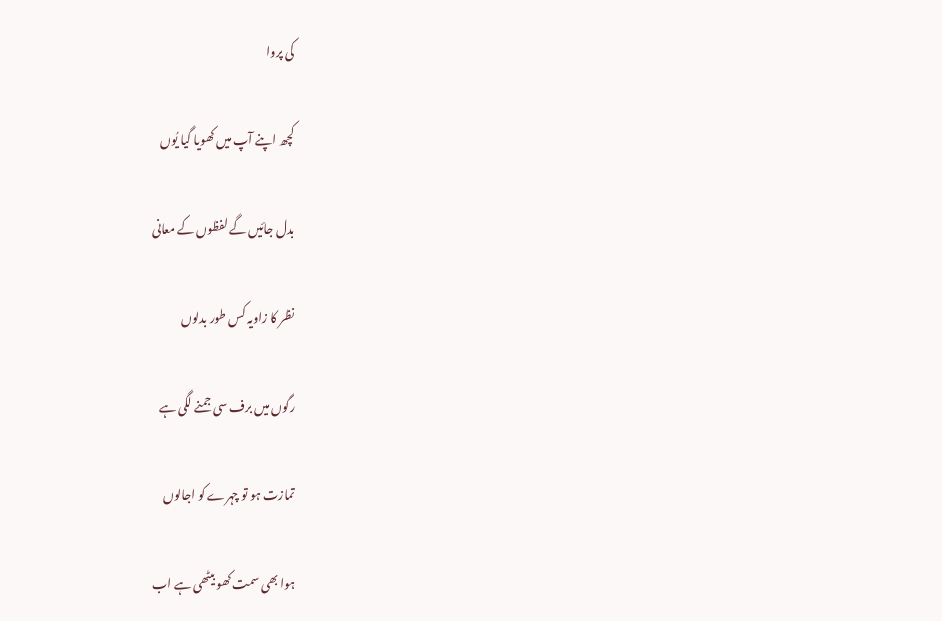کی پروا

کچھ اپنے آپ میں کھویا گیا یُوں

بدل جائیں گے لفظوں کے معانی

نظر کا زاویہ کس طور بدلوں

رگوں میں برف سی جمنے لگی ہے

تمازت ہو تو چہرے کو اجالوں

ہوا بھی سمت کھو بیٹھی ہے اب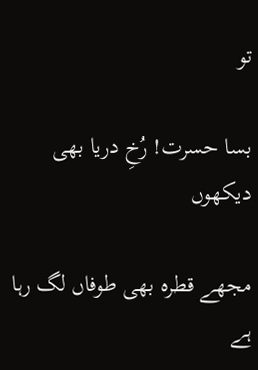تو

بسا حسرت! رُخِ دریا بھی دیکھوں

مجھے قطرہ بھی طوفاں لگ رہا ہے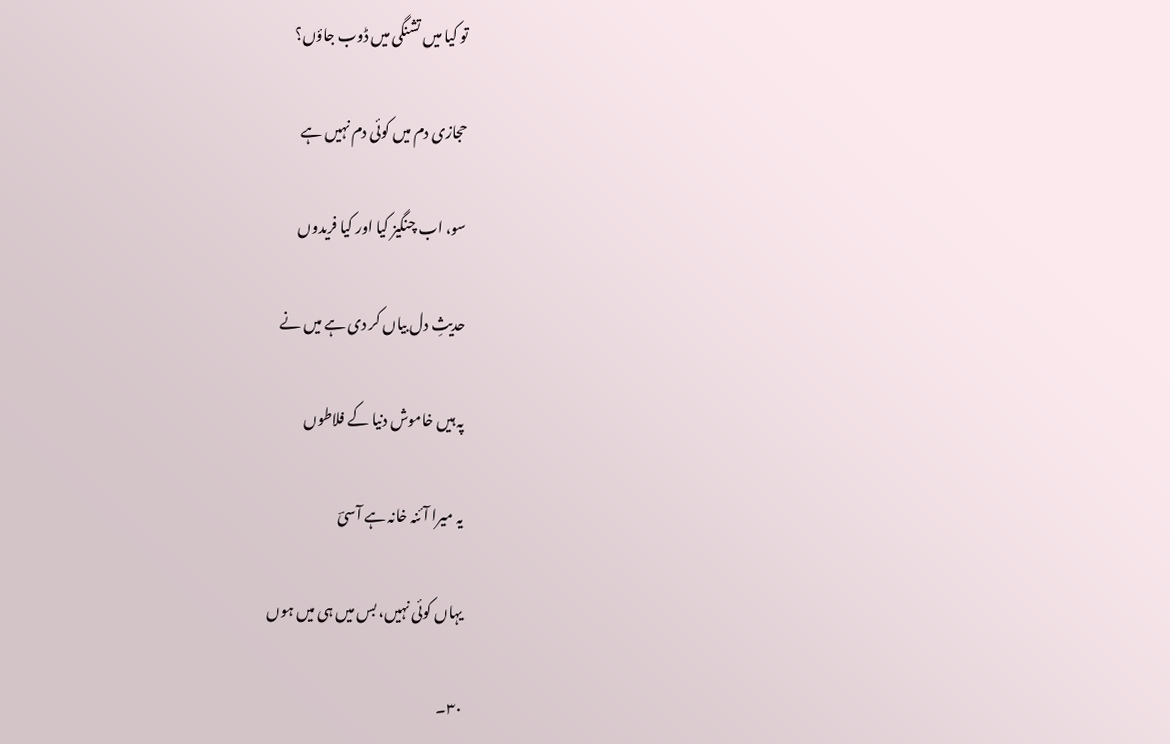تو کیا میں تشنگی میں ڈوب جاؤں؟

حجازی دم میں کوئی دم نہیں ہے

سو، اب چنگیز کیا اور کیا فریدوں

حدیثِ دل بیاں کر دی ہے میں نے

پہ ہیں خاموش دنیا کے فلاطوں

یہ میرا آئنہ خانہ ہے آسیؔ

یہاں کوئی نہیں، بس میں ہی میں ہوں

۳۰۔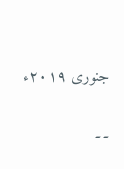جنوری ۲۰۱۹ء

۔۔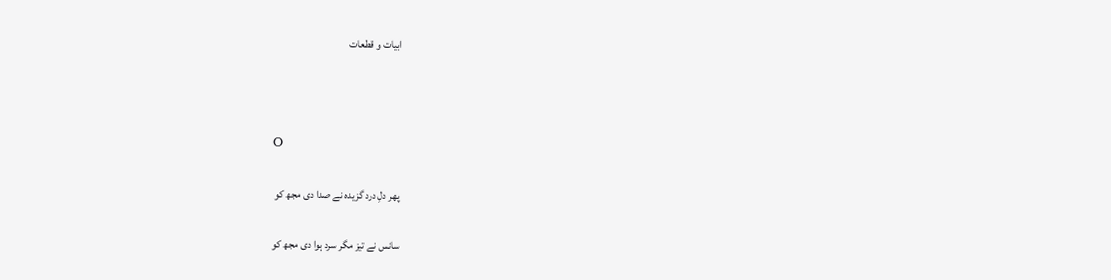ابیات و قطعات



O

پھر دلِ درد گزیدہ نے صدا دی مجھ کو

سانس نے تیز مگر سرد ہوا دی مجھ کو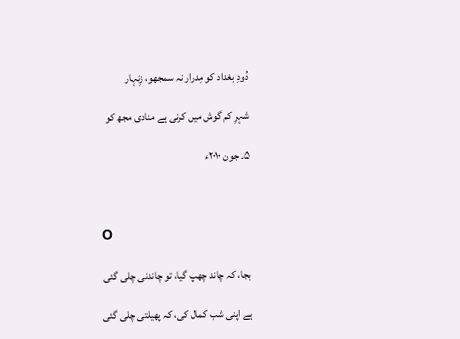دُودِ بغداد کو مِدرار نہ سمجھو، زِنہار

شہرِ کم گوش میں کرنی ہے منادی مجھ کو

۵۔ جون ۲۰۱۰ء



O

بجا، کہ چاند چھپ گیا، تو چاندنی چلی گئی

ہے اپنی شب کمال کی، کہ پھیلتی چلی گئی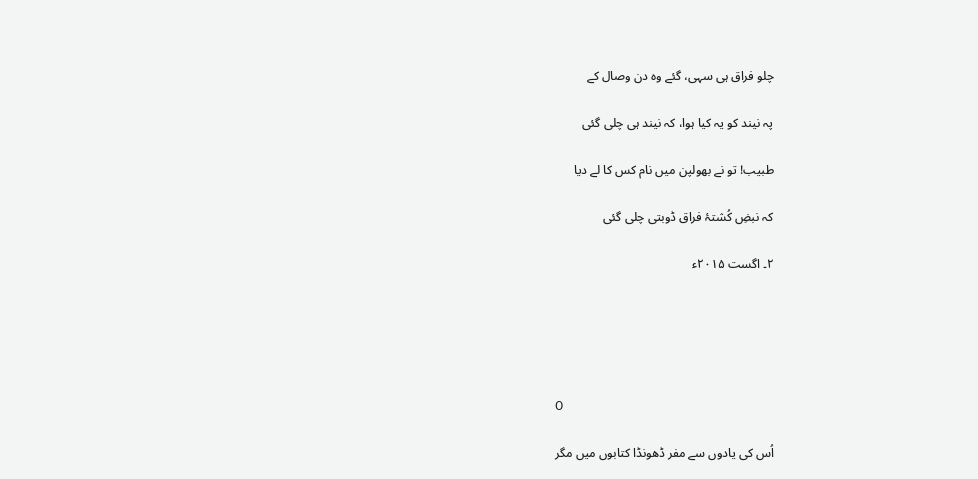چلو فراق ہی سہی، گئے وہ دن وصال کے

پہ نیند کو یہ کیا ہوا، کہ نیند ہی چلی گئی

طبیب! تو نے بھولپن میں نام کس کا لے دیا

کہ نبضِ کُشتۂ فراق ڈوبتی چلی گئی

۲۔ اگست ۲۰۱۵ء





O

اُس کی یادوں سے مفر ڈھونڈا کتابوں میں مگر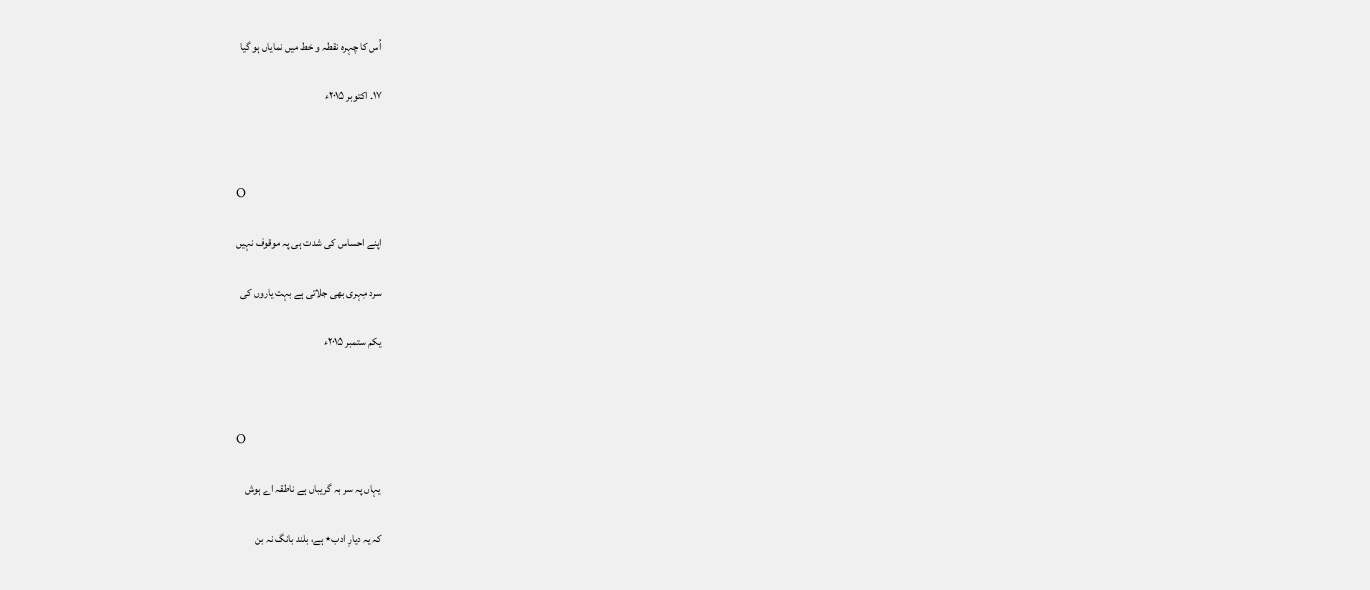اُس کا چہرہ نقطہ و خط میں نمایاں ہو گیا

۱۷۔ اکتوبر ۲۰۱۵ء



O

اپنے احساس کی شدت ہی پہ موقوف نہیں

سرد مِہری بھی جلاتی ہے بہت یاروں کی

یکم ستمبر ۲۰۱۵ء



O

یہاں پہ سر بہ گریباں ہے ناطقہ اے ہوش

کہ یہ دیارِ ادب٭ ہے، بلند بانگ نہ بن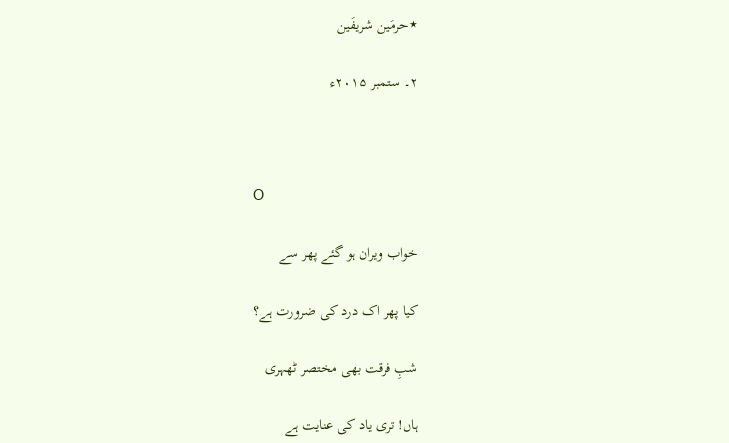٭حرمَین شریفَین

۲۔ ستمبر ۲۰۱۵ء



O

خواب ویران ہو گئے پھر سے

کیا پھر اک درد کی ضرورت ہے؟

شبِ فرقت بھی مختصر ٹھہری

ہاں! تری یاد کی عنایت ہے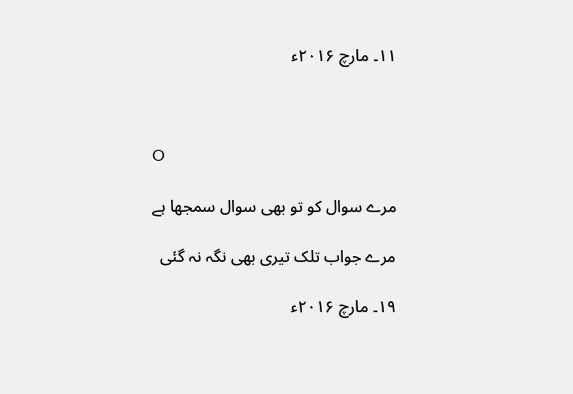۱۱۔ مارچ ۲۰۱۶ء



O

مرے سوال کو تو بھی سوال سمجھا ہے

مرے جواب تلک تیری بھی نگہ نہ گئی

۱۹۔ مارچ ۲۰۱۶ء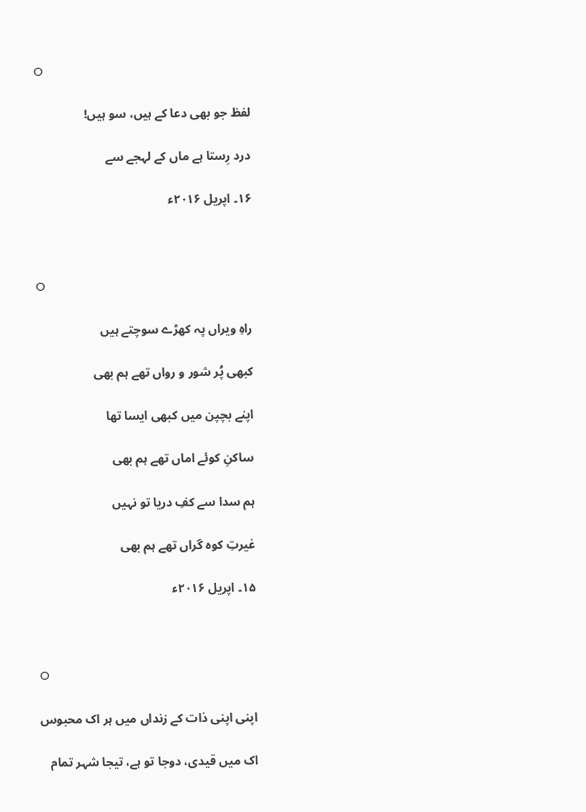O

لفظ جو بھی دعا کے ہیں، سو ہیں!

درد رِستا ہے ماں کے لہجے سے

۱۶۔ اپریل ۲۰۱۶ء



O

راہِ ویراں پہ کھڑے سوچتے ہیں

کبھی پُر شور و رواں تھے ہم بھی

اپنے بچپن میں کبھی ایسا تھا

ساکنِ کوئے اماں تھے ہم بھی

ہم سدا سے کفِ دریا تو نہیں

غیرتِ کوہ گراں تھے ہم بھی

۱۵۔ اپریل ۲۰۱۶ء



O

اپنی اپنی ذات کے زنداں میں ہر اک محبوس

اک میں قیدی، دوجا تو ہے، تیجا شہر تمام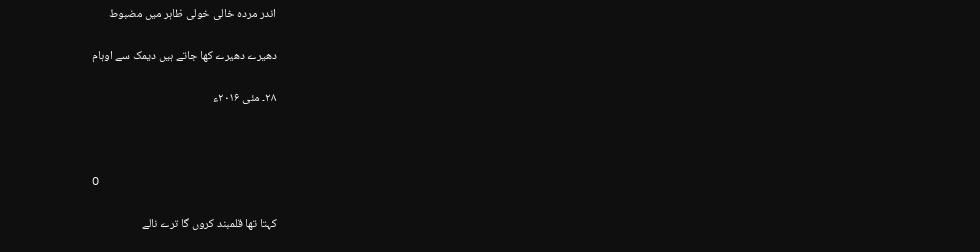اندر مردہ خالی خولی ظاہر میں مضبوط

دھیرے دھیرے کھا جاتے ہیں دیمک سے اوہام

۲۸۔ مئی ۲۰۱۶ء



O

کہتا تھا قلمبند کروں گا ترے نالے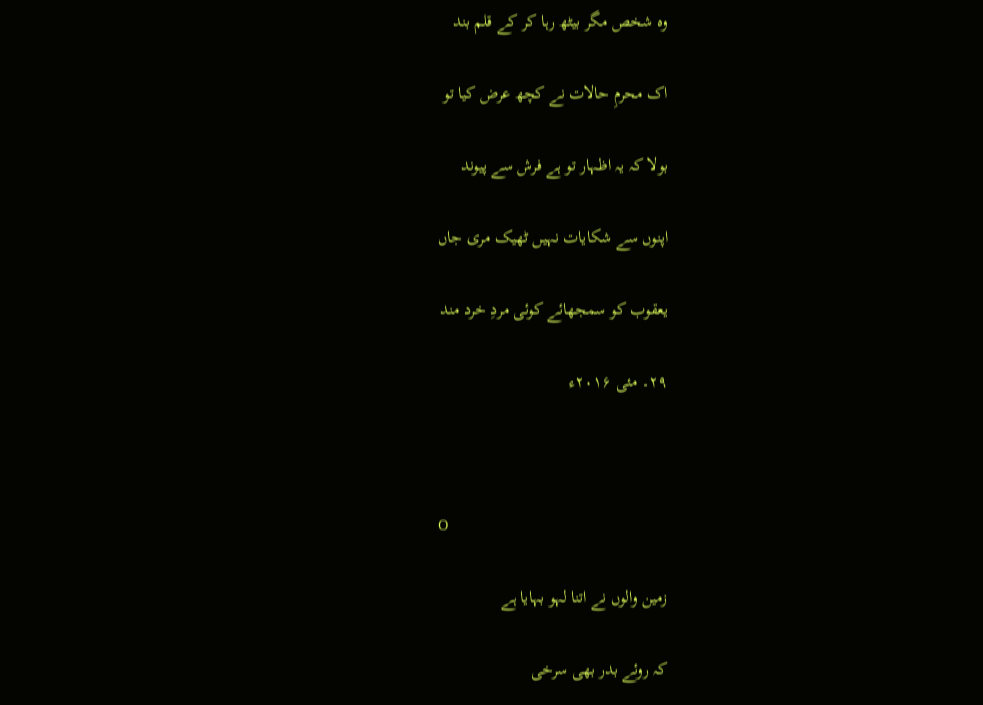وہ شخص مگر بیٹھ رہا کر کے قلم بند

اک محرمِ حالات نے کچھ عرض کیا تو

بولا کہ یہ اظہار تو ہے فرش سے پیوند

اپنوں سے شکایات نہیں ٹھیک مری جاں

یعقوب کو سمجھائے کوئی مردِ خرد مند

۲۹۔ مئی ۲۰۱۶ء



O

زمین والوں نے اتنا لہو بہایا ہے

کہ روئے بدر بھی سرخی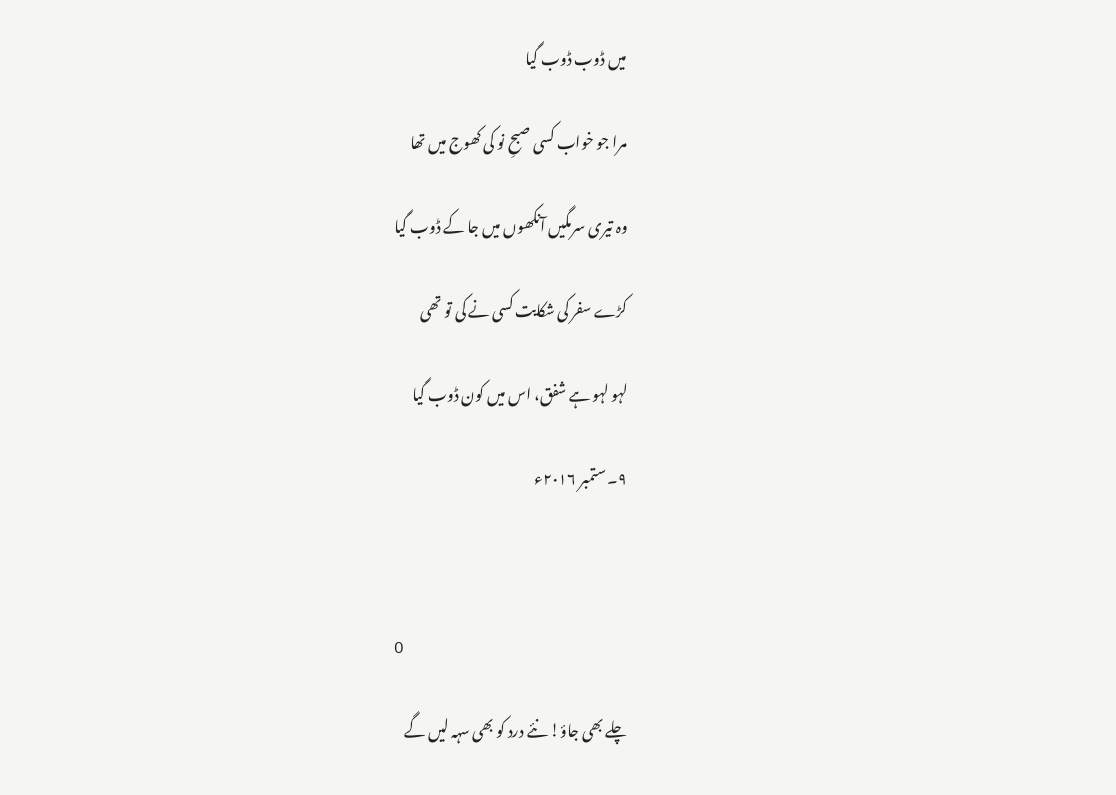میں ڈوب ڈوب گیا

مرا جو خواب کسی صبحِ نو کی کھوج میں تھا

وہ تیری سرمگیں آنکھوں میں جا کے ڈوب گیا

کڑے سفر کی شکایت کسی نے کی تو تھی

لہو لہو ہے شفق، اس میں کون ڈوب گیا

۹۔ ستمبر ۲۰۱۶ء



O

چلے بھی جاؤ! نئے درد کو بھی سہہ لیں گے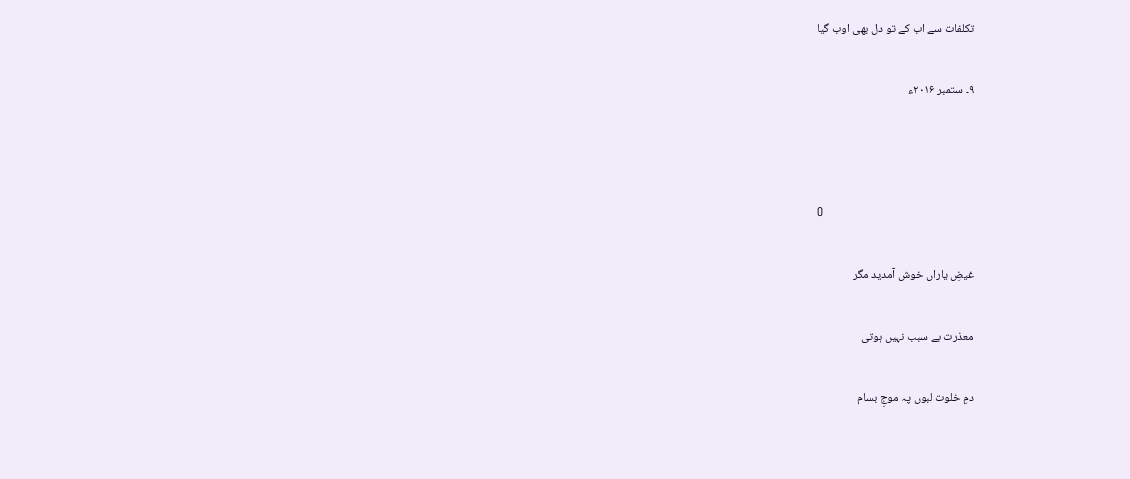تکلفات سے اب کے تو دل بھی اوب گیا

۹۔ ستمبر ۲۰۱۶ء



O

غیضِ یاراں خوش آمدید مگر

معذرت بے سبب نہیں ہوتی

دمِ خلوت لبوں پہ موجِ بسام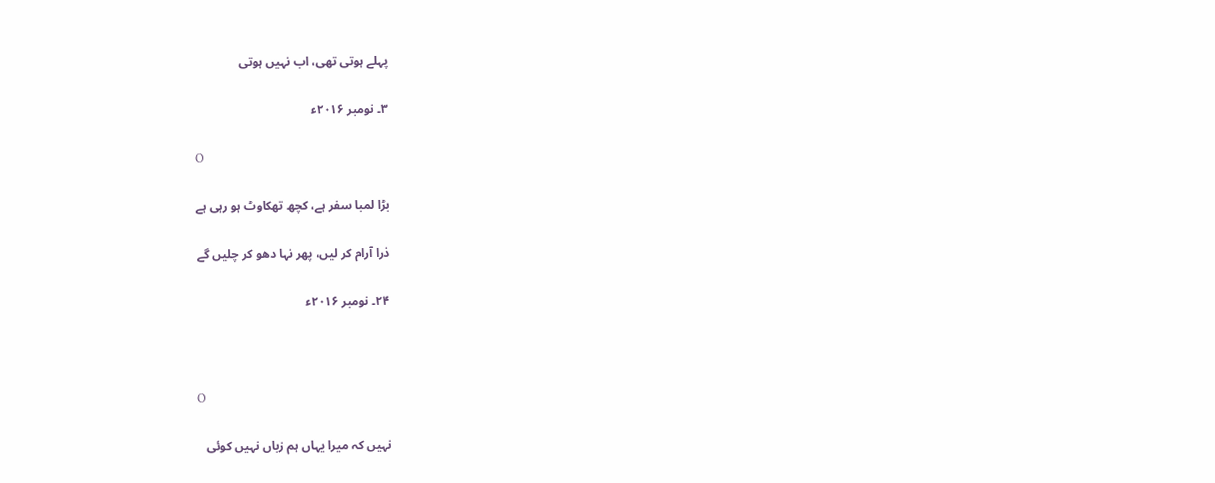پہلے ہوتی تھی، اب نہیں ہوتی

۳۔ نومبر ۲۰۱۶ء

O

بڑا لمبا سفر ہے، کچھ تھکاوٹ ہو رہی ہے

ذرا آرام کر لیں، پھر نہا دھو کر چلیں گے

۲۴۔ نومبر ۲۰۱۶ء



O

نہیں کہ میرا یہاں ہم زباں نہیں کوئی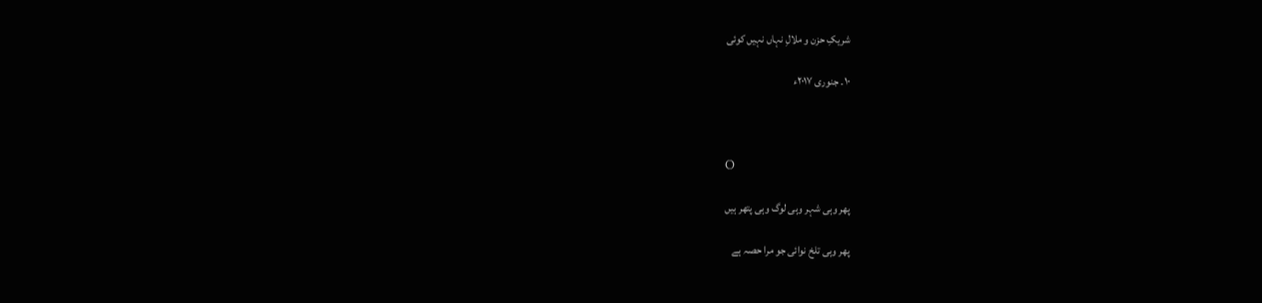شریکِ حزن و ملالِ نہاں نہیں کوئی

۱۰۔ جنوری ۲۰۱۷ء



O

پھر وہی شہر وہی لوگ وہی پتھر ہیں

پھر وہی تلخ نوائی جو مرا حصہ ہے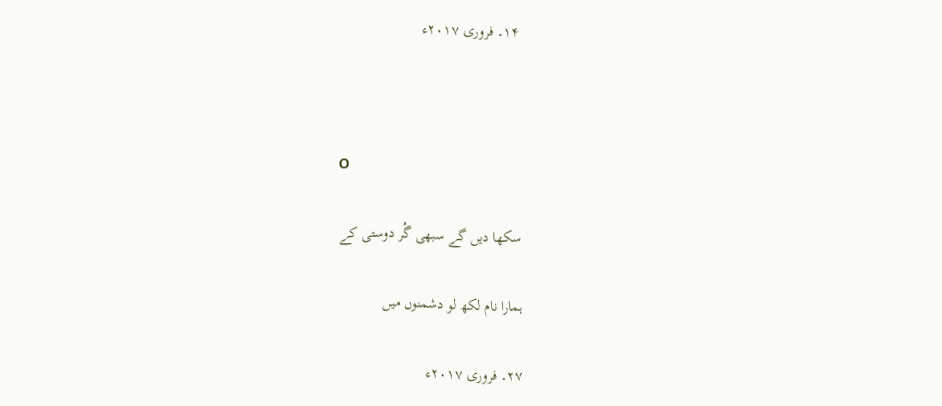۱۴۔ فروری ۲۰۱۷ء



O

سکھا دیں گے سبھی گُر دوستی کے

ہمارا نام لکھ لو دشمنوں میں

۲۷۔ فروری ۲۰۱۷ء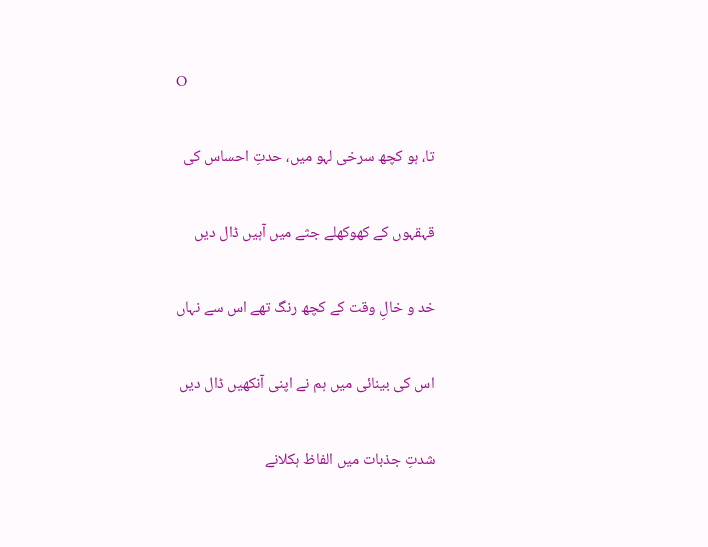O

تا، ہو کچھ سرخی لہو میں، حدتِ احساس کی

قہقہوں کے کھوکھلے جثے میں آہیں ڈال دیں

خد و خالِ وقت کے کچھ رنگ تھے اس سے نہاں

اس کی بینائی میں ہم نے اپنی آنکھیں ڈال دیں

شدتِ جذبات میں الفاظ ہکلانے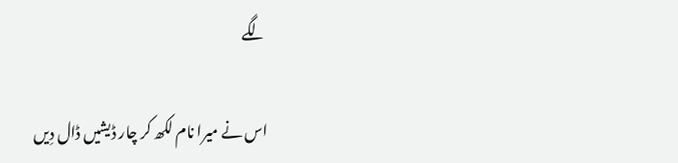لگے

اس نے میرا نام لکھ کر چار ڈیشیں ڈال دِیں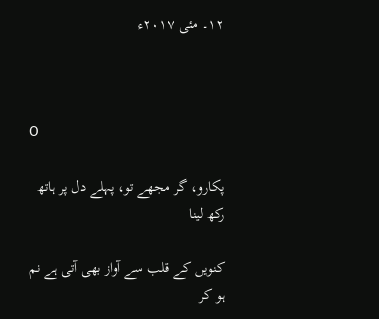۱۲۔ مئی ۲۰۱۷ء



O

پکارو، گر مجھے تو، پہلے دل پر ہاتھ رکھ لینا

کنویں کے قلب سے آواز بھی آتی ہے نم ہو کر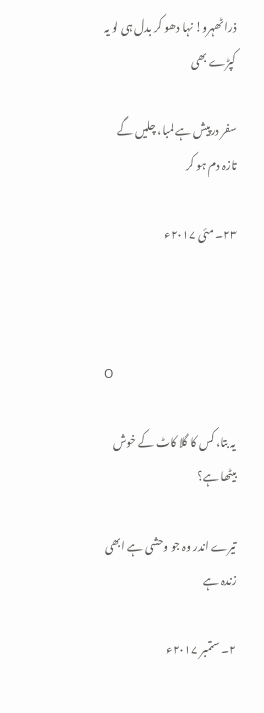ذرا ٹھہرو! نہا دھو کر بدل ہی لو یہ کپڑے بھی

سفر درپیش ہے لمبا، چلیں گے تازہ دم ہو کر

۲۳۔ مئی ۲۰۱۷ء



O

یہ بتا، کس کا گلا کاٹ کے خوش بیٹھا ہے؟

تیرے اندر وہ جو وحشی ہے ابھی زندہ ہے

۲۔ ستمبر ۲۰۱۷ء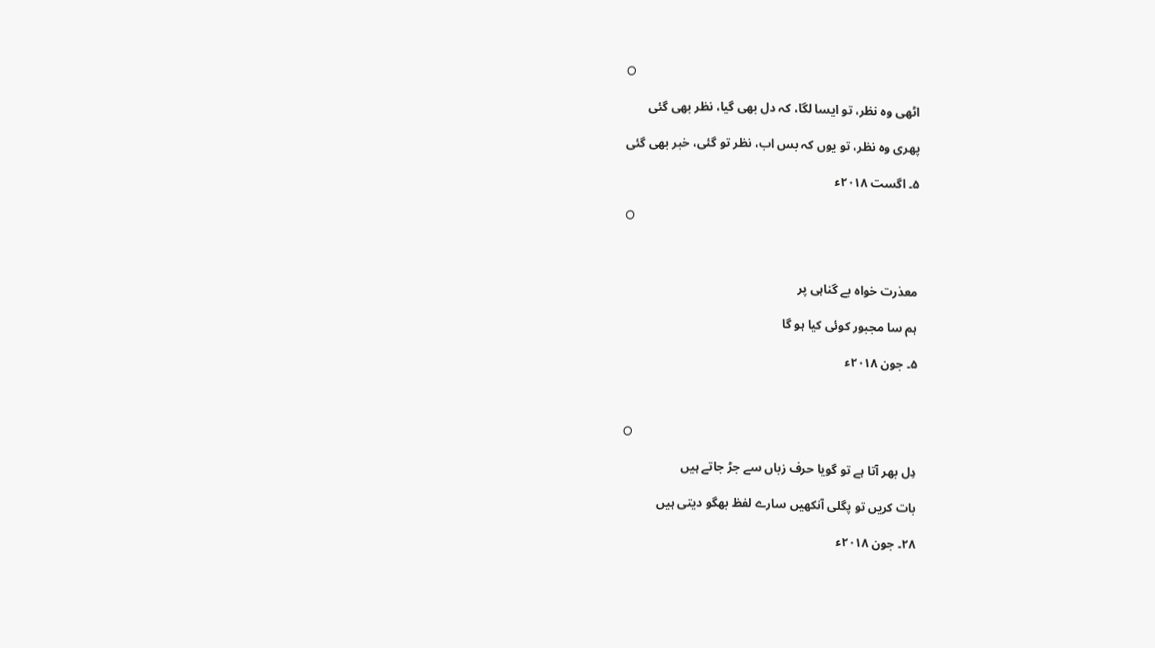O

اٹھی وہ نظر، تو ایسا لگا، کہ دل بھی گیا، نظر بھی گئی

پھری وہ نظر، تو یوں کہ بس اب، نظر تو گئی، خبر بھی گئی

۵۔ اگست ۲۰۱۸ء

O



معذرت خواہ بے گناہی پر

ہم سا مجبور کوئی کیا ہو گا

۵۔ جون ۲۰۱۸ء



O

دِل بھر آتا ہے تو گویا حرف زباں سے جڑ جاتے ہیں

بات کریں تو پگلی آنکھیں سارے لفظ بھگو دیتی ہیں

۲۸۔ جون ۲۰۱۸ء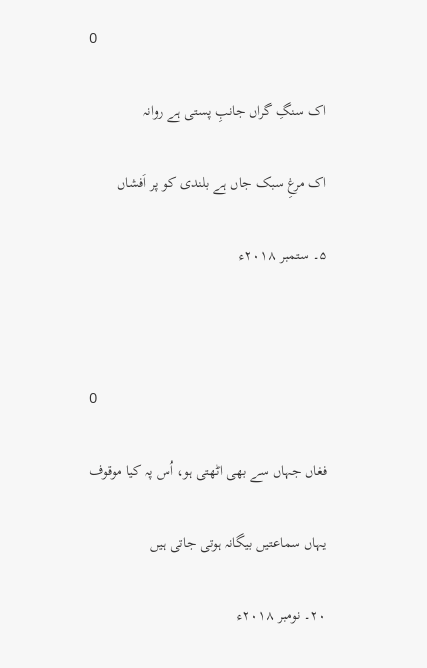O

اک سنگِ گراں جانبِ پستی ہے روانہ

اک مرغِ سبک جاں ہے بلندی کو پر اَفشاں

۵۔ ستمبر ۲۰۱۸ء



O

فغاں جہاں سے بھی اٹھتی ہو، اُس پہ کیا موقوف

یہاں سماعتیں بیگانہ ہوتی جاتی ہیں

۲۰۔ نومبر ۲۰۱۸ء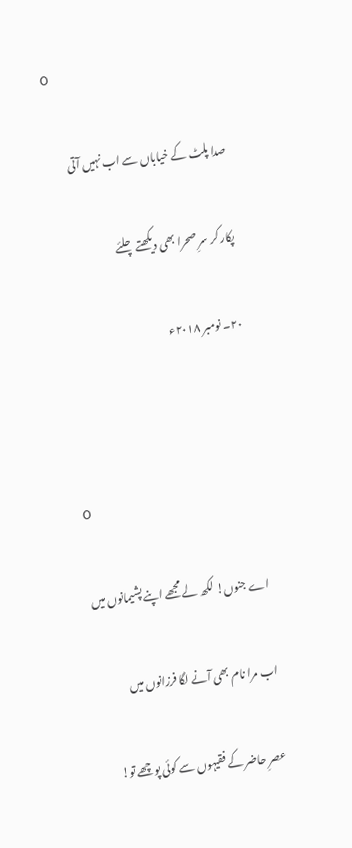O

صدا پلٹ کے خیاباں سے اب نہیں آتی

پکار کر سرِ صحرا بھی دیکھتے چلئے

۲۰۔ نومبر ۲۰۱۸ء



O

اے جنوں! لکھ لے مجھے اپنے پشیمانوں میں

اب مرا نام بھی آنے لگا فرزانوں میں

عصرِ حاضر کے فقیہوں سے کوئی پوچھے تو!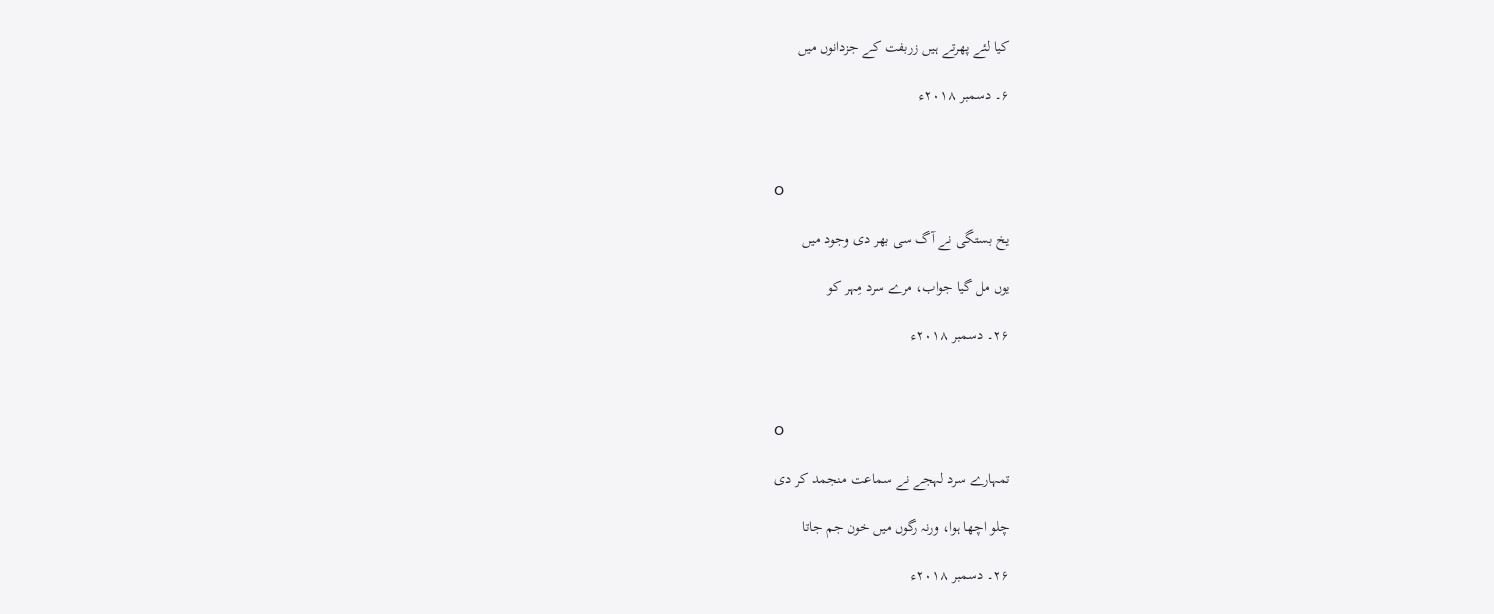کیا لئے پھرتے ہیں زربفت کے جزدانوں میں

۶۔ دسمبر ۲۰۱۸ء



O

یخ بستگی نے آگ سی بھر دی وجود میں

یوں مل گیا جواب، مرے سرد مِہر کو

۲۶۔ دسمبر ۲۰۱۸ء



O

تمہارے سرد لہجے نے سماعت منجمد کر دی

چلو اچھا ہوا، ورنہ رگوں میں خون جم جاتا

۲۶۔ دسمبر ۲۰۱۸ء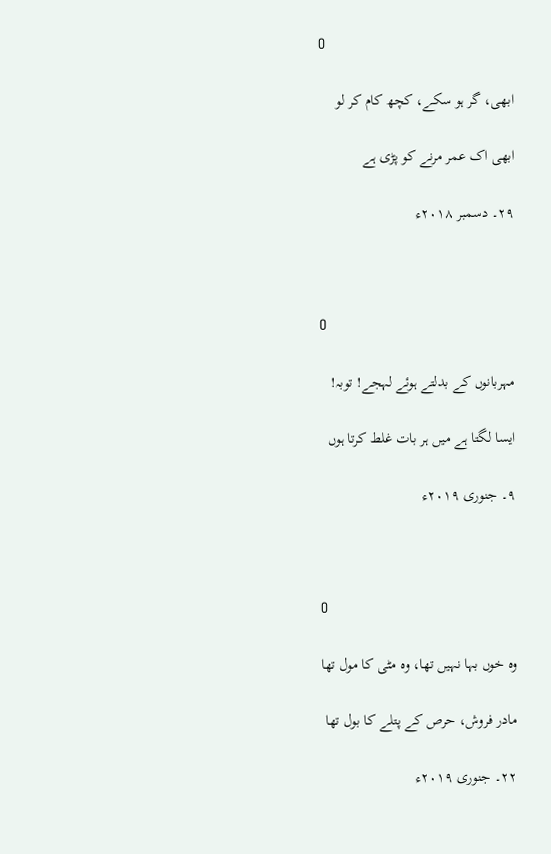O

ابھی، گر ہو سکے، کچھ کام کر لو

ابھی اک عمر مرنے کو پڑی ہے

۲۹۔ دسمبر ۲۰۱۸ء



O

مہربانوں کے بدلتے ہوئے لہجے! توبہ!

ایسا لگتا ہے میں ہر بات غلط کرتا ہوں

۹۔ جنوری ۲۰۱۹ء



O

وہ خوں بہا نہیں تھا، وہ مٹی کا مول تھا

مادر فروش، حرص کے پتلے کا بول تھا

۲۲۔ جنوری ۲۰۱۹ء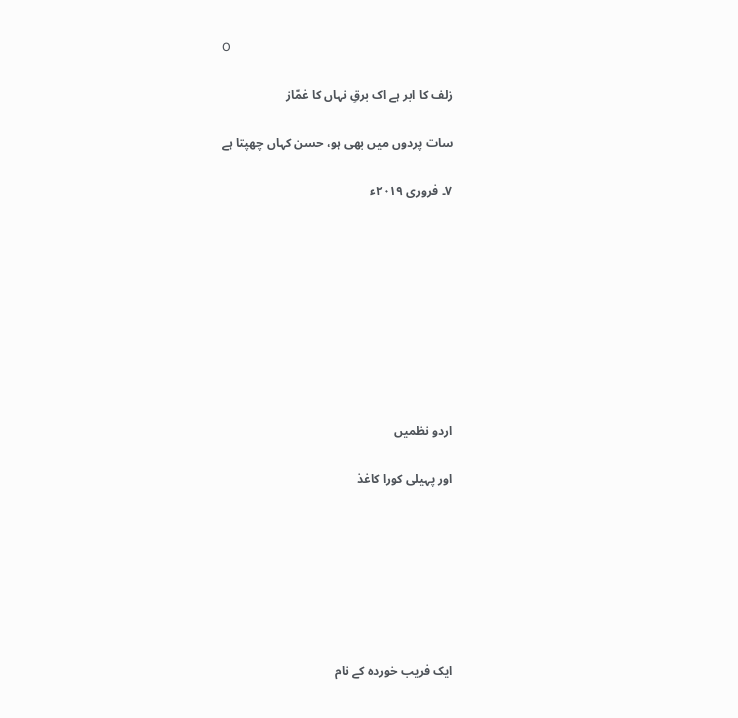O

زلف کا ابر ہے اک برقِ نہاں کا غمّاز

سات پردوں میں بھی ہو، حسن کہاں چھپتا ہے

۷۔ فروری ۲۰۱۹ء









اردو نظمیں

اور پہیلی کورا کاغذ







ایک فریب خوردہ کے نام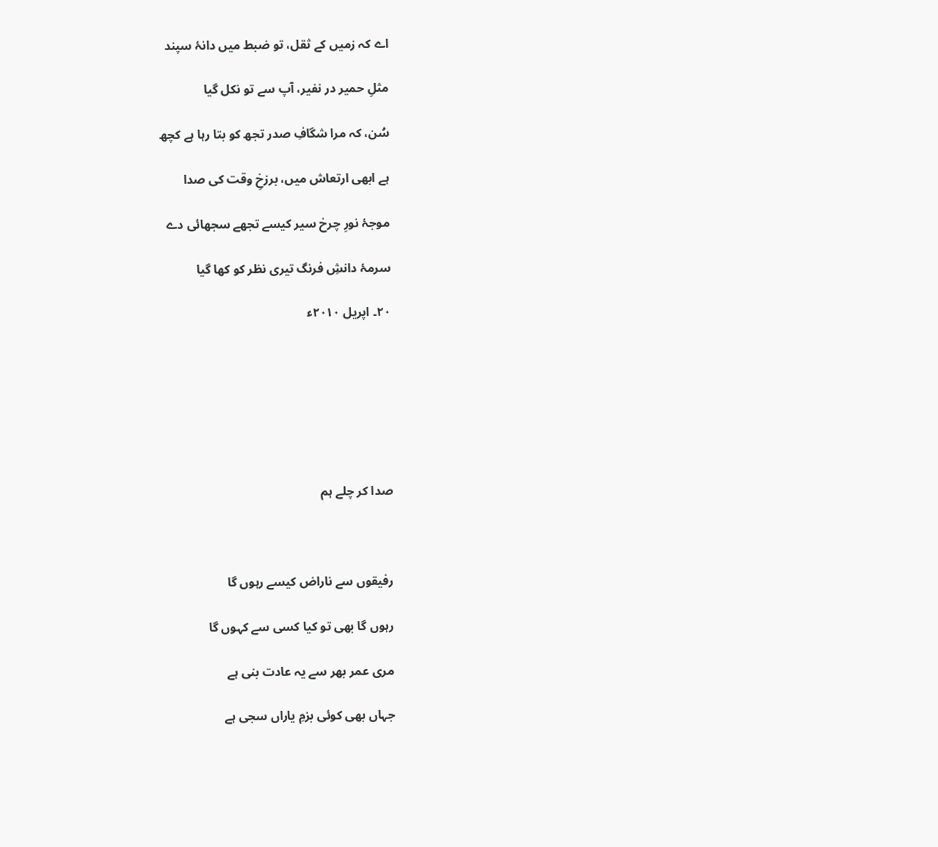اے کہ زمیں کے ثقل، تو ضبط میں دانۂ سپند

مثلِ حمیر در نفیر، آپ سے تو نکل گیا

سُن، کہ مرا شگافِ صدر تجھ کو بتا رہا ہے کچھ

ہے ابھی ارتعاش میں، برزخِ وقت کی صدا

موجۂ نورِ چرخ سیر کیسے تجھے سجھائی دے

سرمۂ دانشِ فرنگ تیری نظر کو کھا گیا

۲۰۔ اپریل ۲۰۱۰ء







صدا کر چلے ہم



رفیقوں سے ناراض کیسے رہوں گا

رہوں گا بھی تو کیا کسی سے کہوں گا

مری عمر بھر سے یہ عادت بنی ہے

جہاں بھی کوئی بزمِ یاراں سجی ہے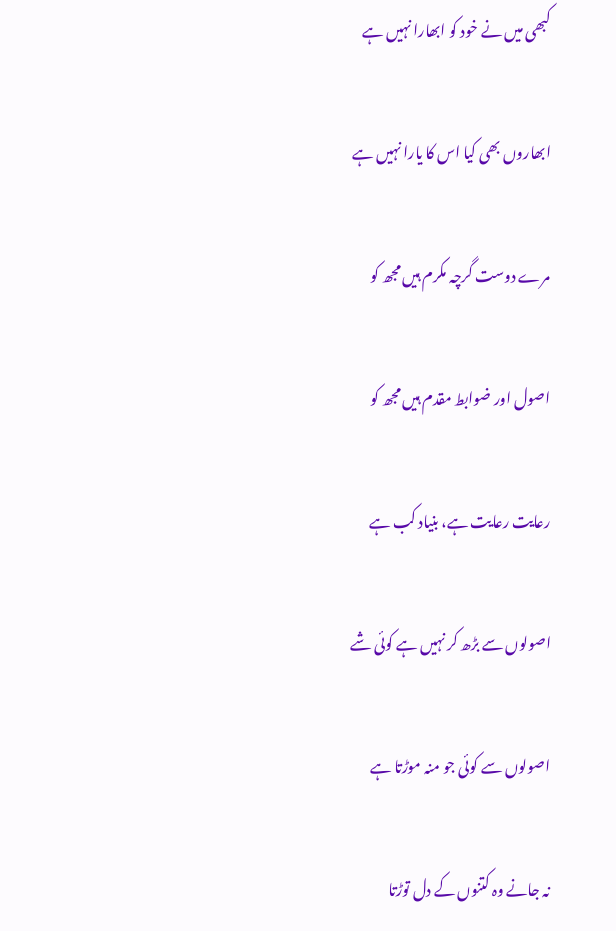کبھی میں نے خود کو ابھارا نہیں ہے

ابھاروں بھی کیا اس کا یارا نہیں ہے

مرے دوست گرچہ مکرم ہیں مجھ کو

اصول اور ضوابط مقدم ہیں مجھ کو

رعایت رعایت ہے، بنیاد کب ہے

اصولوں سے بڑھ کر نہیں ہے کوئی شے

اصولوں سے کوئی جو منہ موڑتا ہے

نہ جانے وہ کتنوں کے دل توڑتا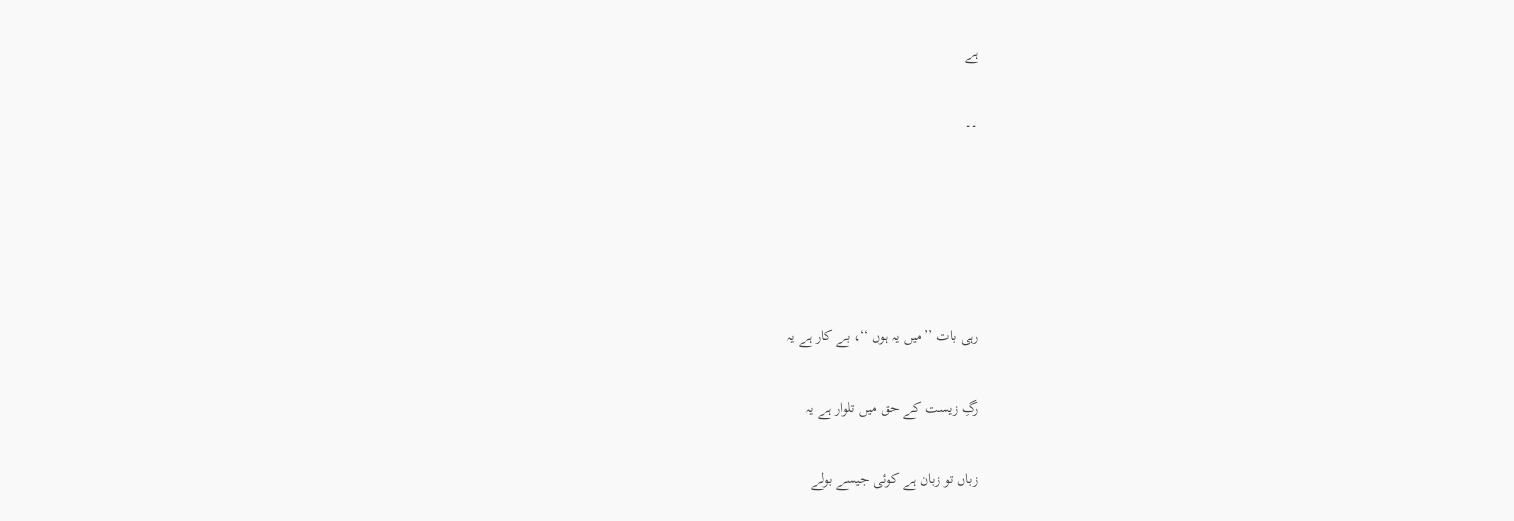ہے

۔۔





رہی بات ’’میں یہ ہوں ‘‘، بے کار ہے یہ

رگِ زیست کے حق میں تلوار ہے یہ

زباں تو زبان ہے کوئی جیسے بولے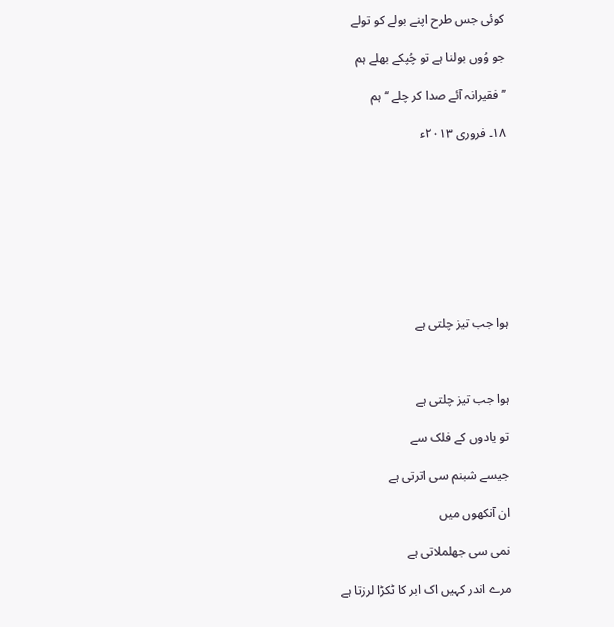کوئی جس طرح اپنے بولے کو تولے

جو وُوں بولنا ہے تو چُپکے بھلے ہم

’’فقیرانہ آئے صدا کر چلے ‘‘ ہم

۱۸۔ فروری ۲۰۱۳ء









ہوا جب تیز چلتی ہے



ہوا جب تیز چلتی ہے

تو یادوں کے فلک سے

جیسے شبنم سی اترتی ہے

ان آنکھوں میں

نمی سی جھلملاتی ہے

مرے اندر کہیں اک ابر کا ٹکڑا لرزتا ہے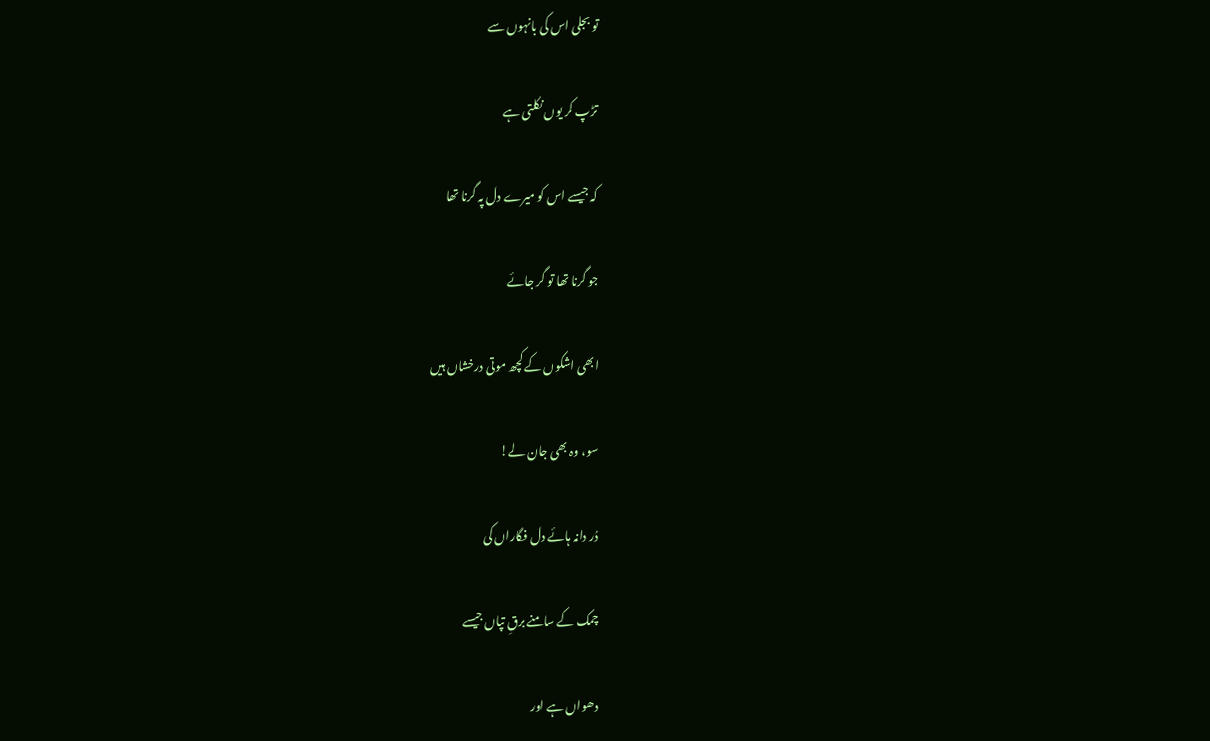تو بجلی اس کی بانہوں سے

تڑپ کر یوں نکلتی ہے

کہ جیسے اس کو میرے دل پہ گرنا تھا

جو گرنا تھا تو گر جائے

ابھی اشکوں کے کچھ موتی درخشاں ہیں

سو، وہ بھی جان لے!

دُر دانہ ہائے دل فگاراں کی

چمک کے سامنے برقِ تپاں جیسے

دھواں ہے اور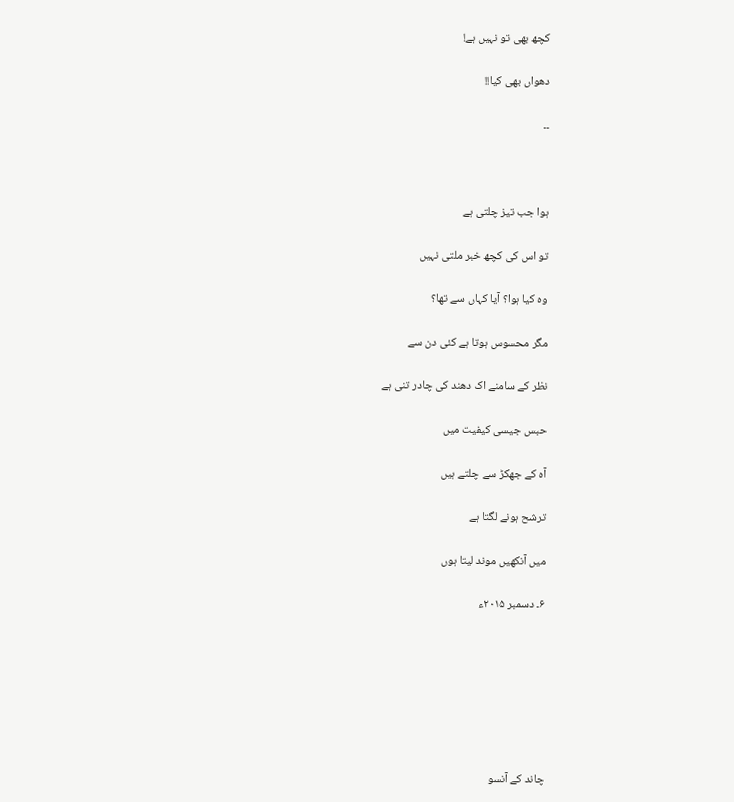کچھ بھی تو نہیں ہے!

دھواں بھی کیا!!

۔۔



ہوا جب تیز چلتی ہے

تو اس کی کچھ خبر ملتی نہیں

وہ کیا ہوا؟ آیا کہاں سے تھا؟

مگر محسوس ہوتا ہے کئی دن سے

نظر کے سامنے اک دھند کی چادر تنی ہے

حبس جیسی کیفیت میں

آہ کے جھکڑ سے چلتے ہیں

ترشح ہونے لگتا ہے

میں آنکھیں موند لیتا ہوں

۶۔ دسمبر ۲۰۱۵ء







چاند کے آنسو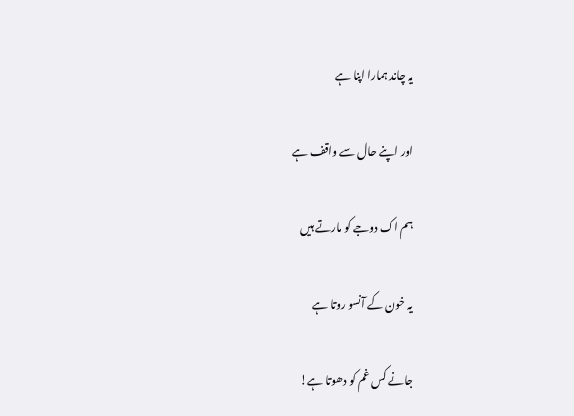یہ چاند ہمارا اپنا ہے

اور اپنے حال سے واقف ہے

ہم اک دوجے کو مارتے ہیں

یہ خون کے آنسو روتا ہے

جانے کس غم کو دھوتا ہے!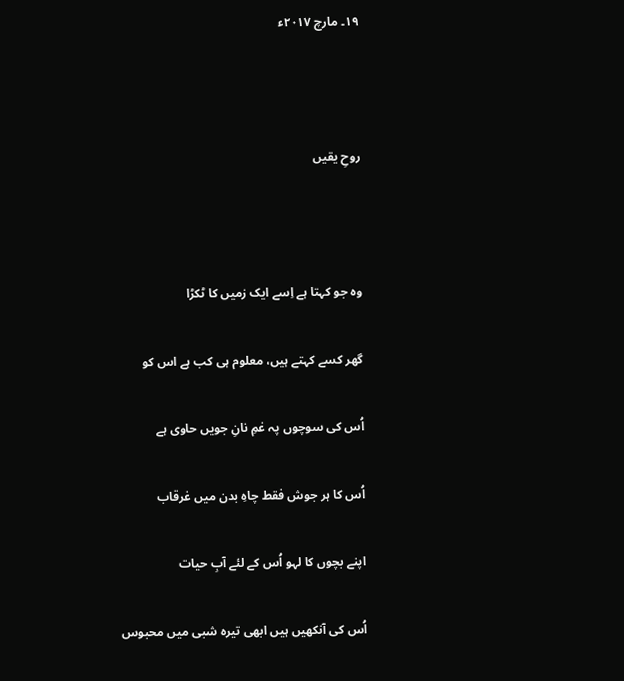۱۹۔ مارچ ۲۰۱۷ء



روحِ یقیں



وہ جو کہتا ہے اِسے ایک زمیں کا ٹکڑا

گھر کسے کہتے ہیں، معلوم ہی کب ہے اس کو

اُس کی سوچوں پہ غمِ نانِ جویں حاوی ہے

اُس کا ہر جوش فقط چاہِ بدن میں غرقاب

اپنے بچوں کا لہو اُس کے لئے آبِ حیات

اُس کی آنکھیں ہیں ابھی تیرہ شبی میں محبوس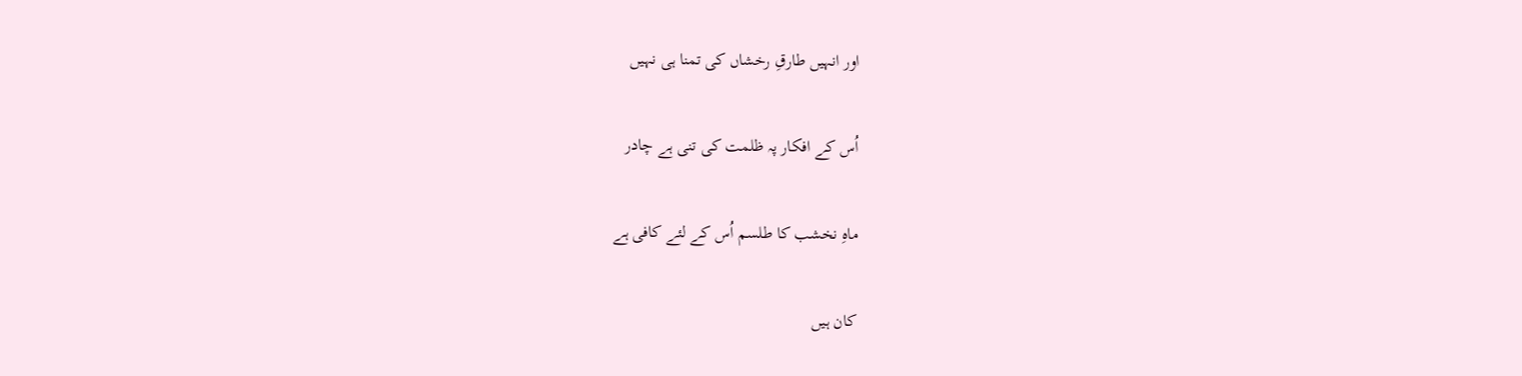اور انہیں طارقِ رخشاں کی تمنا ہی نہیں

اُس کے افکار پہ ظلمت کی تنی ہے چادر

ماہِ نخشب کا طلسم اُس کے لئے کافی ہے

کان ہیں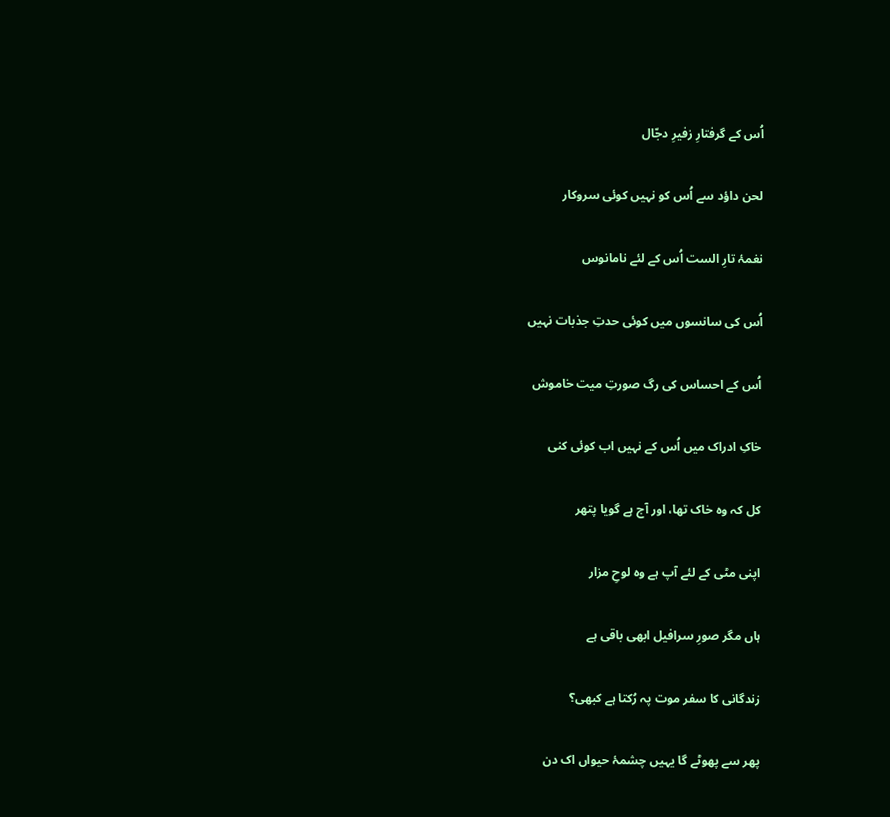اُس کے گرفتارِ زفیرِ دجّال

لحن داؤد سے اُس کو نہیں کوئی سروکار

نغمۂ تارِ الست اُس کے لئے نامانوس

اُس کی سانسوں میں کوئی حدتِ جذبات نہیں

اُس کے احساس کی رگ صورتِ میت خاموش

خاکِ ادراک میں اُس کے نہیں اب کوئی کنی

کل کہ وہ خاک تھا، اور آج ہے گویا پتھر

اپنی مٹی کے لئے آپ ہے وہ لوحِ مزار

ہاں مگر صورِ سرافیل ابھی باقی ہے

زندگانی کا سفر موت پہ رُکتا ہے کبھی؟

پھر سے پھوٹے گا یہیں چشمۂ حیواں اک دن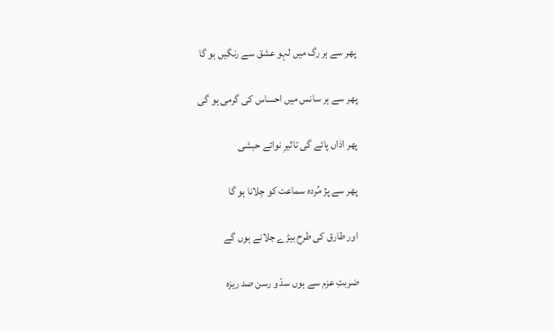پھر سے ہر رگ میں لہو عشق سے رنگیں ہو گا

پھر سے ہر سانس میں احساس کی گرمی ہو گی

پھر اذاں پائے گی تاثیرِ نوائے حبشی

پھر سے پژ مُردہ سماعت کو جِلانا ہو گا

اور طارق کی طرح بیڑے جلانے ہوں گے

ضربتِ عزم سے ہوں سدّ و رسن صد ریزہ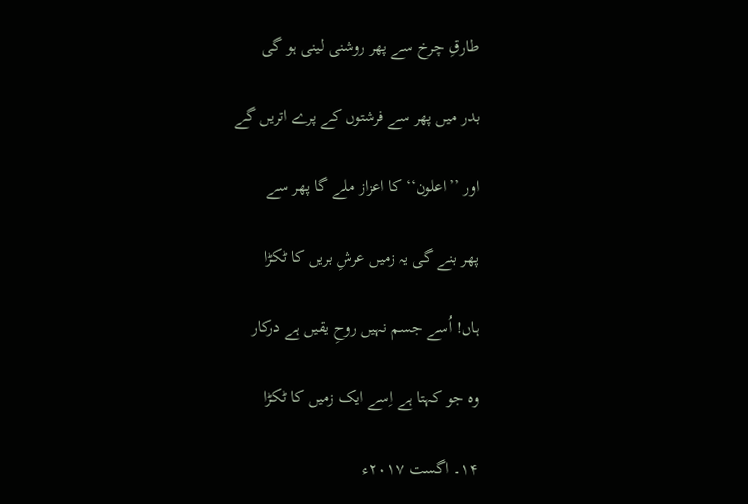طارقِ چرخ سے پھر روشنی لینی ہو گی

بدر میں پھر سے فرشتوں کے پرے اتریں گے

اور ’’اعلون‘‘ کا اعزاز ملے گا پھر سے

پھر بنے گی یہ زمیں عرشِ بریں کا ٹکڑا

ہاں! اُسے جسم نہیں روحِ یقیں ہے درکار

وہ جو کہتا ہے اِسے ایک زمیں کا ٹکڑا

۱۴۔ اگست ۲۰۱۷ء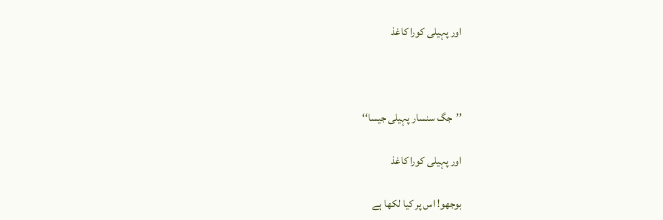اور پہیلی کورا کاغذ



’’جگ سنسار پہیلی جیسا‘‘

اور پہیلی کورا کاغذ

بوجھو! اس پر کیا لکھا ہے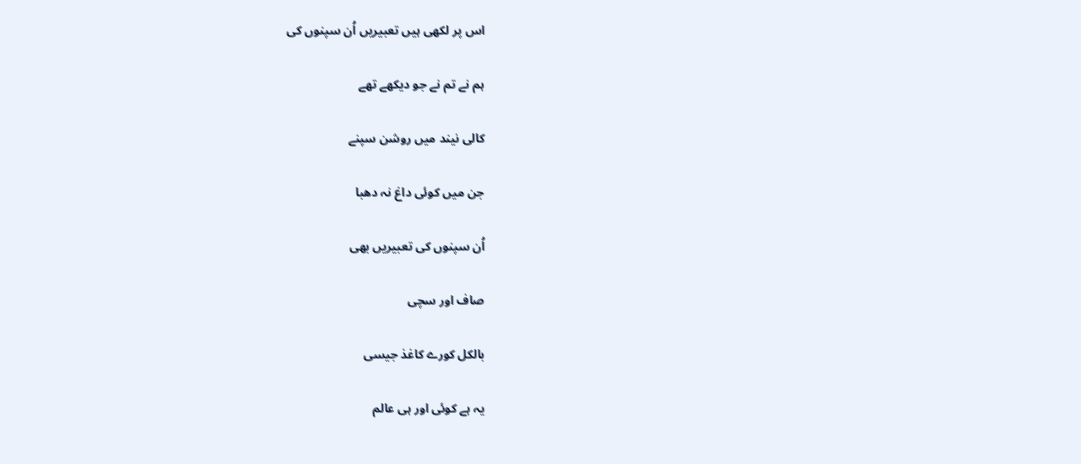اس پر لکھی ہیں تعبیریں اُن سپنوں کی

ہم نے تم نے جو دیکھے تھے

کالی نیند میں روشن سپنے

جن میں کوئی داغ نہ دھبا

اُن سپنوں کی تعبیریں بھی

صاف اور سچی

بالکل کورے کاغذ جیسی

یہ ہے کوئی اور ہی عالم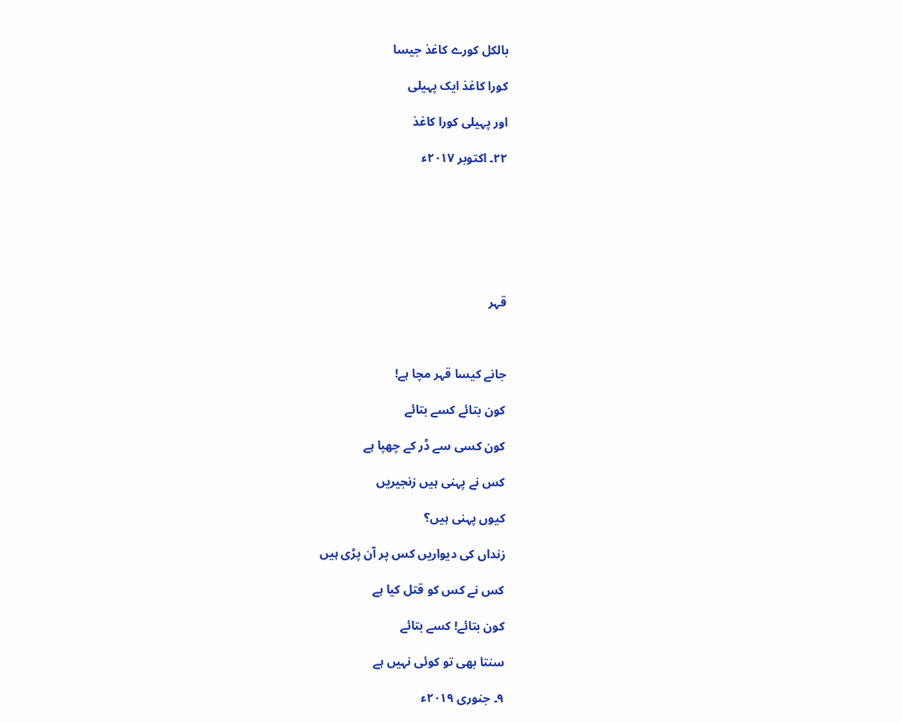بالکل کورے کاغذ جیسا

کورا کاغذ ایک پہیلی

اور پہیلی کورا کاغذ

۲۲۔ اکتوبر ۲۰۱۷ء







قہر



جانے کیسا قہر مچا ہے!

کون بتائے کسے بتائے

کون کسی سے ڈر کے چھپا ہے

کس نے پہنی ہیں زنجیریں

کیوں پہنی ہیں؟

زنداں کی دیواریں کس پر آن پڑی ہیں

کس نے کس کو قتل کیا ہے

کون بتائے! کسے بتائے

سنتا بھی تو کوئی نہیں ہے

۹۔ جنوری ۲۰۱۹ء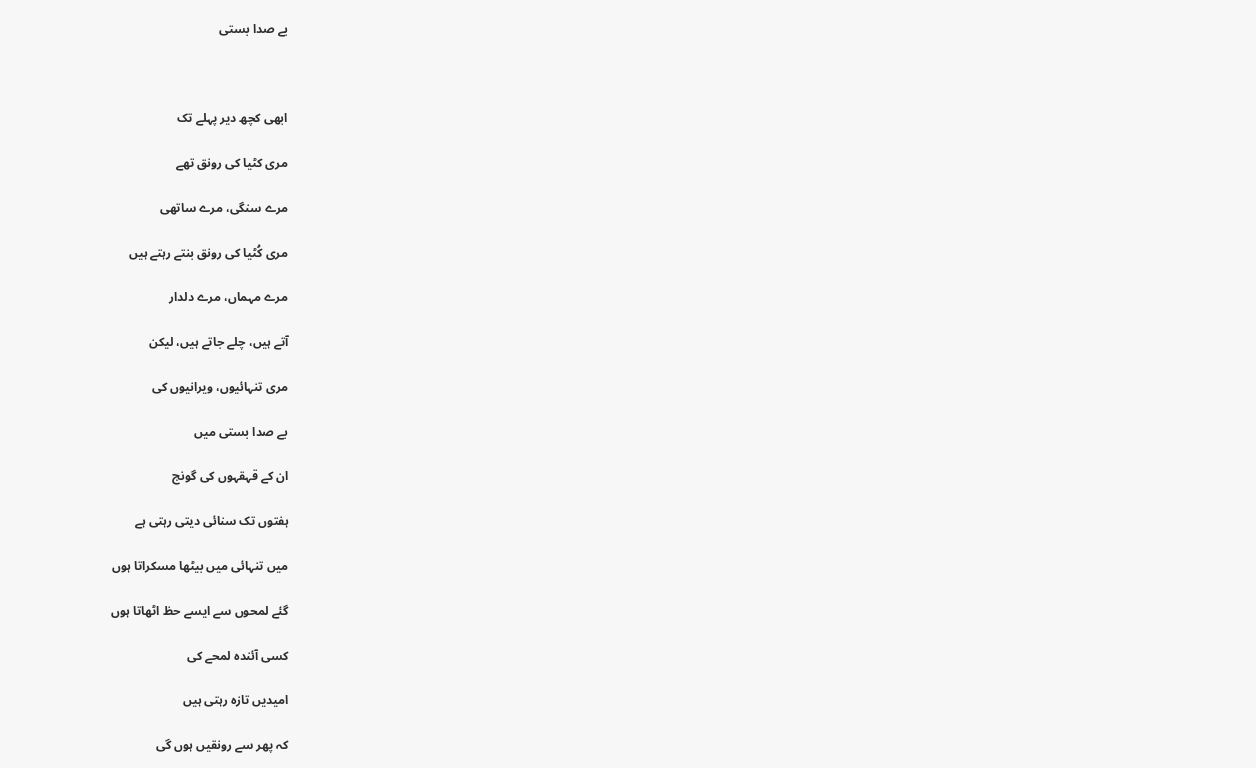بے صدا بستی



ابھی کچھ دیر پہلے تک

مری کٹیا کی رونق تھے

مرے سنگی، مرے ساتھی

مری کُٹیا کی رونق بنتے رہتے ہیں

مرے مہماں، مرے دلدار

آتے ہیں، چلے جاتے ہیں، لیکن

مری تنہائیوں، ویرانیوں کی

بے صدا بستی میں

ان کے قہقہوں کی گونج

ہفتوں تک سنائی دیتی رہتی ہے

میں تنہائی میں بیٹھا مسکراتا ہوں

گئے لمحوں سے ایسے حظ اٹھاتا ہوں

کسی آئندہ لمحے کی

امیدیں تازہ رہتی ہیں

کہ پھر سے رونقیں ہوں گی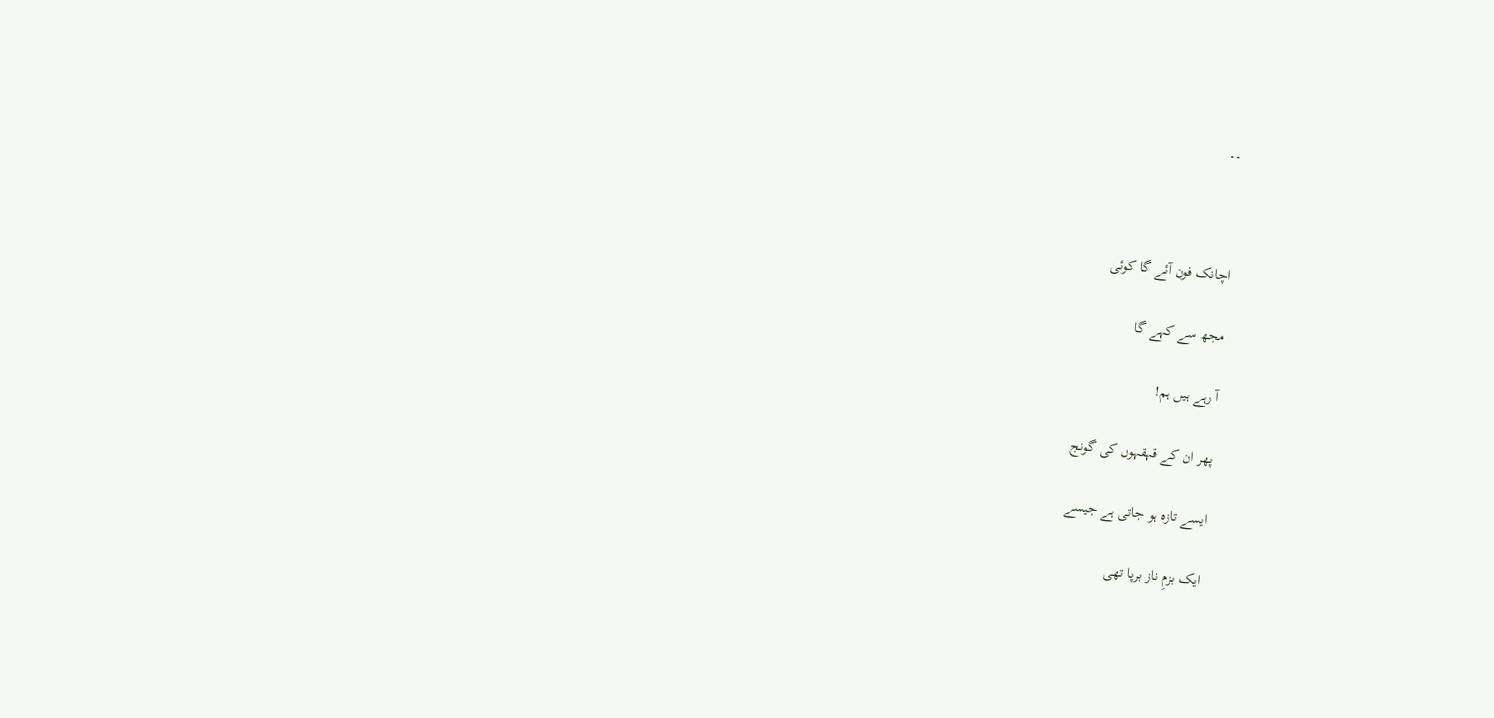۔۔



اچانک فون آئے گا کوئی

مجھ سے کہے گا

آ رہے ہیں ہم!

پھر ان کے قہقہوں کی گونج

ایسے تازہ ہو جاتی ہے جیسے

ایک بزمِ ناز برپا تھی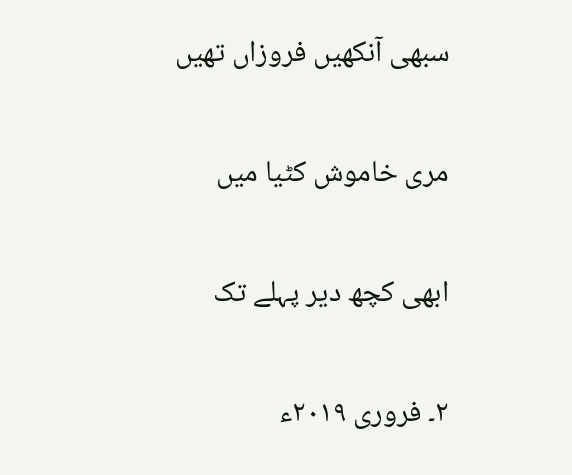سبھی آنکھیں فروزاں تھیں

مری خاموش کٹیا میں

ابھی کچھ دیر پہلے تک

۲۔ فروری ۲۰۱۹ء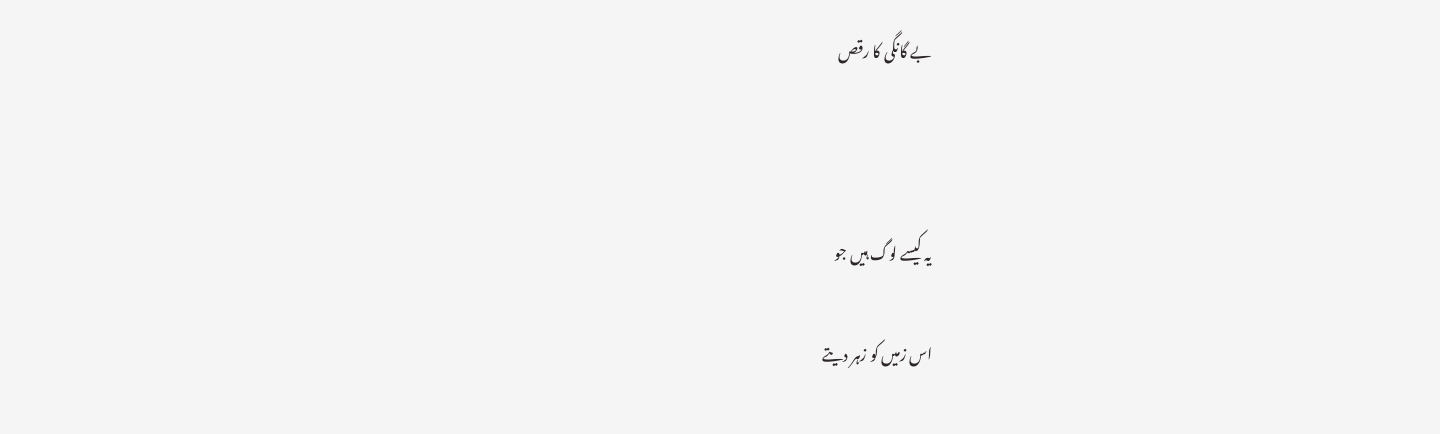بے گانگی کا رقص



یہ کیسے لوگ ہیں جو

اس زمیں کو زہر دیتے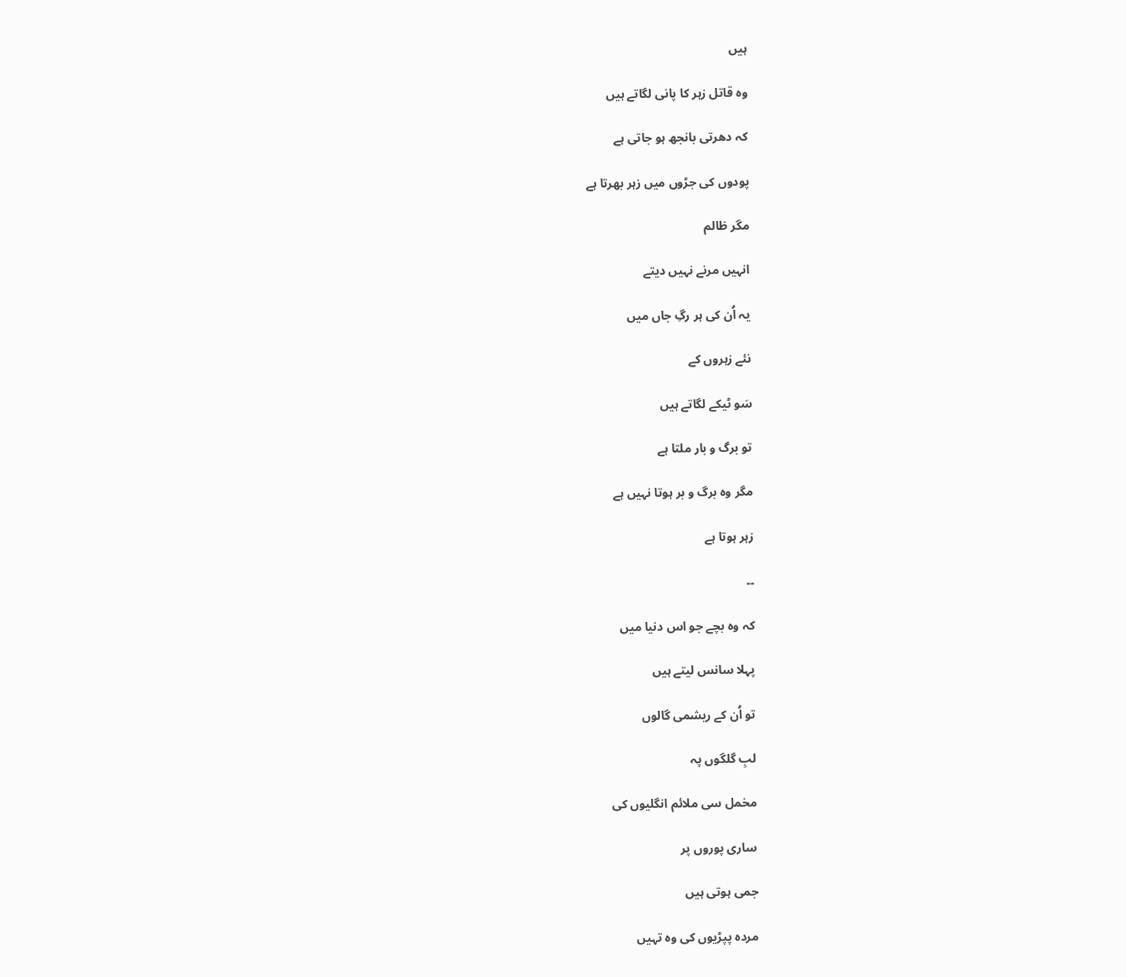ہیں

وہ قاتل زہر کا پانی لگاتے ہیں

کہ دھرتی بانجھ ہو جاتی ہے

پودوں کی جڑوں میں زہر بھرتا ہے

مگر ظالم

انہیں مرنے نہیں دیتے

یہ اُن کی ہر رگِ جاں میں

نئے زہروں کے

سَو ٹیکے لگاتے ہیں

تو برگ و بار ملتا ہے

مگر وہ برگ و بر ہوتا نہیں ہے

زہر ہوتا ہے

۔۔

کہ وہ بچے جو اس دنیا میں

پہلا سانس لیتے ہیں

تو اُن کے ریشمی گالوں

لبِ گلگوں پہ

مخمل سی ملائم انگلیوں کی

ساری پوروں پر

جمی ہوتی ہیں

مردہ پپڑیوں کی وہ تہیں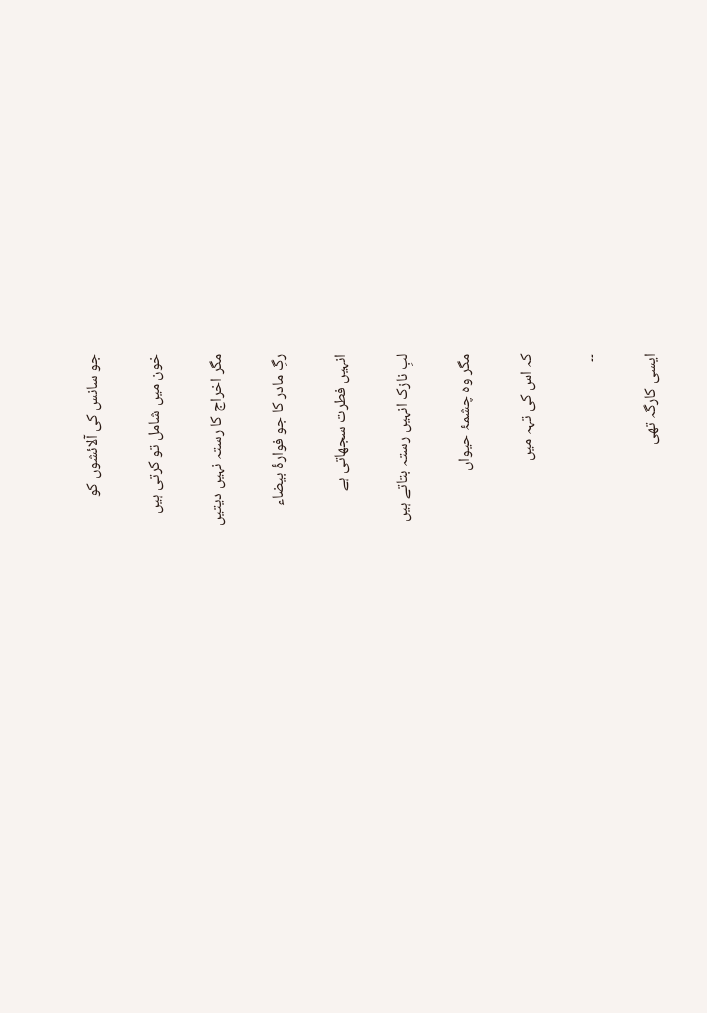جو سانس کی آلائشوں کو

خون میں شامل تو کرتی ہیں

مگر اخراج کا رستہ نہیں دیتیں

رگِ مادر کا جو فوارۂ بیضاء

انہیں فطرت سجھاتی ہے

لبِ نازک انہیں رستہ بتاتے ہیں

مگر وہ چشمۂ حیواں

کہ اس کی تہہ میں

۔۔

ایسی کارگہ تھی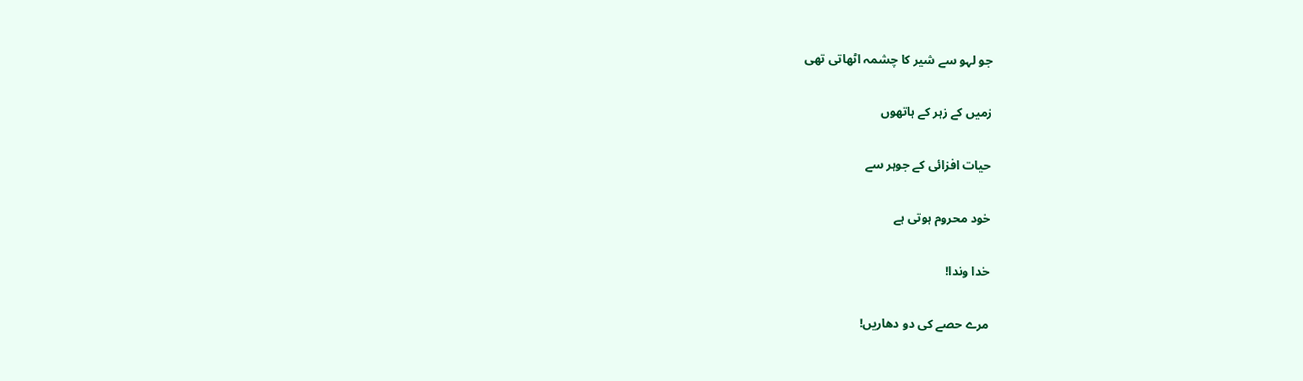جو لہو سے شیر کا چشمہ اٹھاتی تھی

زمیں کے زہر کے ہاتھوں

حیات افزائی کے جوہر سے

خود محروم ہوتی ہے

خدا وندا!

مرے حصے کی دو دھاریں!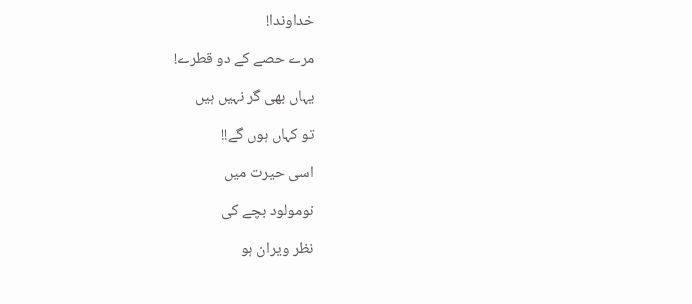خداوندا!

مرے حصے کے دو قطرے!

یہاں بھی گر نہیں ہیں

تو کہاں ہوں گے!!

اسی حیرت میں

نومولود بچے کی

نظر ویران ہو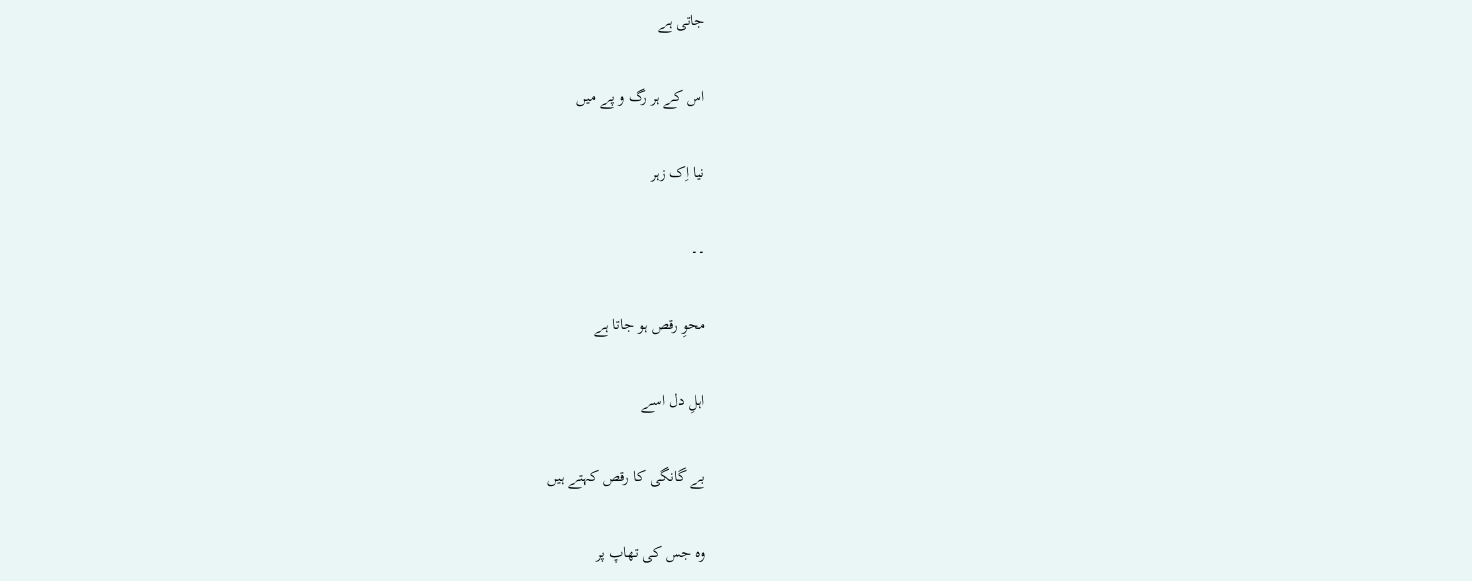جاتی ہے

اس کے ہر رگ و پے میں

نیا اِک زہر

۔۔

محوِ رقص ہو جاتا ہے

اہلِ دل اسے

بے گانگی کا رقص کہتے ہیں

وہ جس کی تھاپ پر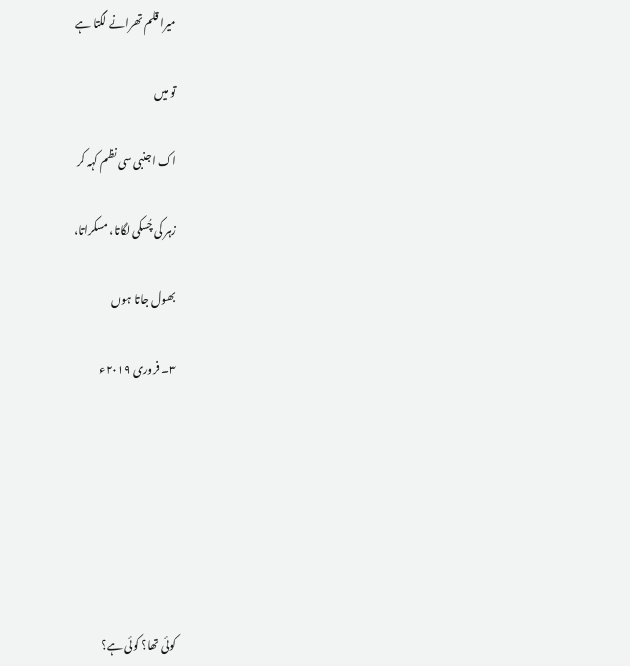میرا قلم تھرانے لگتا ہے

تو میں

اک اجنبی سی نظم کہہ کر

زہر کی چُسکی لگاتا، مسکراتا،

بھول جاتا ہوں

۳۔ فروری ۲۰۱۹ء







کوئی تھا؟ کوئی ہے؟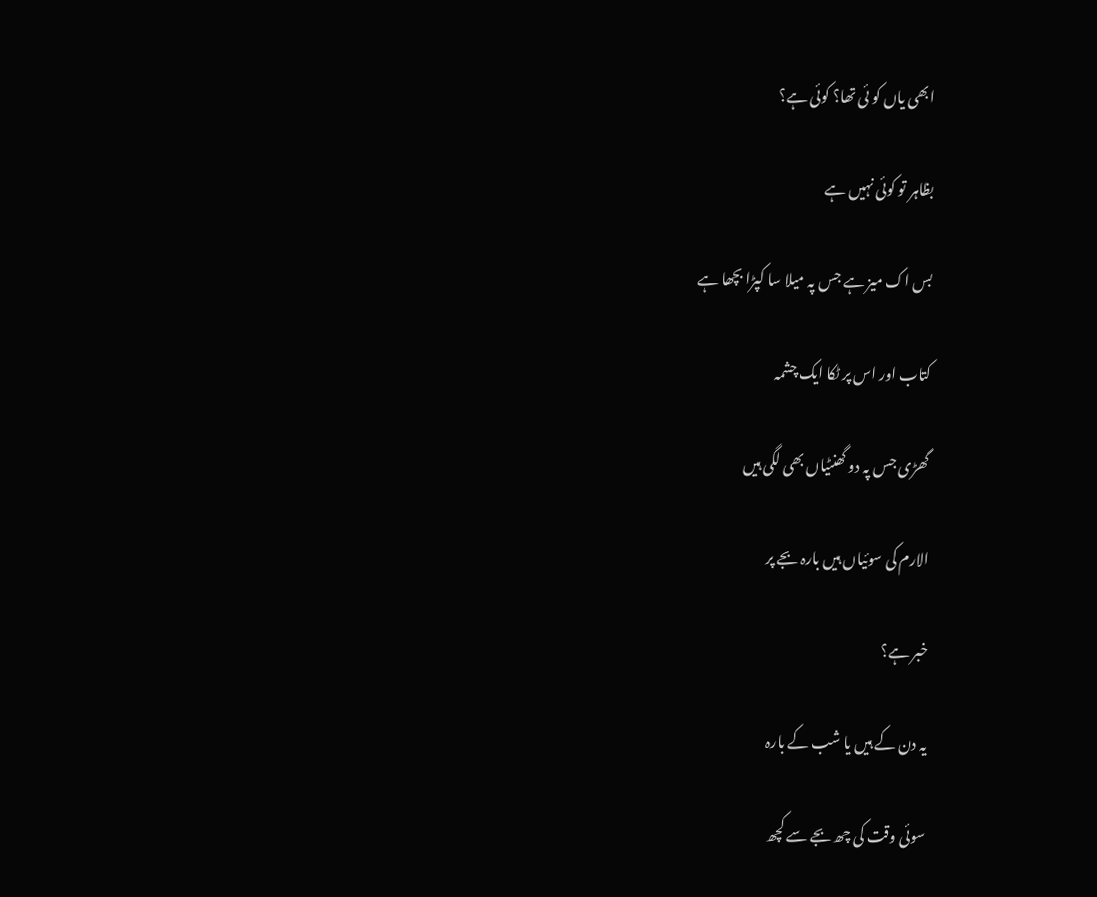ابھی یاں کو ئی تھا؟ کوئی ہے؟

بظاہر تو کوئی نہیں ہے

بس اک میز ہے جس پہ میلا سا کپڑا بچھا ہے

کتاب اور اس پر ٹکا ایک چشمہ

گھڑی جس پہ دو گھنٹیاں بھی لگی ہیں

الارم کی سوئیاں ہیں بارہ بجے پر

خبر ہے؟

یہ دن کے ہیں یا شب کے بارہ

سوئی وقت کی چھ بجے سے کچھ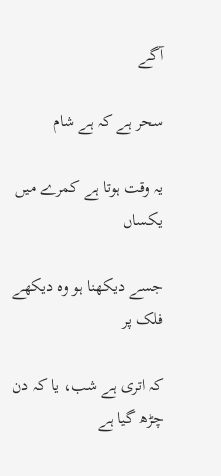آگے

سحر ہے کہ ہے شام

یہ وقت ہوتا ہے کمرے میں یکساں

جسے دیکھنا ہو وہ دیکھے فلک پر

کہ اتری ہے شب، یا کہ دن چڑھ گیا ہے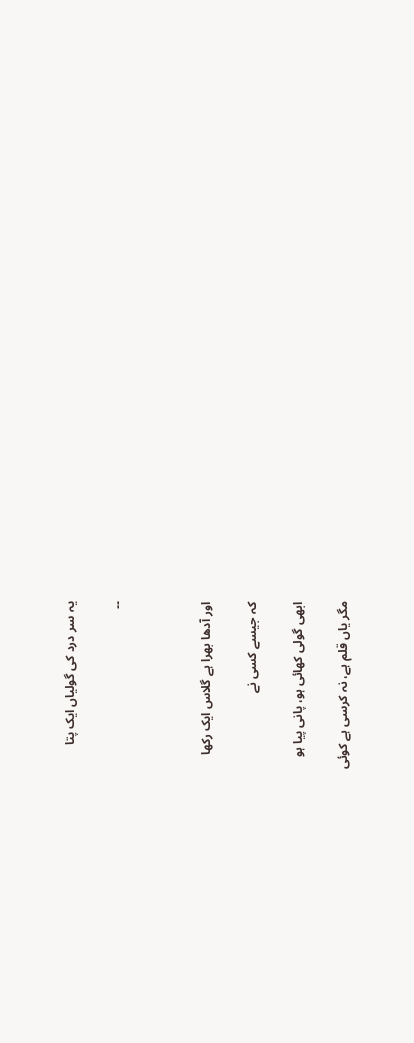یہ سر درد کی گولیاں ایک پتا

۔۔



اور آدھا بھرا ہے گلاس ایک رکھا

کہ جیسے کسی نے

ابھی گولی کھائی ہو، پانی پیا ہو

مگر یاں قلم ہے، نہ کرسی ہے کوئی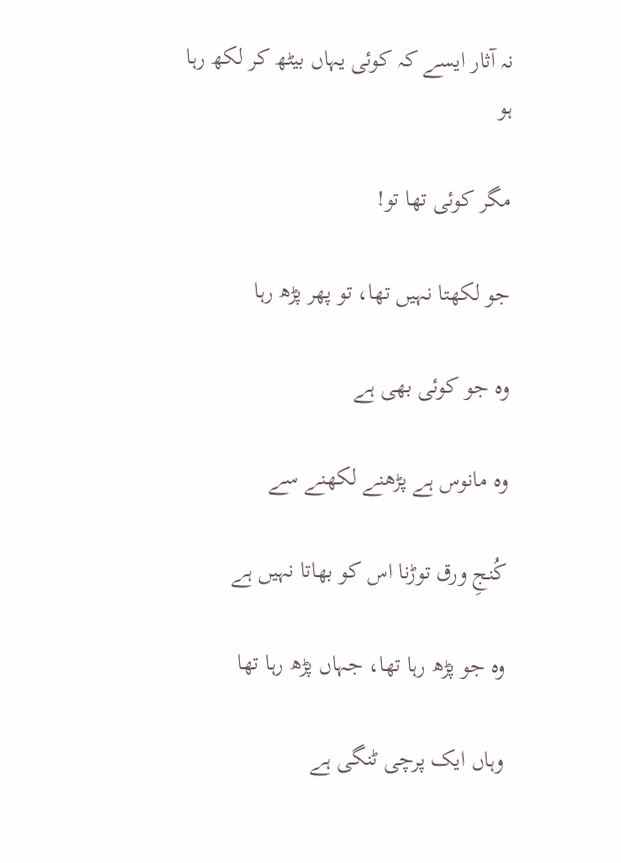نہ آثار ایسے کہ کوئی یہاں بیٹھ کر لکھ رہا ہو

مگر کوئی تھا تو!

جو لکھتا نہیں تھا، تو پھر پڑھ رہا

وہ جو کوئی بھی ہے

وہ مانوس ہے پڑھنے لکھنے سے

کُنجِ ورق توڑنا اس کو بھاتا نہیں ہے

وہ جو پڑھ رہا تھا، جہاں پڑھ رہا تھا

وہاں ایک پرچی ٹنگی ہے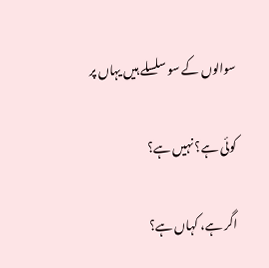سوالوں کے سو سلسلے ہیں یہاں پر

کوئی ہے؟ نہیں ہے؟

اگر ہے، کہاں ہے؟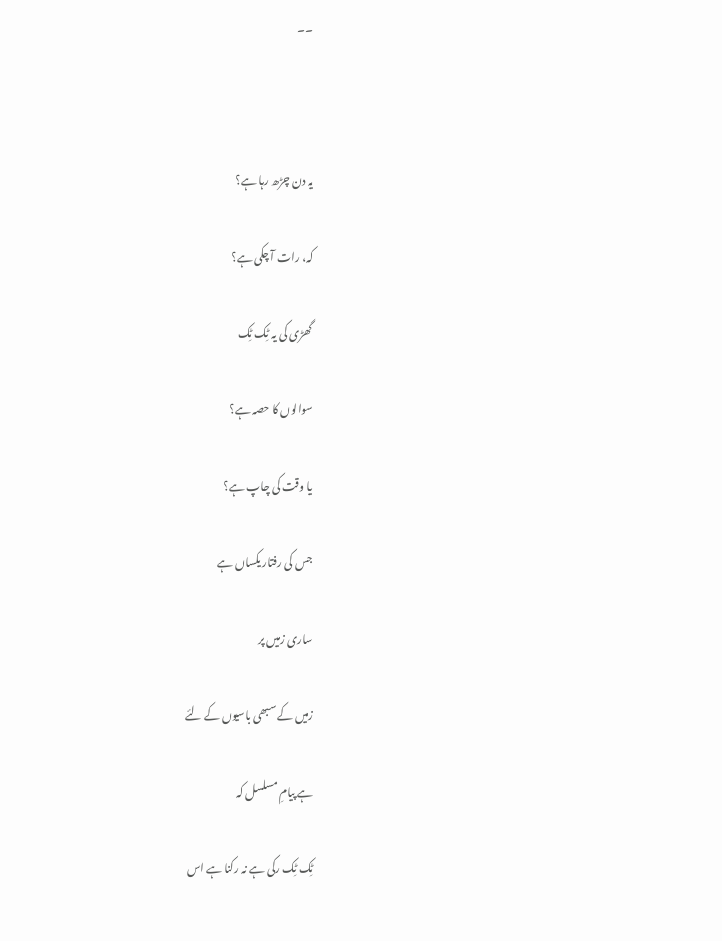۔۔



یہ دن چڑھ رہا ہے؟

کہ، رات آ چکی ہے؟

گھڑی کی یہ ٹِک ٹِک

سوالوں کا حصہ ہے؟

یا وقت کی چاپ ہے؟

جس کی رفتار یکساں ہے

ساری زمیں پر

زمیں کے سبھی باسیوں کے لئے

ہے پیامِ مسلسل کہ

ٹِک ٹِک رکی ہے نہ رکنا ہے اس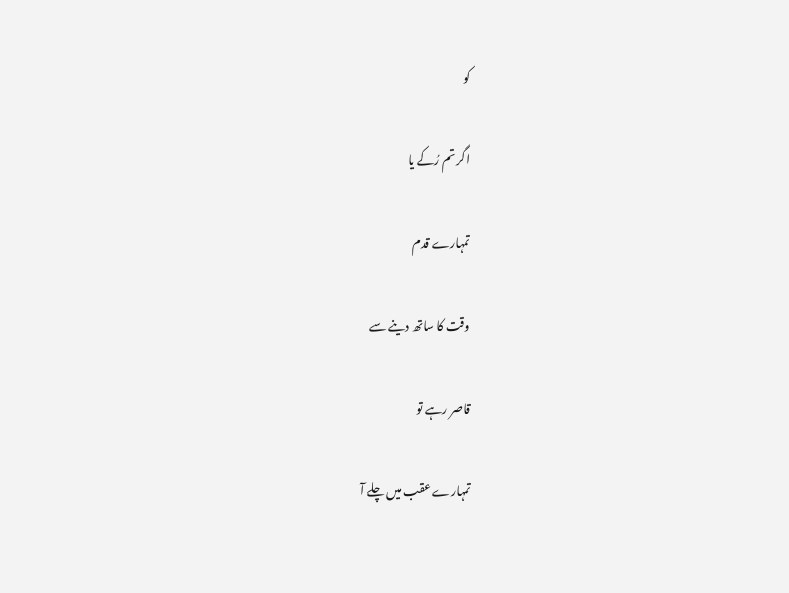کو

اگر تم رُکے یا

تمہارے قدم

وقت کا ساتھ دینے سے

قاصر رہے تو

تمہارے عقب میں چلے آ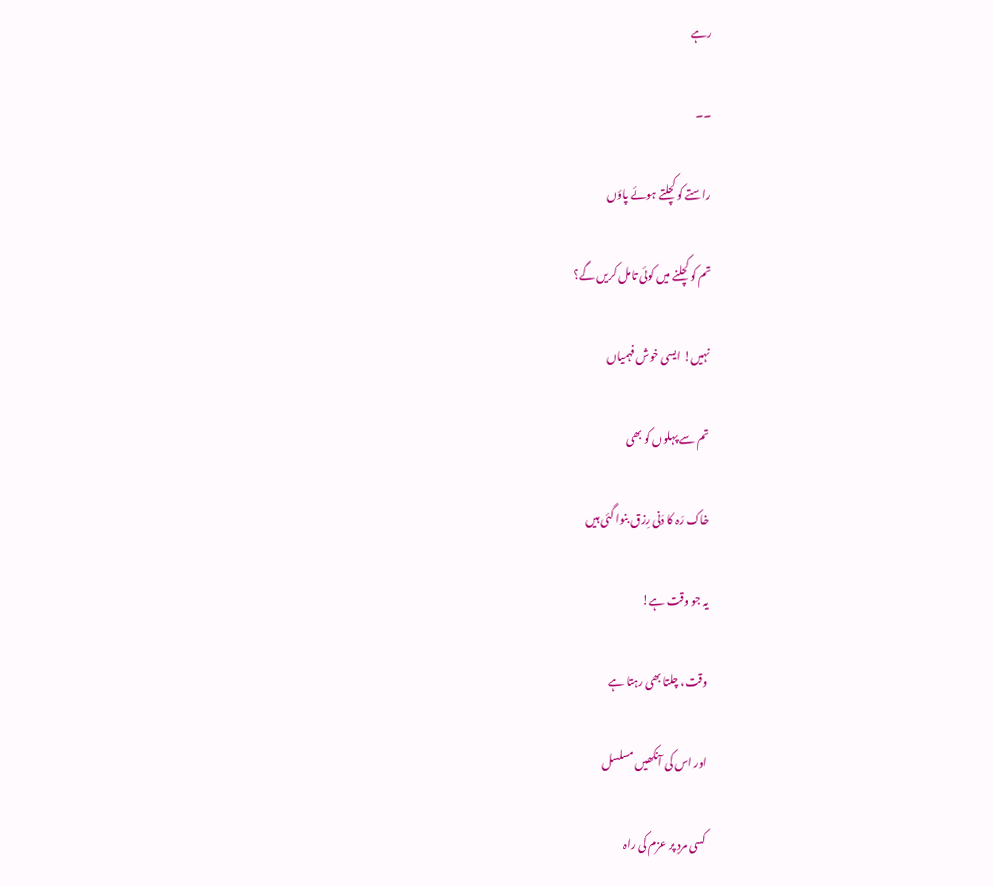رہے

۔۔

راستے کو کچلتے ہوئے پاؤں

تم کو کچلنے میں کوئی تامل کریں گے؟

نہیں! ایسی خوش فہمیاں

تم سے پہلوں کو بھی

خاک رَہ کا دَنی رِزق بنوا گئی ہیں

یہ جو وقت ہے!

وقت، چلتا بھی رہتا ہے

اور اس کی آنکھیں مسلسل

کسی مردِ پر عزم کی راہ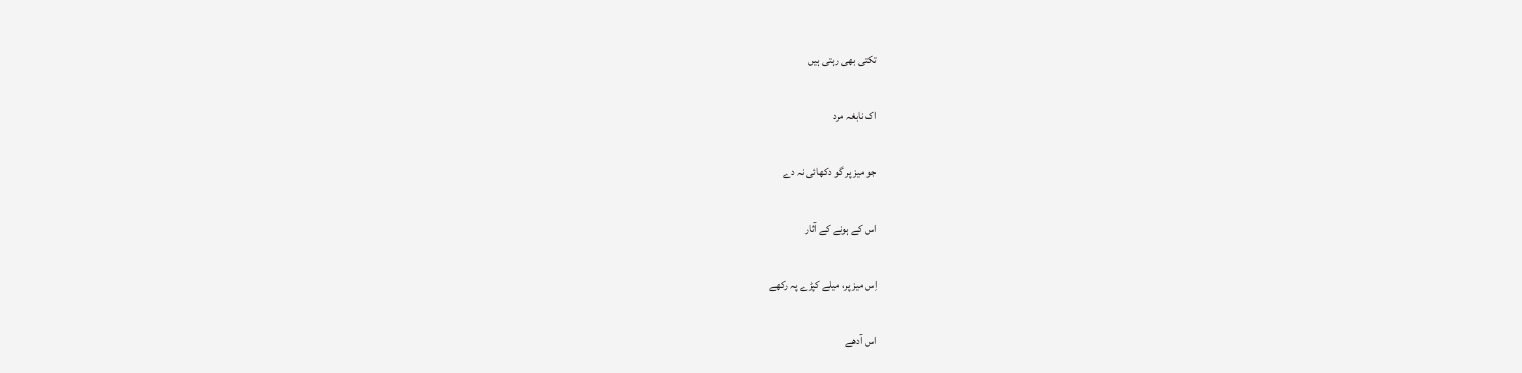تکتی بھی رہتی ہیں

اک نابغہ مرد

جو میز پر گو دکھائی نہ دے

اس کے ہونے کے آثار

اِس میز پر، میلے کپڑے پہ رکھے

اس آدھے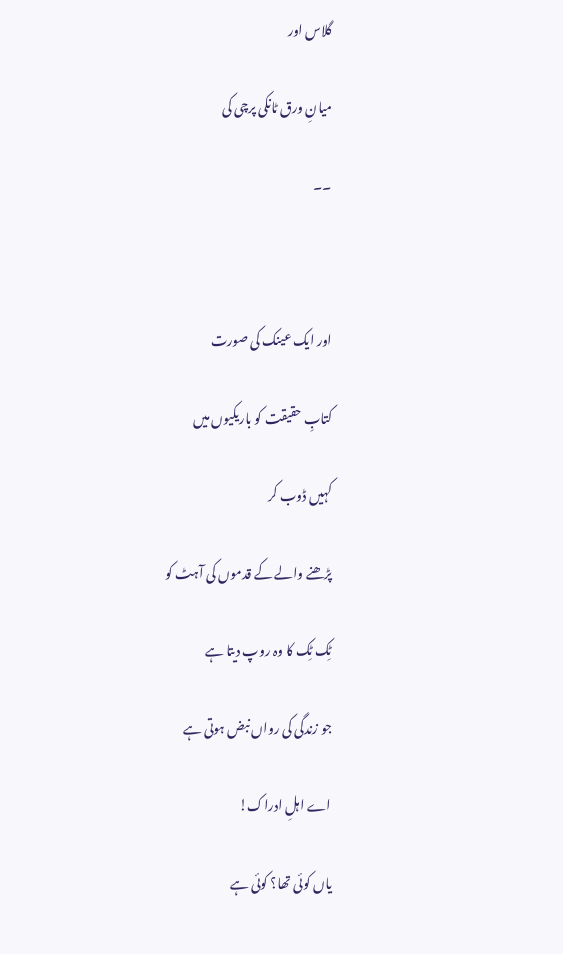گلاس اور

میانِ ورق ٹانکی پرچی کی

۔۔



اور ایک عینک کی صورت

کتابِ حقیقت کو باریکیوں میں

کہیں ڈوب کر

پڑھنے والے کے قدموں کی آہٹ کو

ٹِک ٹِک کا وہ روپ دیتا ہے

جو زندگی کی رواں نبض ہوتی ہے

اے اہلِ ادراک!

یاں کوئی تھا؟ کوئی ہے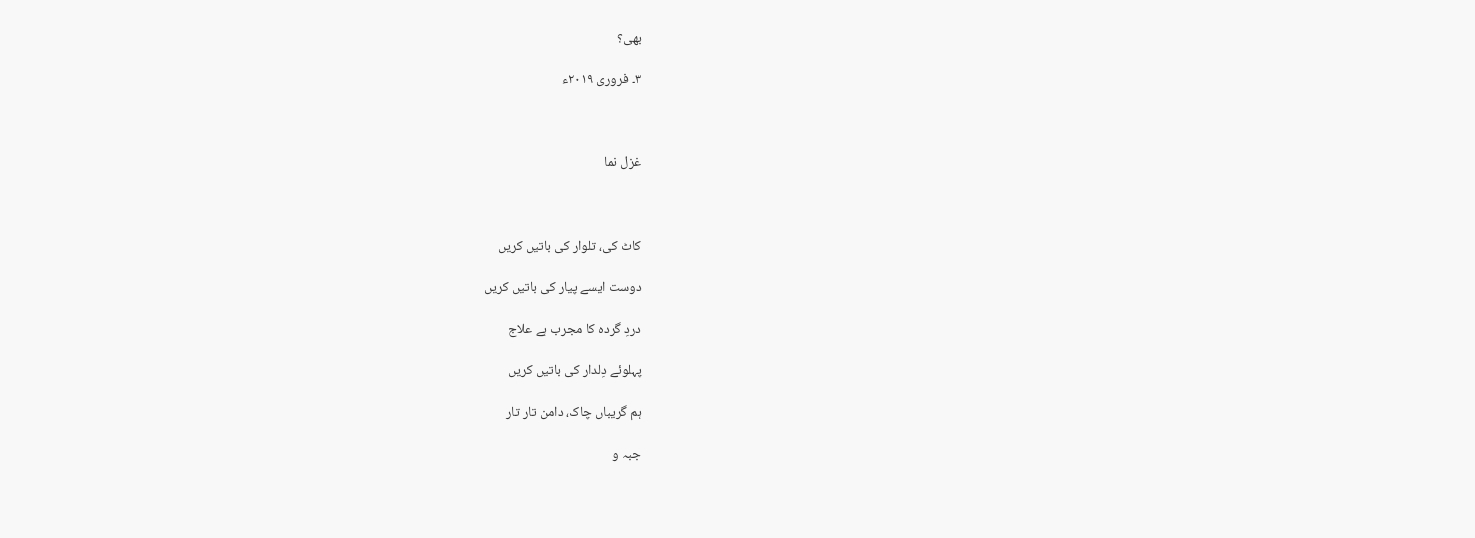بھی؟

۳۔ فروری ۲۰۱۹ء



غزل نما



کاٹ کی، تلوار کی باتیں کریں

دوست ایسے پیار کی باتیں کریں

دردِ گردہ کا مجرب ہے علاج

پہلوئے دِلدار کی باتیں کریں

ہم گریباں چاک، دامن تار تار

جبہ و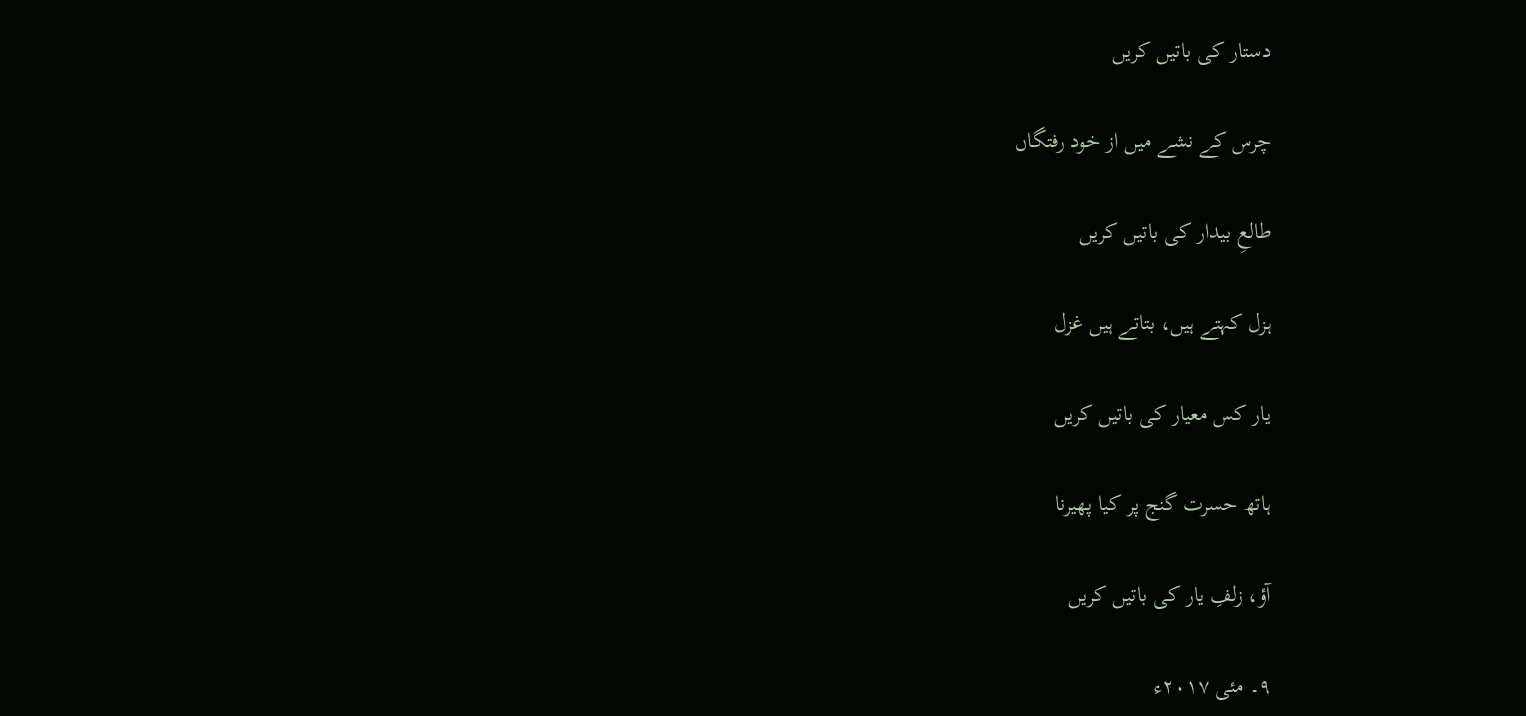دستار کی باتیں کریں

چرس کے نشے میں از خود رفتگاں

طالعِ بیدار کی باتیں کریں

ہزل کہتے ہیں، بتاتے ہیں غزل

یار کس معیار کی باتیں کریں

ہاتھ حسرت گنج پر کیا پھیرنا

آؤ، زلفِ یار کی باتیں کریں

۹۔ مئی ۲۰۱۷ء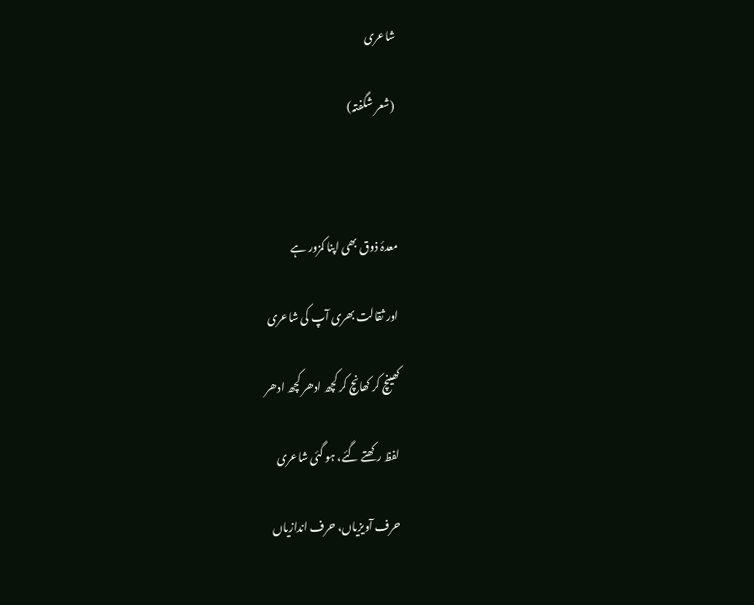شاعری

 (شعر شگفتہ)



معدۂ ذوق بھی اپنا کمزور ہے

اور ثقالت بھری آپ کی شاعری

کھینچ کر کھانچ کر کچھ ادھر کچھ ادھر

لفظ رکھتے گئے، ہو گئی شاعری

حرف آویزیاں، حرف اندازیاں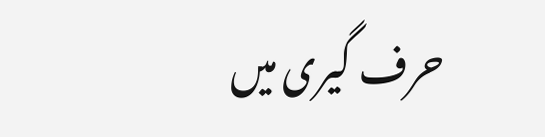حرف گیری میں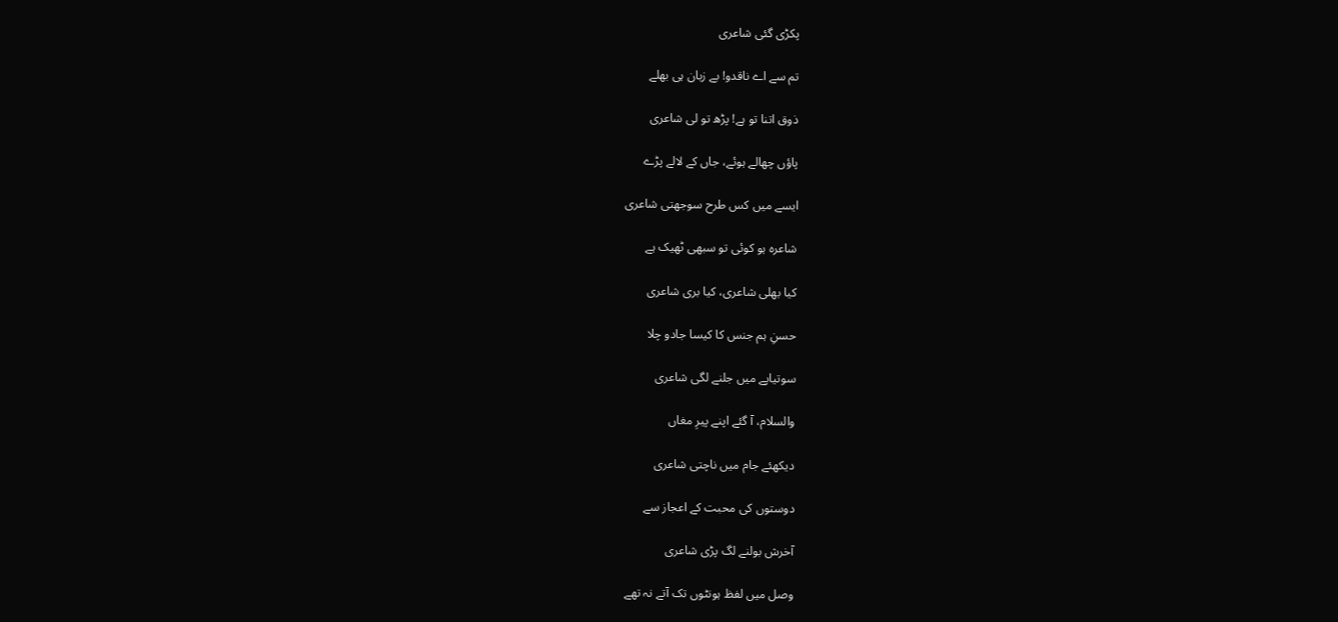پکڑی گئی شاعری

تم سے اے ناقدو! بے زبان ہی بھلے

ذوق اتنا تو ہے! پڑھ تو لی شاعری

پاؤں چھالے ہوئے، جاں کے لالے پڑے

ایسے میں کس طرح سوجھتی شاعری

شاعرہ ہو کوئی تو سبھی ٹھیک ہے

کیا بھلی شاعری، کیا بری شاعری

حسنِ ہم جنس کا کیسا جادو چلا

سوتیاپے میں جلنے لگی شاعری

والسلام، آ گئے اپنے پیرِ مغاں

دیکھئے جام میں ناچتی شاعری

دوستوں کی محبت کے اعجاز سے

آخرش بولنے لگ پڑی شاعری

وصل میں لفظ ہونٹوں تک آتے نہ تھے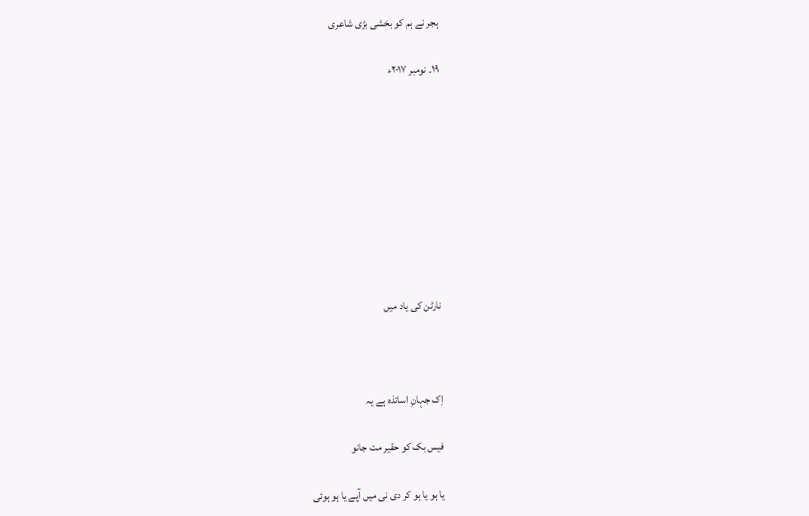ہجر نے ہم کو بخشی بڑی شاعری

۱۹۔ نومبر ۲۰۱۷ء









نارٹن کی یاد میں



اِک جہانِ اساتذہ ہے یہ

فیس بک کو حقیر مت جانو

یا ہو یا ہو کر دی نی میں آپے یا ہو ہوئی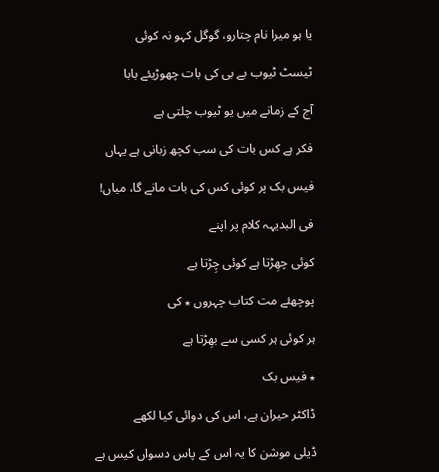یا ہو میرا نام چتارو، گوگل کہو نہ کوئی

ٹیسٹ ٹیوب بے بی کی بات چھوڑیئے بابا

آج کے زمانے میں یو ٹیوب چلتی ہے

فکر ہے کس بات کی سب کچھ زبانی ہے یہاں

فیس بک پر کوئی کس کی بات مانے گا، میاں!

فی البدیہہ کلام پر اپنے

کوئی چھِڑتا ہے کوئی چِڑتا ہے

پوچھئے مت کتاب چہروں ٭ کی

ہر کوئی ہر کسی سے بھِڑتا ہے

٭ فیس بک

ڈاکٹر حیران ہے، اس کی دوائی کیا لکھے

ڈیلی موشن کا یہ اس کے پاس دسواں کیس ہے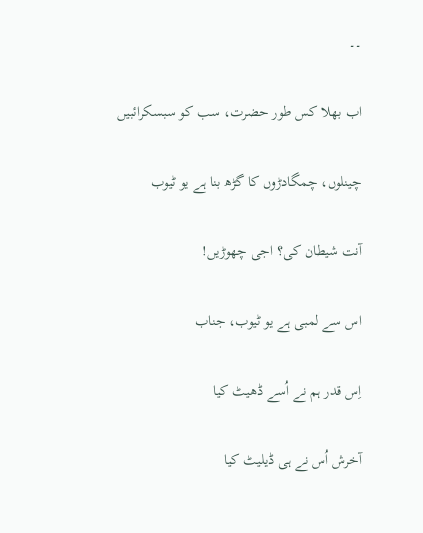۔۔

اب بھلا کس طور حضرت، سب کو سبسکرائبیں

چینلوں، چمگادڑوں کا گڑھ بنا ہے یو ٹیوب

آنت شیطان کی؟ اجی چھوڑیں!

اس سے لمبی ہے یو ٹیوب، جناب

اِس قدر ہم نے اُسے ڈھیٹ کیا

آخرش اُس نے ہی ڈیلیٹ کیا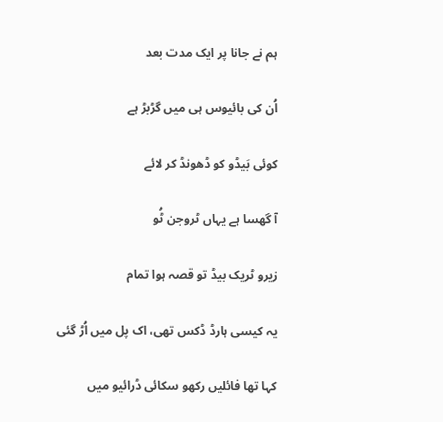ہم نے جانا پر ایک مدت بعد

اُن کی بائیوس ہی میں گڑبڑ ہے

کوئی بَیڈو کو ڈھونڈ کر لائے

آ گھسا ہے یہاں ٹروجن ٹُو

زیرو ٹریک بیڈ تو قصہ ہوا تمام

یہ کیسی ہارڈ ڈکس تھی، اک پل میں اُڑ گئی

کہا تھا فائلیں رکھو سکائی ڈرائیو میں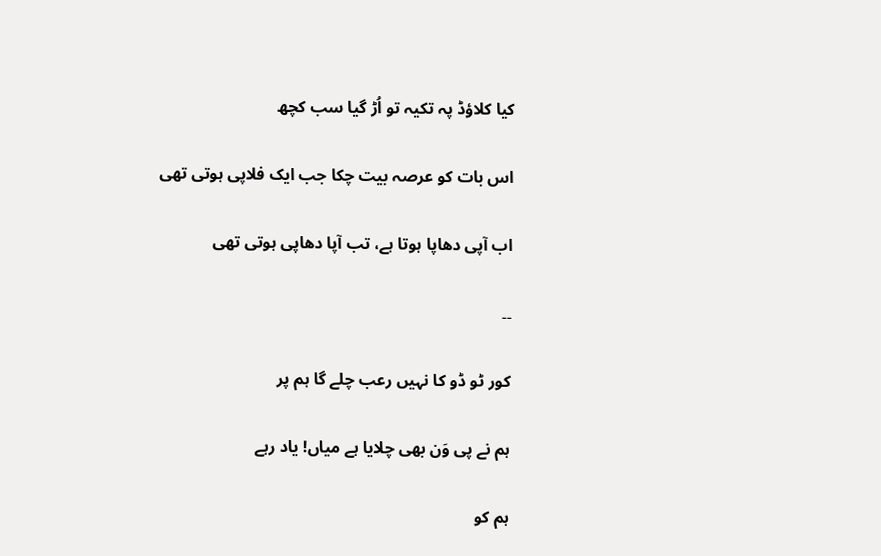کیا کلاؤڈ پہ تکیہ تو اُڑ گیا سب کچھ

اس بات کو عرصہ بیت چکا جب ایک فلاپی ہوتی تھی

اب آپی دھاپا ہوتا ہے، تب آپا دھاپی ہوتی تھی

۔۔

کور ٹو ڈو کا نہیں رعب چلے گا ہم پر

ہم نے پی وَن بھی چلایا ہے میاں! یاد رہے

ہم کو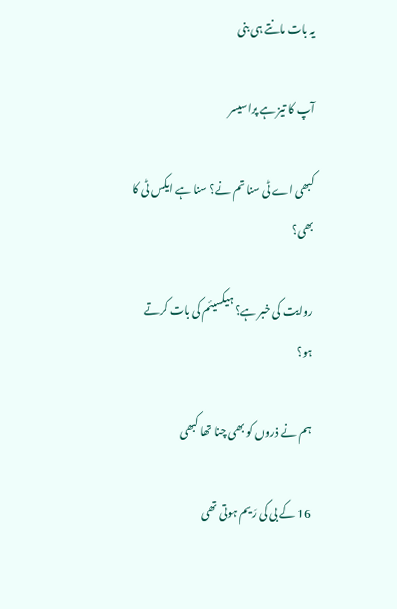یہ بات مانتے ہی بنی

آپ کا تیز ہے پراسیسر

کبھی اے ٹی سنا تم نے؟ سنا ہے ایکس ٹی کا بھی؟

روایت کی خبر ہے؟ ہیکسیئم کی بات کرتے ہو؟

ہم نے ذروں کو بھی چنا تھا کبھی

16 کے بی کی رَیم ہوتی تھی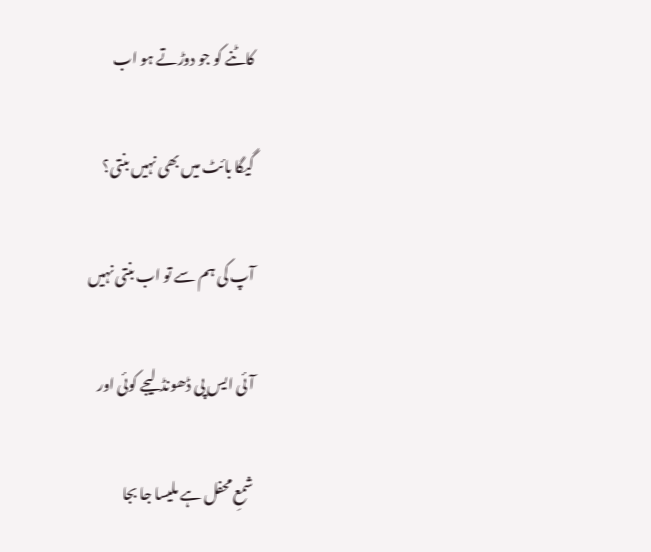کاٹنے کو جو دوڑتے ہو اب

گیگا بائٹ میں بھی نہیں بنتی؟

آپ کی ہم سے تو اب بنتی نہیں

آئی ایس پی ڈھونڈ لیجے کوئی اور

شمعِ محفل ہے ملیسا جا بجا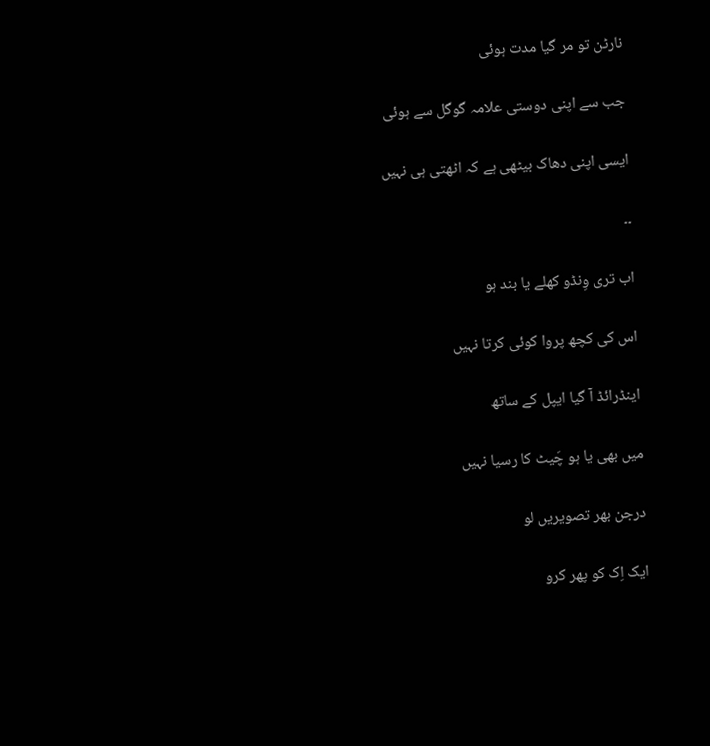نارٹن تو مر گیا مدت ہوئی

جب سے اپنی دوستی علامہ گوگل سے ہوئی

ایسی اپنی دھاک بیٹھی ہے کہ اٹھتی ہی نہیں

۔۔

اب تری وِنڈو کھلے یا بند ہو

اس کی کچھ پروا کوئی کرتا نہیں

اینڈرائڈ آ گیا ایپل کے ساتھ

میں بھی یا ہو چَیٹ کا رسیا نہیں

درجن بھر تصویریں لو

ایک اِک کو پھر کرو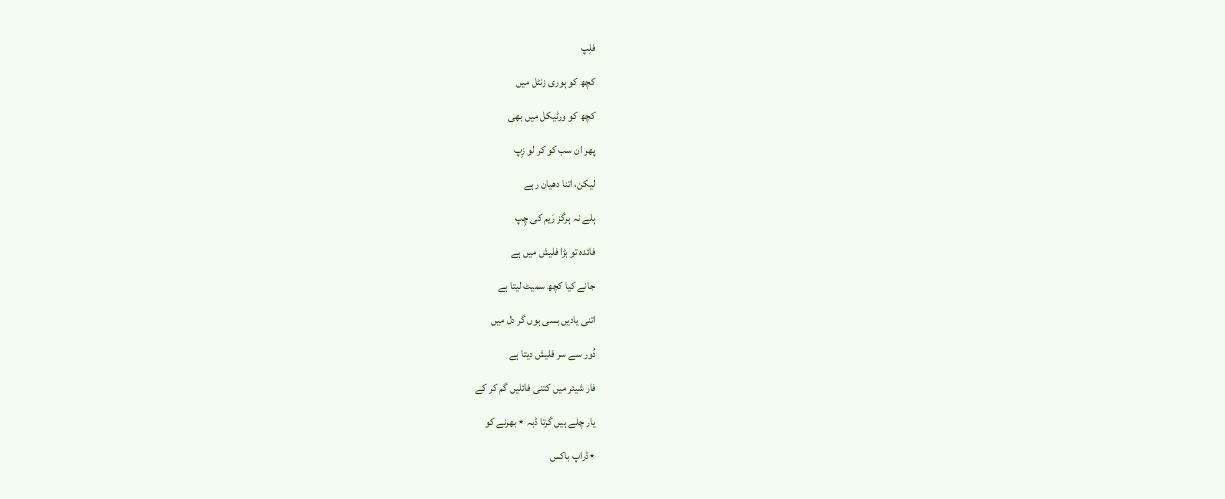فلِپ

کچھ کو ہوری زنٹل میں

کچھ کو ورٹیکل میں بھی

پھر ان سب کو کر لو زِپ

لیکن، اتنا دھیان رہے

ہلے نہ ہرگز رَیم کی چِپ

فائدہ تو بڑا فلیش میں ہے

جانے کیا کچھ سمیٹ لیتا ہے

اتنی یادیں بسی ہوں گر دل میں

دُور سے سر فلیش دیتا ہے

فار شیئر میں کتنی فائلیں گم کر کے

یار چلے ہیں گرتا ڈبہ ٭ بھرنے کو

٭ڈراپ باکس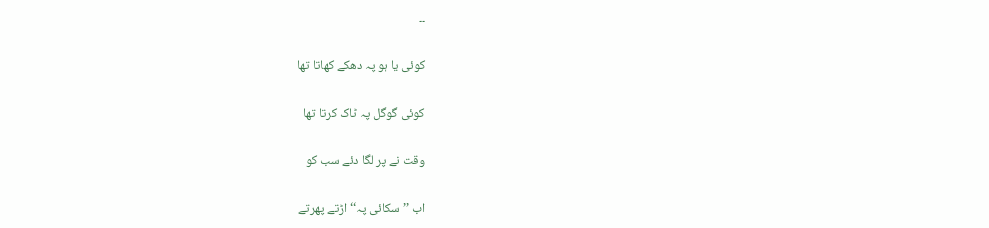۔۔

کوئی یا ہو پہ دھکے کھاتا تھا

کوئی گوگل پہ ٹاک کرتا تھا

وقت نے پر لگا دئے سب کو

اب ’’سکائی پہ‘‘ اڑتے پھرتے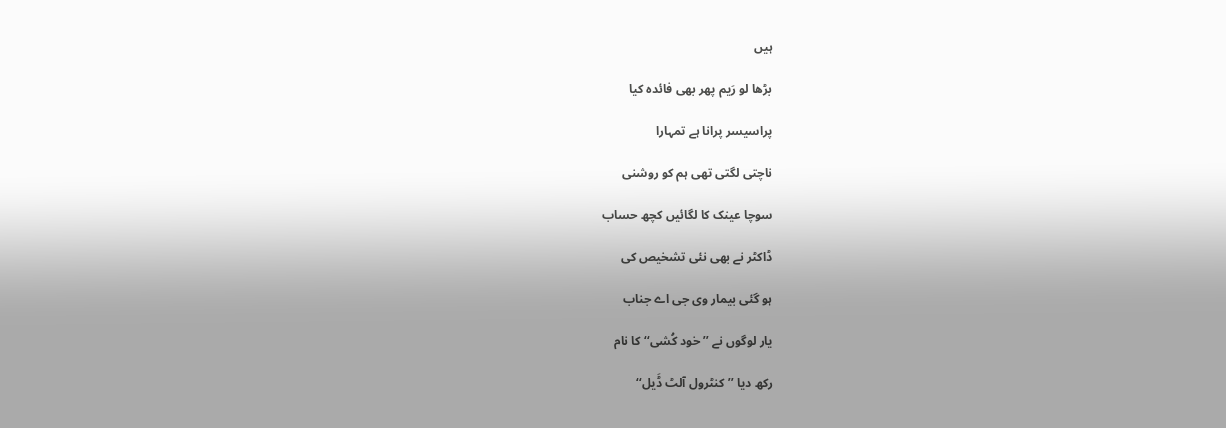ہیں

بڑھا لو رَیم پھر بھی فائدہ کیا

پراسیسر پرانا ہے تمہارا

ناچتی لگتی تھی ہم کو روشنی

سوچا عینک کا لگائیں کچھ حساب

ڈاکٹر نے بھی نئی تشخیص کی

ہو گئی بیمار وی جی اے جناب

یار لوگوں نے ’’خود کُشی‘‘ کا نام

رکھ دیا ’’کنٹرول آلٹ ڈَیل‘‘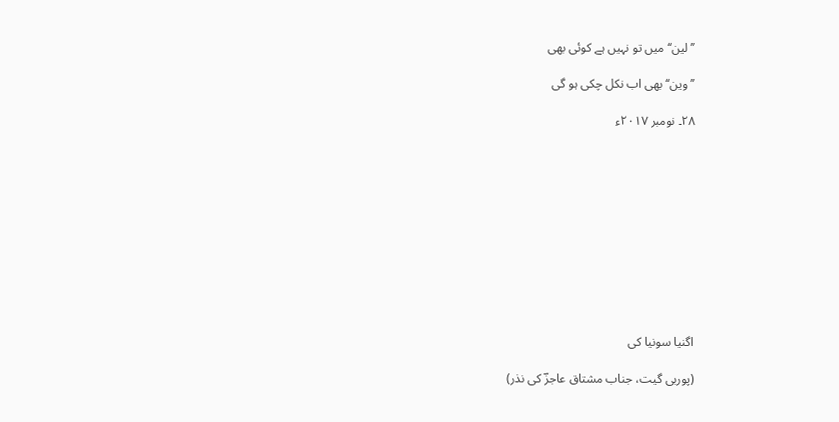’’لین‘‘ میں تو نہیں ہے کوئی بھی

’’وین‘‘ بھی اب نکل چکی ہو گی

۲۸۔ نومبر ۲۰۱۷ء











اگنیا سونیا کی

(پوربی گیت، جناب مشتاق عاجزؔ کی نذر)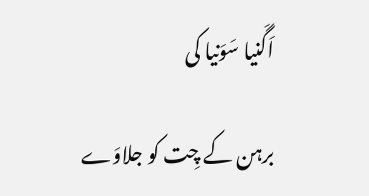اَگَنیا سَوَنیا کی

برہن کے چِت کو جلاوَے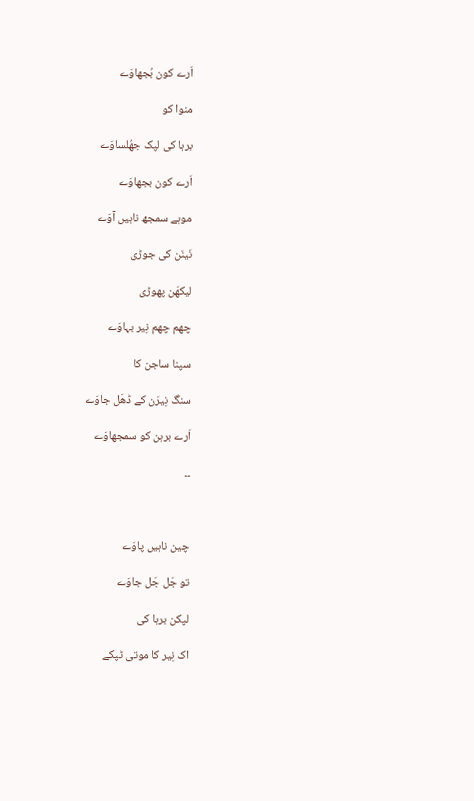اَرے کون بُجھاوَے

منوا کو

برہا کی لپک جھُلساوَے

اَرے کون بجھاوَے

موہے سمجھ ناہیں آوَے

نَینَن کی جوڑی

لیکھَن پھوڑی

چھم چھم نِیر بہاوَے

سپنا ساجن کا

سنگ نِیرَن کے ڈھَل جاوَے

اَرے برہن کو سمجھاوَے

۔۔



چین ناہیں پاوَے

تو جَل جَل جاوَے

لپکن برہا کی

اک نِیر کا موتی ٹپکے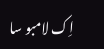اِک لامبو سا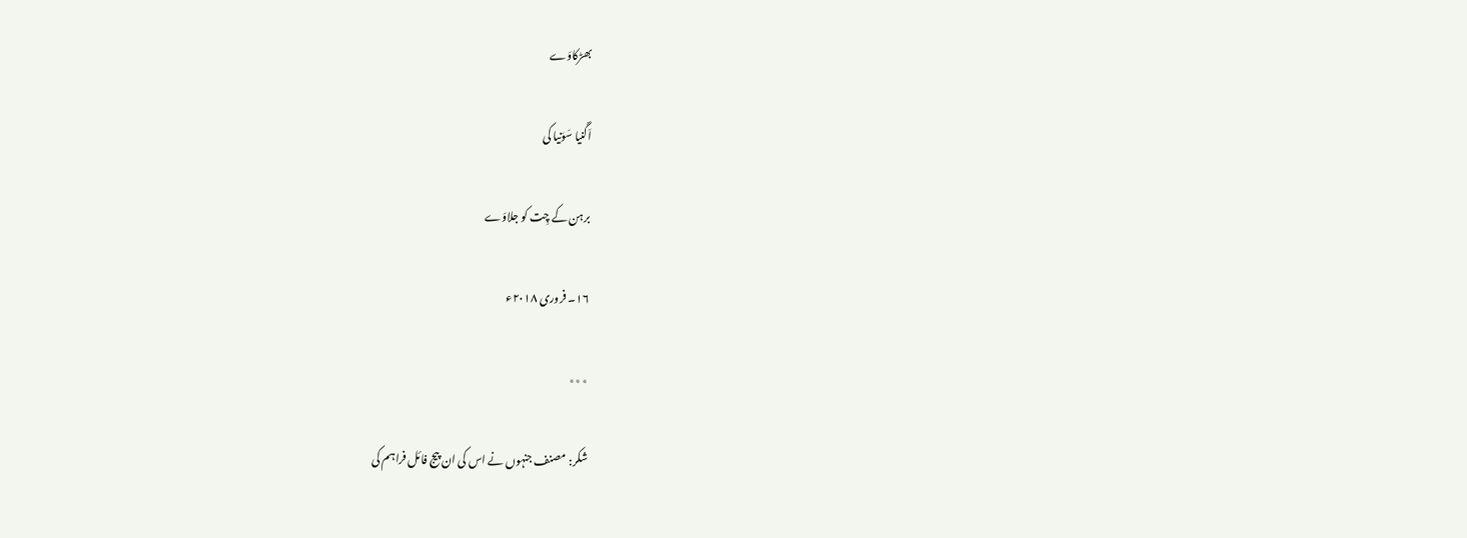بھڑکاوَے

اَگَنیا سَوَنیا کی

برہن کے چِت کو جلاوَے

۱۶۔ فروری ۲۰۱۸ء

٭٭٭

شکر: مصنف جنہوں نے اس کی ان پیج فائل فراہم کی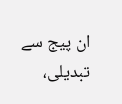ان پیج سے تبدیلی،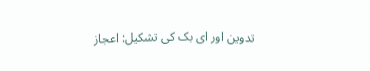تدوین اور ای بک کی تشکیل: اعجاز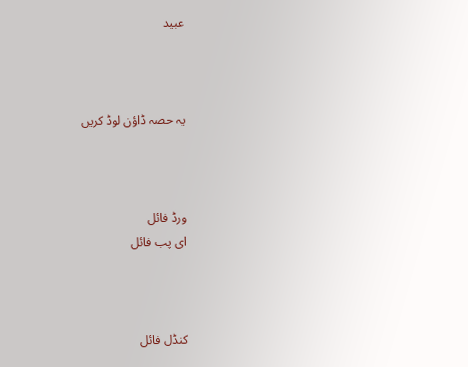عبید



یہ حصہ ڈاؤن لوڈ کریں



ورڈ فائل
ای پب فائل



کنڈل فائل